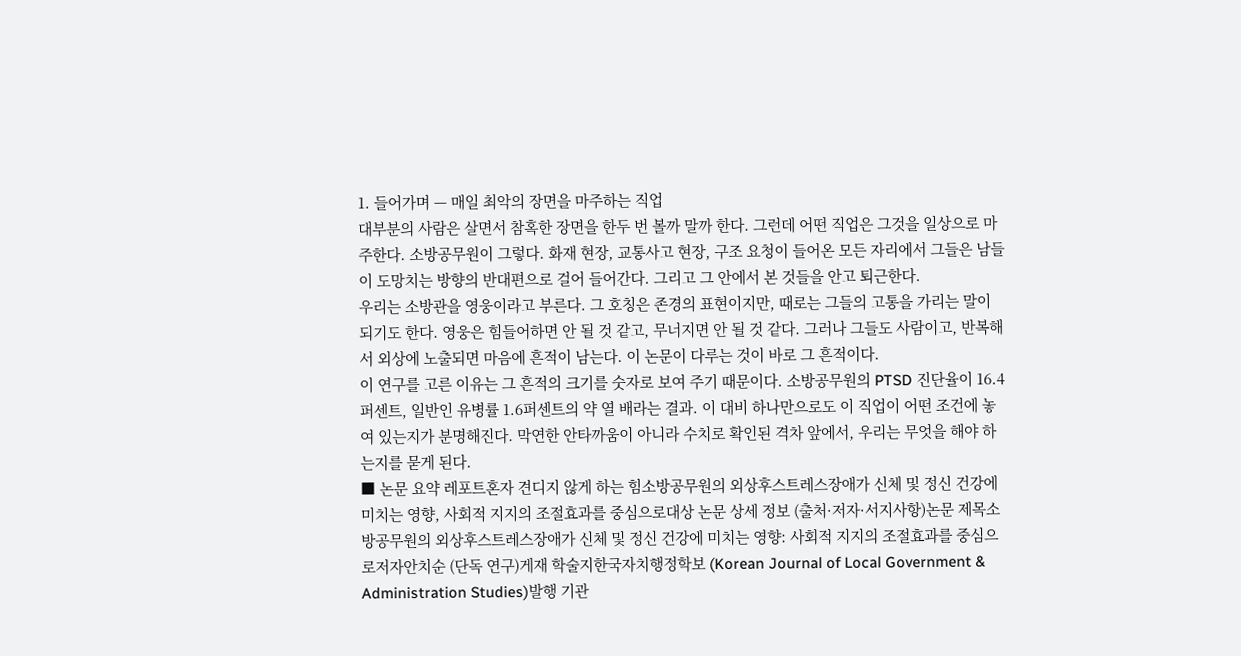1. 들어가며 — 매일 최악의 장면을 마주하는 직업
대부분의 사람은 살면서 참혹한 장면을 한두 번 볼까 말까 한다. 그런데 어떤 직업은 그것을 일상으로 마주한다. 소방공무원이 그렇다. 화재 현장, 교통사고 현장, 구조 요청이 들어온 모든 자리에서 그들은 남들이 도망치는 방향의 반대편으로 걸어 들어간다. 그리고 그 안에서 본 것들을 안고 퇴근한다.
우리는 소방관을 영웅이라고 부른다. 그 호칭은 존경의 표현이지만, 때로는 그들의 고통을 가리는 말이 되기도 한다. 영웅은 힘들어하면 안 될 것 같고, 무너지면 안 될 것 같다. 그러나 그들도 사람이고, 반복해서 외상에 노출되면 마음에 흔적이 남는다. 이 논문이 다루는 것이 바로 그 흔적이다.
이 연구를 고른 이유는 그 흔적의 크기를 숫자로 보여 주기 때문이다. 소방공무원의 PTSD 진단율이 16.4퍼센트, 일반인 유병률 1.6퍼센트의 약 열 배라는 결과. 이 대비 하나만으로도 이 직업이 어떤 조건에 놓여 있는지가 분명해진다. 막연한 안타까움이 아니라 수치로 확인된 격차 앞에서, 우리는 무엇을 해야 하는지를 묻게 된다.
■ 논문 요약 레포트혼자 견디지 않게 하는 힘소방공무원의 외상후스트레스장애가 신체 및 정신 건강에 미치는 영향, 사회적 지지의 조절효과를 중심으로대상 논문 상세 정보 (출처·저자·서지사항)논문 제목소방공무원의 외상후스트레스장애가 신체 및 정신 건강에 미치는 영향: 사회적 지지의 조절효과를 중심으로저자안치순 (단독 연구)게재 학술지한국자치행정학보 (Korean Journal of Local Government & Administration Studies)발행 기관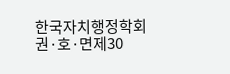한국자치행정학회권·호·면제30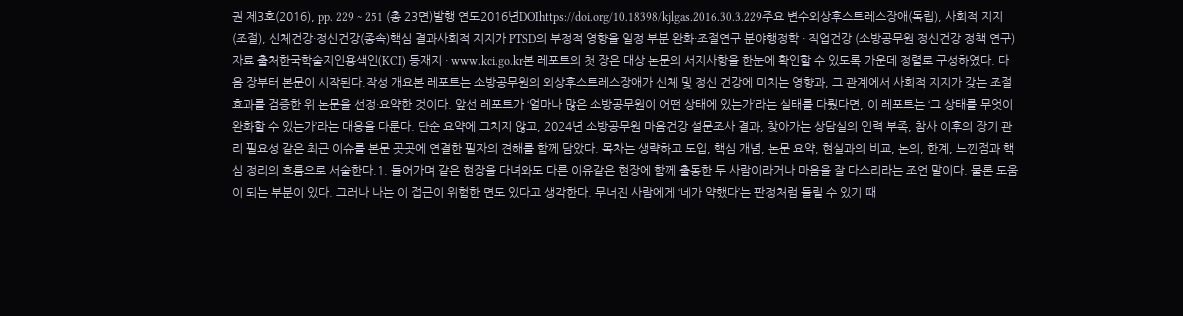권 제3호(2016), pp. 229 ~ 251 (총 23면)발행 연도2016년DOIhttps://doi.org/10.18398/kjlgas.2016.30.3.229주요 변수외상후스트레스장애(독립), 사회적 지지(조절), 신체건강·정신건강(종속)핵심 결과사회적 지지가 PTSD의 부정적 영향을 일정 부분 완화·조절연구 분야행정학 · 직업건강 (소방공무원 정신건강 정책 연구)자료 출처한국학술지인용색인(KCI) 등재지 · www.kci.go.kr본 레포트의 첫 장은 대상 논문의 서지사항을 한눈에 확인할 수 있도록 가운데 정렬로 구성하였다. 다음 장부터 본문이 시작된다.작성 개요본 레포트는 소방공무원의 외상후스트레스장애가 신체 및 정신 건강에 미치는 영향과, 그 관계에서 사회적 지지가 갖는 조절효과를 검증한 위 논문을 선정·요약한 것이다. 앞선 레포트가 ‘얼마나 많은 소방공무원이 어떤 상태에 있는가’라는 실태를 다뤘다면, 이 레포트는 ‘그 상태를 무엇이 완화할 수 있는가’라는 대응을 다룬다. 단순 요약에 그치지 않고, 2024년 소방공무원 마음건강 설문조사 결과, 찾아가는 상담실의 인력 부족, 참사 이후의 장기 관리 필요성 같은 최근 이슈를 본문 곳곳에 연결한 필자의 견해를 함께 담았다. 목차는 생략하고 도입, 핵심 개념, 논문 요약, 현실과의 비교, 논의, 한계, 느낀점과 핵심 정리의 흐름으로 서술한다.1. 들어가며 같은 현장을 다녀와도 다른 이유같은 현장에 함께 출동한 두 사람이라거나 마음을 잘 다스리라는 조언 말이다. 물론 도움이 되는 부분이 있다. 그러나 나는 이 접근이 위험한 면도 있다고 생각한다. 무너진 사람에게 ‘네가 약했다’는 판정처럼 들릴 수 있기 때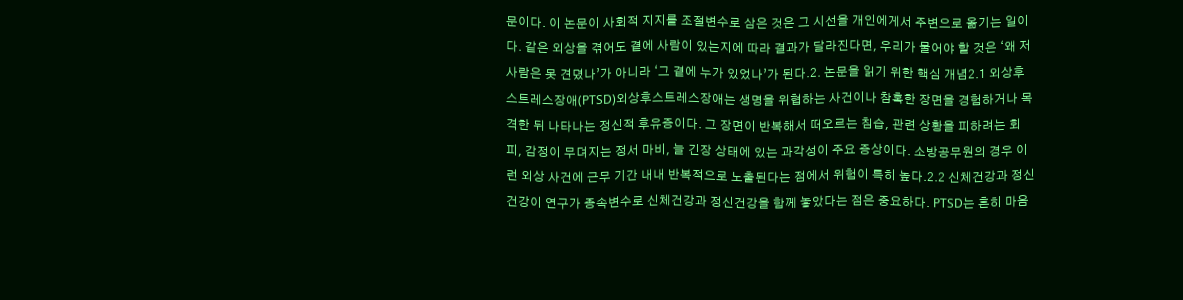문이다. 이 논문이 사회적 지지를 조절변수로 삼은 것은 그 시선을 개인에게서 주변으로 옮기는 일이다. 같은 외상을 겪어도 곁에 사람이 있는지에 따라 결과가 달라진다면, 우리가 물어야 할 것은 ‘왜 저 사람은 못 견뎠나’가 아니라 ‘그 곁에 누가 있었나’가 된다.2. 논문을 읽기 위한 핵심 개념2.1 외상후스트레스장애(PTSD)외상후스트레스장애는 생명을 위협하는 사건이나 참혹한 장면을 경험하거나 목격한 뒤 나타나는 정신적 후유증이다. 그 장면이 반복해서 떠오르는 침습, 관련 상황을 피하려는 회피, 감정이 무뎌지는 정서 마비, 늘 긴장 상태에 있는 과각성이 주요 증상이다. 소방공무원의 경우 이런 외상 사건에 근무 기간 내내 반복적으로 노출된다는 점에서 위험이 특히 높다.2.2 신체건강과 정신건강이 연구가 종속변수로 신체건강과 정신건강을 함께 놓았다는 점은 중요하다. PTSD는 흔히 마음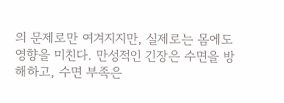의 문제로만 여겨지지만, 실제로는 몸에도 영향을 미친다. 만성적인 긴장은 수면을 방해하고, 수면 부족은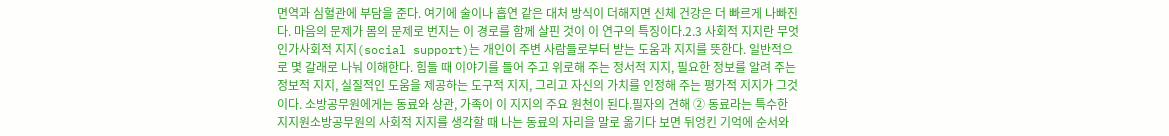면역과 심혈관에 부담을 준다. 여기에 술이나 흡연 같은 대처 방식이 더해지면 신체 건강은 더 빠르게 나빠진다. 마음의 문제가 몸의 문제로 번지는 이 경로를 함께 살핀 것이 이 연구의 특징이다.2.3 사회적 지지란 무엇인가사회적 지지(social support)는 개인이 주변 사람들로부터 받는 도움과 지지를 뜻한다. 일반적으로 몇 갈래로 나눠 이해한다. 힘들 때 이야기를 들어 주고 위로해 주는 정서적 지지, 필요한 정보를 알려 주는 정보적 지지, 실질적인 도움을 제공하는 도구적 지지, 그리고 자신의 가치를 인정해 주는 평가적 지지가 그것이다. 소방공무원에게는 동료와 상관, 가족이 이 지지의 주요 원천이 된다.필자의 견해 ② 동료라는 특수한 지지원소방공무원의 사회적 지지를 생각할 때 나는 동료의 자리을 말로 옮기다 보면 뒤엉킨 기억에 순서와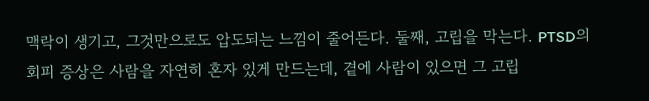맥락이 생기고, 그것만으로도 압도되는 느낌이 줄어든다. 둘째, 고립을 막는다. PTSD의 회피 증상은 사람을 자연히 혼자 있게 만드는데, 곁에 사람이 있으면 그 고립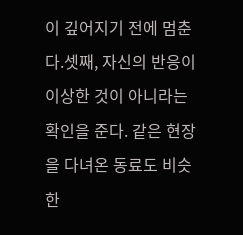이 깊어지기 전에 멈춘다.셋째, 자신의 반응이 이상한 것이 아니라는 확인을 준다. 같은 현장을 다녀온 동료도 비슷한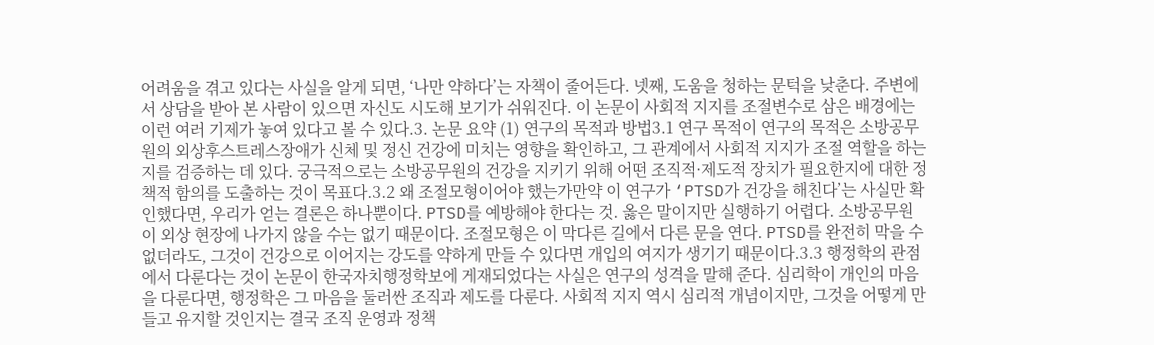어려움을 겪고 있다는 사실을 알게 되면, ‘나만 약하다’는 자책이 줄어든다. 넷째, 도움을 청하는 문턱을 낮춘다. 주변에서 상담을 받아 본 사람이 있으면 자신도 시도해 보기가 쉬워진다. 이 논문이 사회적 지지를 조절변수로 삼은 배경에는 이런 여러 기제가 놓여 있다고 볼 수 있다.3. 논문 요약 (1) 연구의 목적과 방법3.1 연구 목적이 연구의 목적은 소방공무원의 외상후스트레스장애가 신체 및 정신 건강에 미치는 영향을 확인하고, 그 관계에서 사회적 지지가 조절 역할을 하는지를 검증하는 데 있다. 궁극적으로는 소방공무원의 건강을 지키기 위해 어떤 조직적·제도적 장치가 필요한지에 대한 정책적 함의를 도출하는 것이 목표다.3.2 왜 조절모형이어야 했는가만약 이 연구가 ‘PTSD가 건강을 해친다’는 사실만 확인했다면, 우리가 얻는 결론은 하나뿐이다. PTSD를 예방해야 한다는 것. 옳은 말이지만 실행하기 어렵다. 소방공무원이 외상 현장에 나가지 않을 수는 없기 때문이다. 조절모형은 이 막다른 길에서 다른 문을 연다. PTSD를 완전히 막을 수 없더라도, 그것이 건강으로 이어지는 강도를 약하게 만들 수 있다면 개입의 여지가 생기기 때문이다.3.3 행정학의 관점에서 다룬다는 것이 논문이 한국자치행정학보에 게재되었다는 사실은 연구의 성격을 말해 준다. 심리학이 개인의 마음을 다룬다면, 행정학은 그 마음을 둘러싼 조직과 제도를 다룬다. 사회적 지지 역시 심리적 개념이지만, 그것을 어떻게 만들고 유지할 것인지는 결국 조직 운영과 정책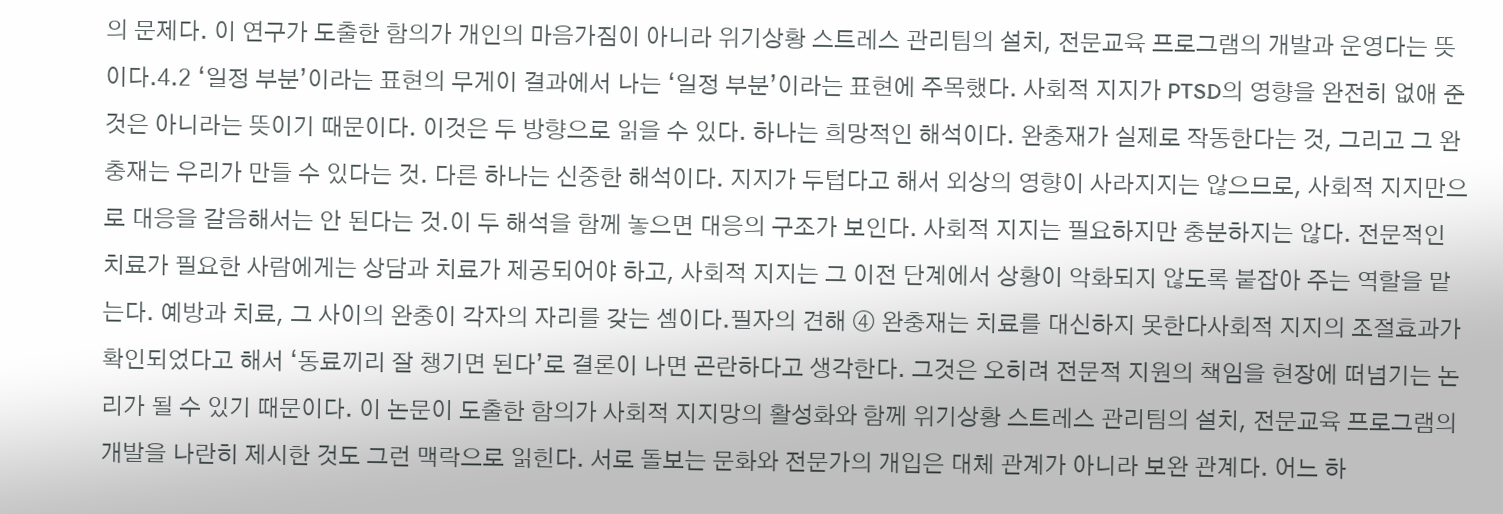의 문제다. 이 연구가 도출한 함의가 개인의 마음가짐이 아니라 위기상황 스트레스 관리팀의 설치, 전문교육 프로그램의 개발과 운영다는 뜻이다.4.2 ‘일정 부분’이라는 표현의 무게이 결과에서 나는 ‘일정 부분’이라는 표현에 주목했다. 사회적 지지가 PTSD의 영향을 완전히 없애 준 것은 아니라는 뜻이기 때문이다. 이것은 두 방향으로 읽을 수 있다. 하나는 희망적인 해석이다. 완충재가 실제로 작동한다는 것, 그리고 그 완충재는 우리가 만들 수 있다는 것. 다른 하나는 신중한 해석이다. 지지가 두텁다고 해서 외상의 영향이 사라지지는 않으므로, 사회적 지지만으로 대응을 갈음해서는 안 된다는 것.이 두 해석을 함께 놓으면 대응의 구조가 보인다. 사회적 지지는 필요하지만 충분하지는 않다. 전문적인 치료가 필요한 사람에게는 상담과 치료가 제공되어야 하고, 사회적 지지는 그 이전 단계에서 상황이 악화되지 않도록 붙잡아 주는 역할을 맡는다. 예방과 치료, 그 사이의 완충이 각자의 자리를 갖는 셈이다.필자의 견해 ④ 완충재는 치료를 대신하지 못한다사회적 지지의 조절효과가 확인되었다고 해서 ‘동료끼리 잘 챙기면 된다’로 결론이 나면 곤란하다고 생각한다. 그것은 오히려 전문적 지원의 책임을 현장에 떠넘기는 논리가 될 수 있기 때문이다. 이 논문이 도출한 함의가 사회적 지지망의 활성화와 함께 위기상황 스트레스 관리팀의 설치, 전문교육 프로그램의 개발을 나란히 제시한 것도 그런 맥락으로 읽힌다. 서로 돌보는 문화와 전문가의 개입은 대체 관계가 아니라 보완 관계다. 어느 하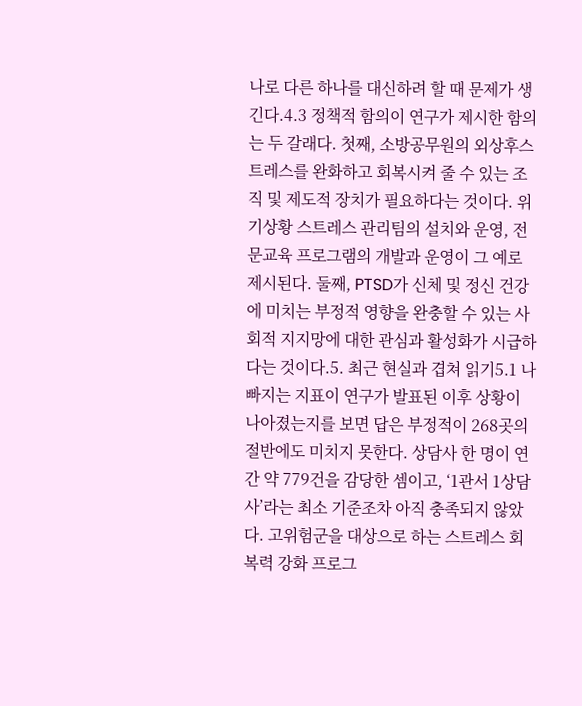나로 다른 하나를 대신하려 할 때 문제가 생긴다.4.3 정책적 함의이 연구가 제시한 함의는 두 갈래다. 첫째, 소방공무원의 외상후스트레스를 완화하고 회복시켜 줄 수 있는 조직 및 제도적 장치가 필요하다는 것이다. 위기상황 스트레스 관리팀의 설치와 운영, 전문교육 프로그램의 개발과 운영이 그 예로 제시된다. 둘째, PTSD가 신체 및 정신 건강에 미치는 부정적 영향을 완충할 수 있는 사회적 지지망에 대한 관심과 활성화가 시급하다는 것이다.5. 최근 현실과 겹쳐 읽기5.1 나빠지는 지표이 연구가 발표된 이후 상황이 나아졌는지를 보면 답은 부정적이 268곳의 절반에도 미치지 못한다. 상담사 한 명이 연간 약 779건을 감당한 셈이고, ‘1관서 1상담사’라는 최소 기준조차 아직 충족되지 않았다. 고위험군을 대상으로 하는 스트레스 회복력 강화 프로그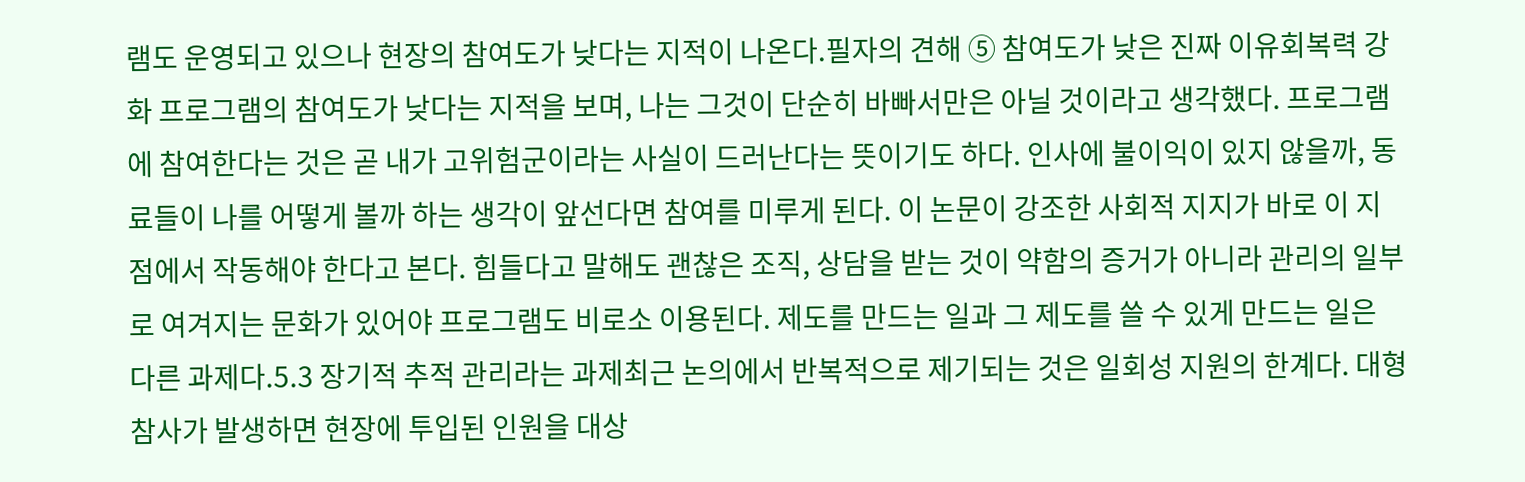램도 운영되고 있으나 현장의 참여도가 낮다는 지적이 나온다.필자의 견해 ⑤ 참여도가 낮은 진짜 이유회복력 강화 프로그램의 참여도가 낮다는 지적을 보며, 나는 그것이 단순히 바빠서만은 아닐 것이라고 생각했다. 프로그램에 참여한다는 것은 곧 내가 고위험군이라는 사실이 드러난다는 뜻이기도 하다. 인사에 불이익이 있지 않을까, 동료들이 나를 어떻게 볼까 하는 생각이 앞선다면 참여를 미루게 된다. 이 논문이 강조한 사회적 지지가 바로 이 지점에서 작동해야 한다고 본다. 힘들다고 말해도 괜찮은 조직, 상담을 받는 것이 약함의 증거가 아니라 관리의 일부로 여겨지는 문화가 있어야 프로그램도 비로소 이용된다. 제도를 만드는 일과 그 제도를 쓸 수 있게 만드는 일은 다른 과제다.5.3 장기적 추적 관리라는 과제최근 논의에서 반복적으로 제기되는 것은 일회성 지원의 한계다. 대형 참사가 발생하면 현장에 투입된 인원을 대상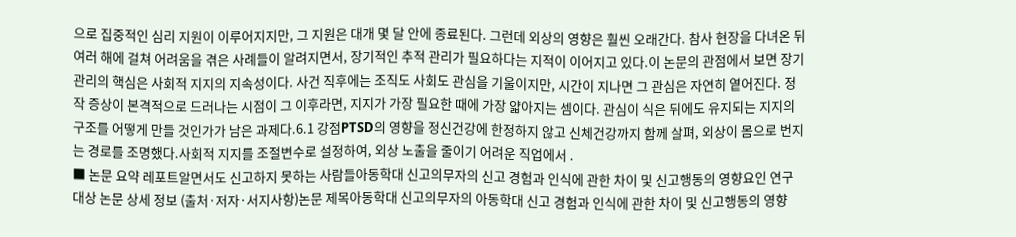으로 집중적인 심리 지원이 이루어지지만, 그 지원은 대개 몇 달 안에 종료된다. 그런데 외상의 영향은 훨씬 오래간다. 참사 현장을 다녀온 뒤 여러 해에 걸쳐 어려움을 겪은 사례들이 알려지면서, 장기적인 추적 관리가 필요하다는 지적이 이어지고 있다.이 논문의 관점에서 보면 장기 관리의 핵심은 사회적 지지의 지속성이다. 사건 직후에는 조직도 사회도 관심을 기울이지만, 시간이 지나면 그 관심은 자연히 옅어진다. 정작 증상이 본격적으로 드러나는 시점이 그 이후라면, 지지가 가장 필요한 때에 가장 얇아지는 셈이다. 관심이 식은 뒤에도 유지되는 지지의 구조를 어떻게 만들 것인가가 남은 과제다.6.1 강점PTSD의 영향을 정신건강에 한정하지 않고 신체건강까지 함께 살펴, 외상이 몸으로 번지는 경로를 조명했다.사회적 지지를 조절변수로 설정하여, 외상 노출을 줄이기 어려운 직업에서 .
■ 논문 요약 레포트알면서도 신고하지 못하는 사람들아동학대 신고의무자의 신고 경험과 인식에 관한 차이 및 신고행동의 영향요인 연구대상 논문 상세 정보 (출처·저자·서지사항)논문 제목아동학대 신고의무자의 아동학대 신고 경험과 인식에 관한 차이 및 신고행동의 영향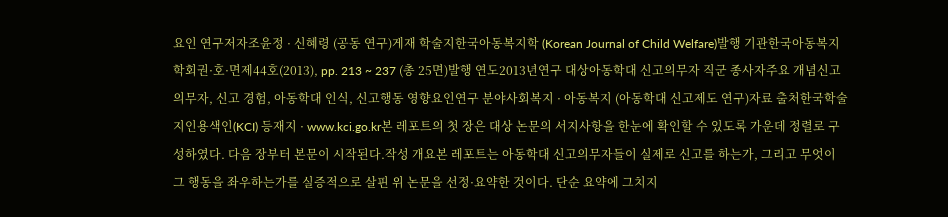요인 연구저자조윤정 · 신혜령 (공동 연구)게재 학술지한국아동복지학 (Korean Journal of Child Welfare)발행 기관한국아동복지학회권·호·면제44호(2013), pp. 213 ~ 237 (총 25면)발행 연도2013년연구 대상아동학대 신고의무자 직군 종사자주요 개념신고의무자, 신고 경험, 아동학대 인식, 신고행동 영향요인연구 분야사회복지 · 아동복지 (아동학대 신고제도 연구)자료 출처한국학술지인용색인(KCI) 등재지 · www.kci.go.kr본 레포트의 첫 장은 대상 논문의 서지사항을 한눈에 확인할 수 있도록 가운데 정렬로 구성하였다. 다음 장부터 본문이 시작된다.작성 개요본 레포트는 아동학대 신고의무자들이 실제로 신고를 하는가, 그리고 무엇이 그 행동을 좌우하는가를 실증적으로 살핀 위 논문을 선정·요약한 것이다. 단순 요약에 그치지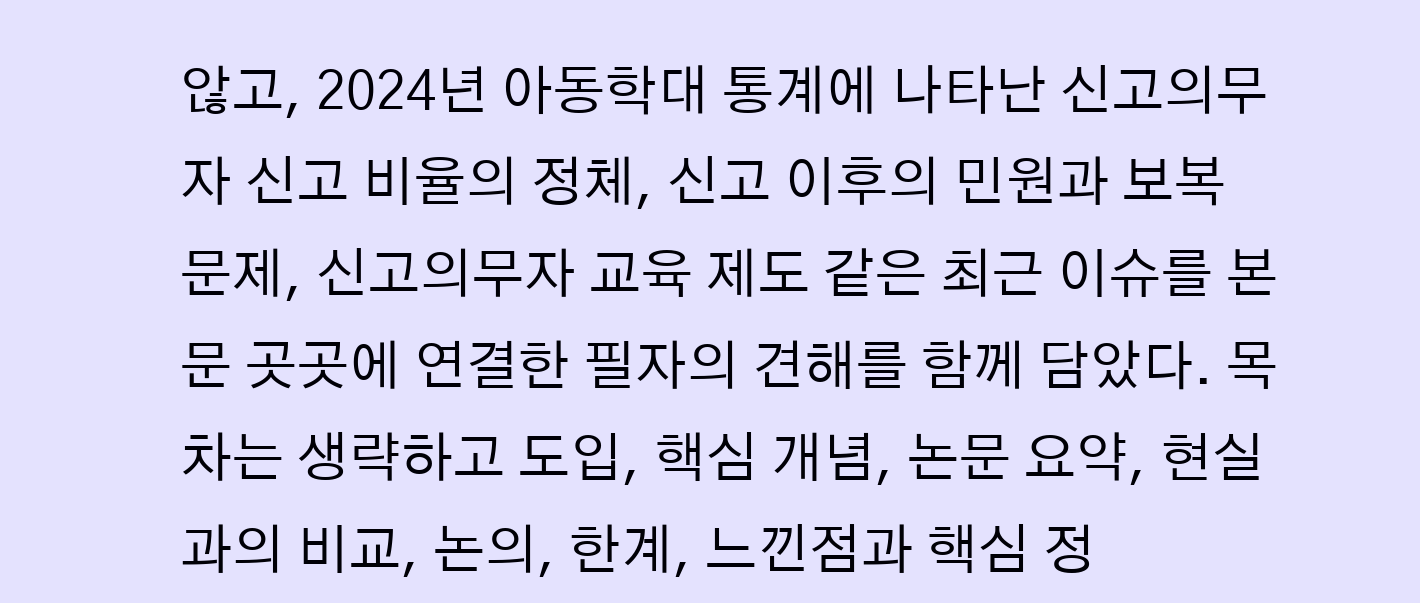않고, 2024년 아동학대 통계에 나타난 신고의무자 신고 비율의 정체, 신고 이후의 민원과 보복 문제, 신고의무자 교육 제도 같은 최근 이슈를 본문 곳곳에 연결한 필자의 견해를 함께 담았다. 목차는 생략하고 도입, 핵심 개념, 논문 요약, 현실과의 비교, 논의, 한계, 느낀점과 핵심 정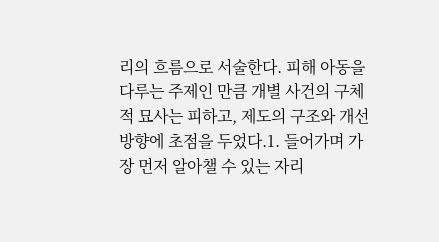리의 흐름으로 서술한다. 피해 아동을 다루는 주제인 만큼 개별 사건의 구체적 묘사는 피하고, 제도의 구조와 개선 방향에 초점을 두었다.1. 들어가며 가장 먼저 알아챌 수 있는 자리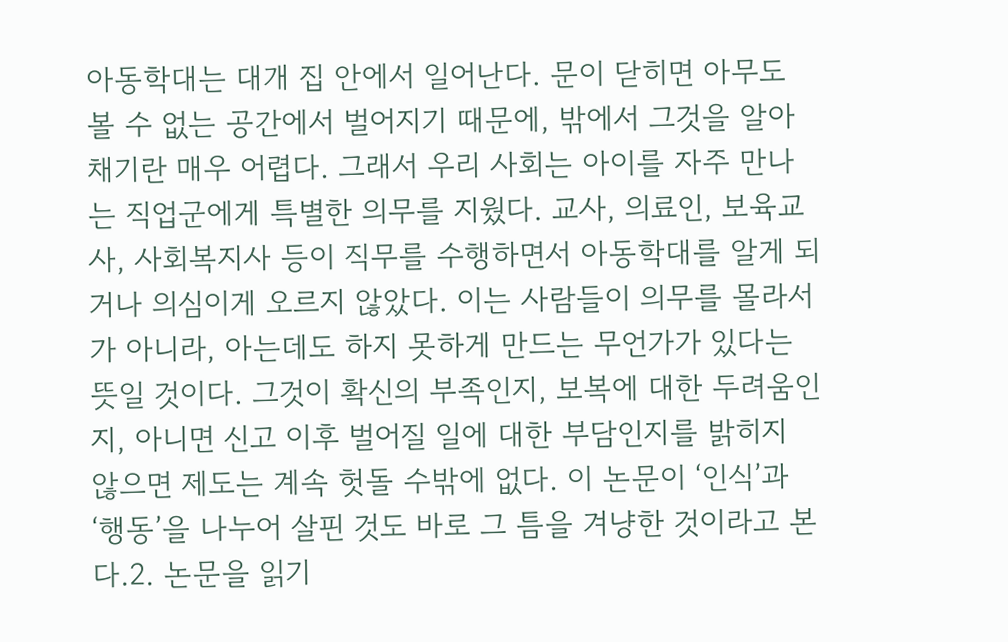아동학대는 대개 집 안에서 일어난다. 문이 닫히면 아무도 볼 수 없는 공간에서 벌어지기 때문에, 밖에서 그것을 알아채기란 매우 어렵다. 그래서 우리 사회는 아이를 자주 만나는 직업군에게 특별한 의무를 지웠다. 교사, 의료인, 보육교사, 사회복지사 등이 직무를 수행하면서 아동학대를 알게 되거나 의심이게 오르지 않았다. 이는 사람들이 의무를 몰라서가 아니라, 아는데도 하지 못하게 만드는 무언가가 있다는 뜻일 것이다. 그것이 확신의 부족인지, 보복에 대한 두려움인지, 아니면 신고 이후 벌어질 일에 대한 부담인지를 밝히지 않으면 제도는 계속 헛돌 수밖에 없다. 이 논문이 ‘인식’과 ‘행동’을 나누어 살핀 것도 바로 그 틈을 겨냥한 것이라고 본다.2. 논문을 읽기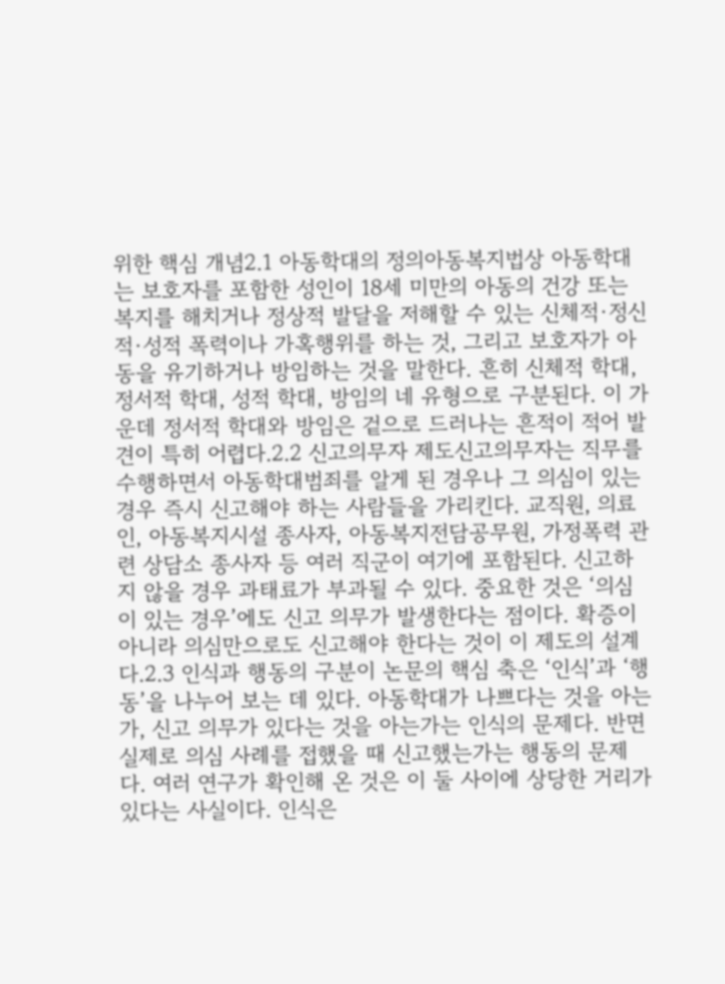위한 핵심 개념2.1 아동학대의 정의아동복지법상 아동학대는 보호자를 포함한 성인이 18세 미만의 아동의 건강 또는 복지를 해치거나 정상적 발달을 저해할 수 있는 신체적·정신적·성적 폭력이나 가혹행위를 하는 것, 그리고 보호자가 아동을 유기하거나 방임하는 것을 말한다. 흔히 신체적 학대, 정서적 학대, 성적 학대, 방임의 네 유형으로 구분된다. 이 가운데 정서적 학대와 방임은 겉으로 드러나는 흔적이 적어 발견이 특히 어렵다.2.2 신고의무자 제도신고의무자는 직무를 수행하면서 아동학대범죄를 알게 된 경우나 그 의심이 있는 경우 즉시 신고해야 하는 사람들을 가리킨다. 교직원, 의료인, 아동복지시설 종사자, 아동복지전담공무원, 가정폭력 관련 상담소 종사자 등 여러 직군이 여기에 포함된다. 신고하지 않을 경우 과태료가 부과될 수 있다. 중요한 것은 ‘의심이 있는 경우’에도 신고 의무가 발생한다는 점이다. 확증이 아니라 의심만으로도 신고해야 한다는 것이 이 제도의 설계다.2.3 인식과 행동의 구분이 논문의 핵심 축은 ‘인식’과 ‘행동’을 나누어 보는 데 있다. 아동학대가 나쁘다는 것을 아는가, 신고 의무가 있다는 것을 아는가는 인식의 문제다. 반면 실제로 의심 사례를 접했을 때 신고했는가는 행동의 문제다. 여러 연구가 확인해 온 것은 이 둘 사이에 상당한 거리가 있다는 사실이다. 인식은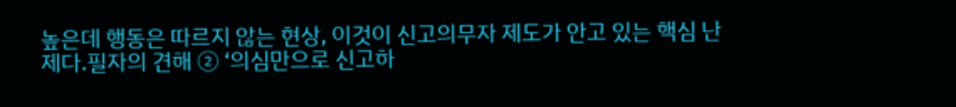높은데 행동은 따르지 않는 현상, 이것이 신고의무자 제도가 안고 있는 핵심 난제다.필자의 견해 ② ‘의심만으로 신고하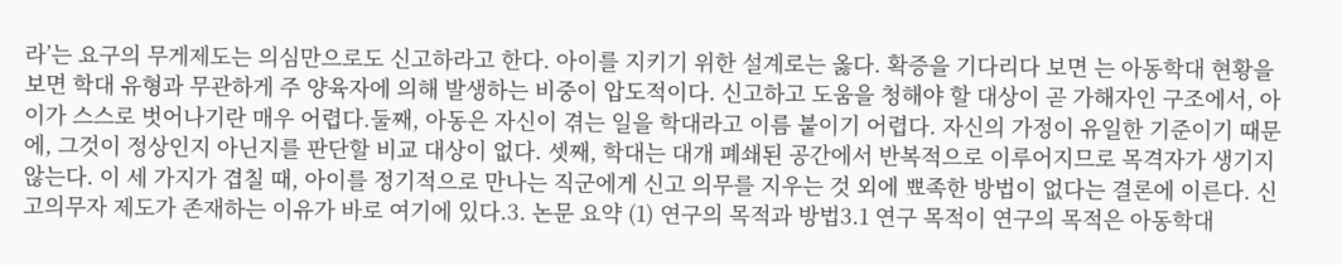라’는 요구의 무게제도는 의심만으로도 신고하라고 한다. 아이를 지키기 위한 설계로는 옳다. 확증을 기다리다 보면 는 아동학대 현황을 보면 학대 유형과 무관하게 주 양육자에 의해 발생하는 비중이 압도적이다. 신고하고 도움을 청해야 할 대상이 곧 가해자인 구조에서, 아이가 스스로 벗어나기란 매우 어렵다.둘째, 아동은 자신이 겪는 일을 학대라고 이름 붙이기 어렵다. 자신의 가정이 유일한 기준이기 때문에, 그것이 정상인지 아닌지를 판단할 비교 대상이 없다. 셋째, 학대는 대개 폐쇄된 공간에서 반복적으로 이루어지므로 목격자가 생기지 않는다. 이 세 가지가 겹칠 때, 아이를 정기적으로 만나는 직군에게 신고 의무를 지우는 것 외에 뾰족한 방법이 없다는 결론에 이른다. 신고의무자 제도가 존재하는 이유가 바로 여기에 있다.3. 논문 요약 (1) 연구의 목적과 방법3.1 연구 목적이 연구의 목적은 아동학대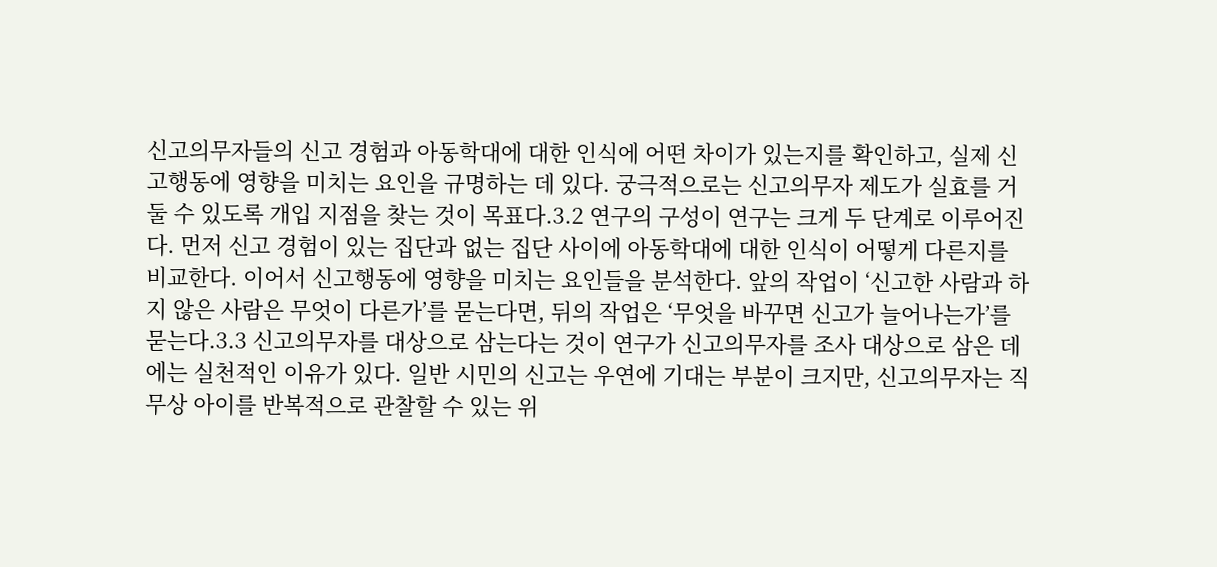신고의무자들의 신고 경험과 아동학대에 대한 인식에 어떤 차이가 있는지를 확인하고, 실제 신고행동에 영향을 미치는 요인을 규명하는 데 있다. 궁극적으로는 신고의무자 제도가 실효를 거둘 수 있도록 개입 지점을 찾는 것이 목표다.3.2 연구의 구성이 연구는 크게 두 단계로 이루어진다. 먼저 신고 경험이 있는 집단과 없는 집단 사이에 아동학대에 대한 인식이 어떻게 다른지를 비교한다. 이어서 신고행동에 영향을 미치는 요인들을 분석한다. 앞의 작업이 ‘신고한 사람과 하지 않은 사람은 무엇이 다른가’를 묻는다면, 뒤의 작업은 ‘무엇을 바꾸면 신고가 늘어나는가’를 묻는다.3.3 신고의무자를 대상으로 삼는다는 것이 연구가 신고의무자를 조사 대상으로 삼은 데에는 실천적인 이유가 있다. 일반 시민의 신고는 우연에 기대는 부분이 크지만, 신고의무자는 직무상 아이를 반복적으로 관찰할 수 있는 위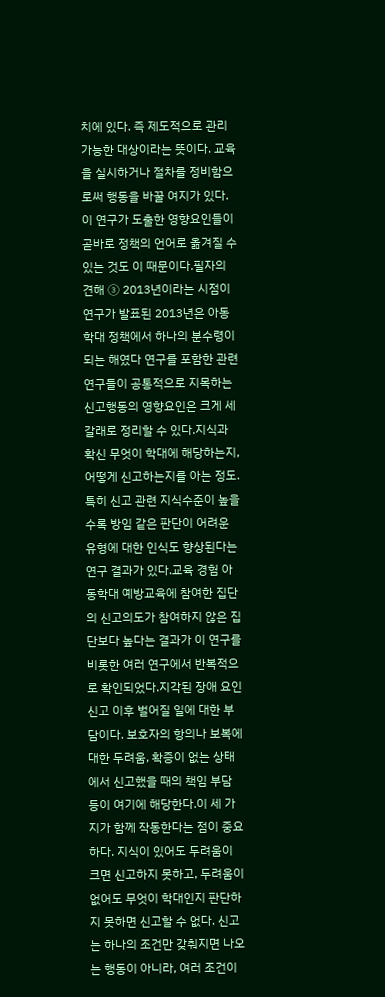치에 있다. 즉 제도적으로 관리 가능한 대상이라는 뜻이다. 교육을 실시하거나 절차를 정비함으로써 행동을 바꿀 여지가 있다. 이 연구가 도출한 영향요인들이 곧바로 정책의 언어로 옮겨질 수 있는 것도 이 때문이다.필자의 견해 ③ 2013년이라는 시점이 연구가 발표된 2013년은 아동학대 정책에서 하나의 분수령이 되는 해였다 연구를 포함한 관련 연구들이 공통적으로 지목하는 신고행동의 영향요인은 크게 세 갈래로 정리할 수 있다.지식과 확신 무엇이 학대에 해당하는지, 어떻게 신고하는지를 아는 정도. 특히 신고 관련 지식수준이 높을수록 방임 같은 판단이 어려운 유형에 대한 인식도 향상된다는 연구 결과가 있다.교육 경험 아동학대 예방교육에 참여한 집단의 신고의도가 참여하지 않은 집단보다 높다는 결과가 이 연구를 비롯한 여러 연구에서 반복적으로 확인되었다.지각된 장애 요인 신고 이후 벌어질 일에 대한 부담이다. 보호자의 항의나 보복에 대한 두려움, 확증이 없는 상태에서 신고했을 때의 책임 부담 등이 여기에 해당한다.이 세 가지가 함께 작동한다는 점이 중요하다. 지식이 있어도 두려움이 크면 신고하지 못하고, 두려움이 없어도 무엇이 학대인지 판단하지 못하면 신고할 수 없다. 신고는 하나의 조건만 갖춰지면 나오는 행동이 아니라, 여러 조건이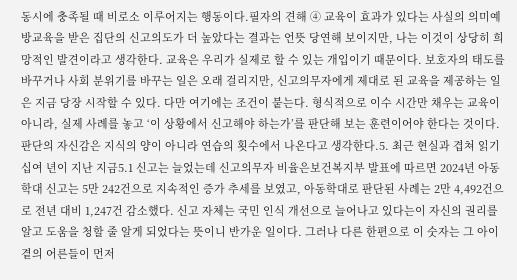동시에 충족될 때 비로소 이루어지는 행동이다.필자의 견해 ④ 교육이 효과가 있다는 사실의 의미예방교육을 받은 집단의 신고의도가 더 높았다는 결과는 언뜻 당연해 보이지만, 나는 이것이 상당히 희망적인 발견이라고 생각한다. 교육은 우리가 실제로 할 수 있는 개입이기 때문이다. 보호자의 태도를 바꾸거나 사회 분위기를 바꾸는 일은 오래 걸리지만, 신고의무자에게 제대로 된 교육을 제공하는 일은 지금 당장 시작할 수 있다. 다만 여기에는 조건이 붙는다. 형식적으로 이수 시간만 채우는 교육이 아니라, 실제 사례를 놓고 ‘이 상황에서 신고해야 하는가’를 판단해 보는 훈련이어야 한다는 것이다. 판단의 자신감은 지식의 양이 아니라 연습의 횟수에서 나온다고 생각한다.5. 최근 현실과 겹쳐 읽기 십여 년이 지난 지금5.1 신고는 늘었는데 신고의무자 비율은보건복지부 발표에 따르면 2024년 아동학대 신고는 5만 242건으로 지속적인 증가 추세를 보였고, 아동학대로 판단된 사례는 2만 4,492건으로 전년 대비 1,247건 감소했다. 신고 자체는 국민 인식 개선으로 늘어나고 있다는이 자신의 권리를 알고 도움을 청할 줄 알게 되었다는 뜻이니 반가운 일이다. 그러나 다른 한편으로 이 숫자는 그 아이 곁의 어른들이 먼저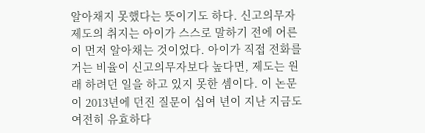알아채지 못했다는 뜻이기도 하다. 신고의무자 제도의 취지는 아이가 스스로 말하기 전에 어른이 먼저 알아채는 것이었다. 아이가 직접 전화를 거는 비율이 신고의무자보다 높다면, 제도는 원래 하려던 일을 하고 있지 못한 셈이다. 이 논문이 2013년에 던진 질문이 십여 년이 지난 지금도 여전히 유효하다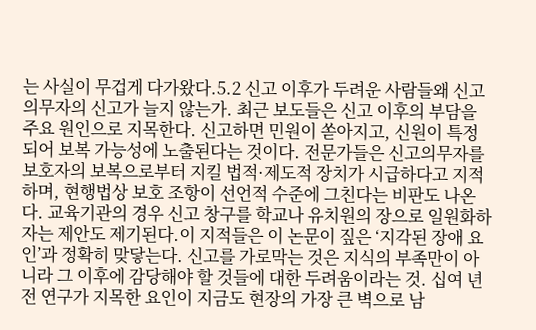는 사실이 무겁게 다가왔다.5.2 신고 이후가 두려운 사람들왜 신고의무자의 신고가 늘지 않는가. 최근 보도들은 신고 이후의 부담을 주요 원인으로 지목한다. 신고하면 민원이 쏟아지고, 신원이 특정되어 보복 가능성에 노출된다는 것이다. 전문가들은 신고의무자를 보호자의 보복으로부터 지킬 법적·제도적 장치가 시급하다고 지적하며, 현행법상 보호 조항이 선언적 수준에 그친다는 비판도 나온다. 교육기관의 경우 신고 창구를 학교나 유치원의 장으로 일원화하자는 제안도 제기된다.이 지적들은 이 논문이 짚은 ‘지각된 장애 요인’과 정확히 맞닿는다. 신고를 가로막는 것은 지식의 부족만이 아니라 그 이후에 감당해야 할 것들에 대한 두려움이라는 것. 십여 년 전 연구가 지목한 요인이 지금도 현장의 가장 큰 벽으로 남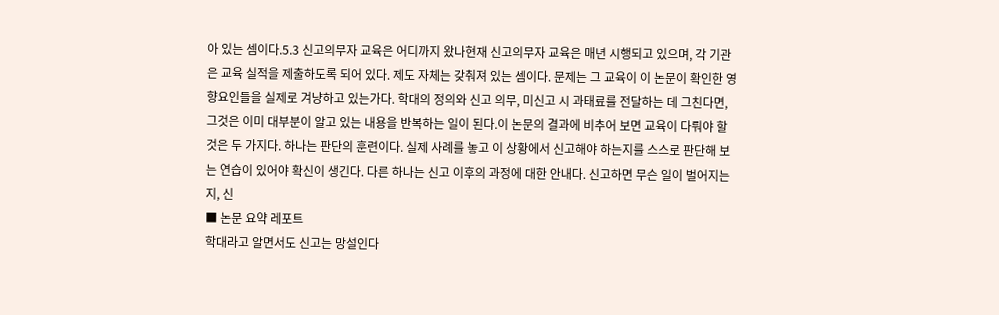아 있는 셈이다.5.3 신고의무자 교육은 어디까지 왔나현재 신고의무자 교육은 매년 시행되고 있으며, 각 기관은 교육 실적을 제출하도록 되어 있다. 제도 자체는 갖춰져 있는 셈이다. 문제는 그 교육이 이 논문이 확인한 영향요인들을 실제로 겨냥하고 있는가다. 학대의 정의와 신고 의무, 미신고 시 과태료를 전달하는 데 그친다면, 그것은 이미 대부분이 알고 있는 내용을 반복하는 일이 된다.이 논문의 결과에 비추어 보면 교육이 다뤄야 할 것은 두 가지다. 하나는 판단의 훈련이다. 실제 사례를 놓고 이 상황에서 신고해야 하는지를 스스로 판단해 보는 연습이 있어야 확신이 생긴다. 다른 하나는 신고 이후의 과정에 대한 안내다. 신고하면 무슨 일이 벌어지는지, 신
■ 논문 요약 레포트
학대라고 알면서도 신고는 망설인다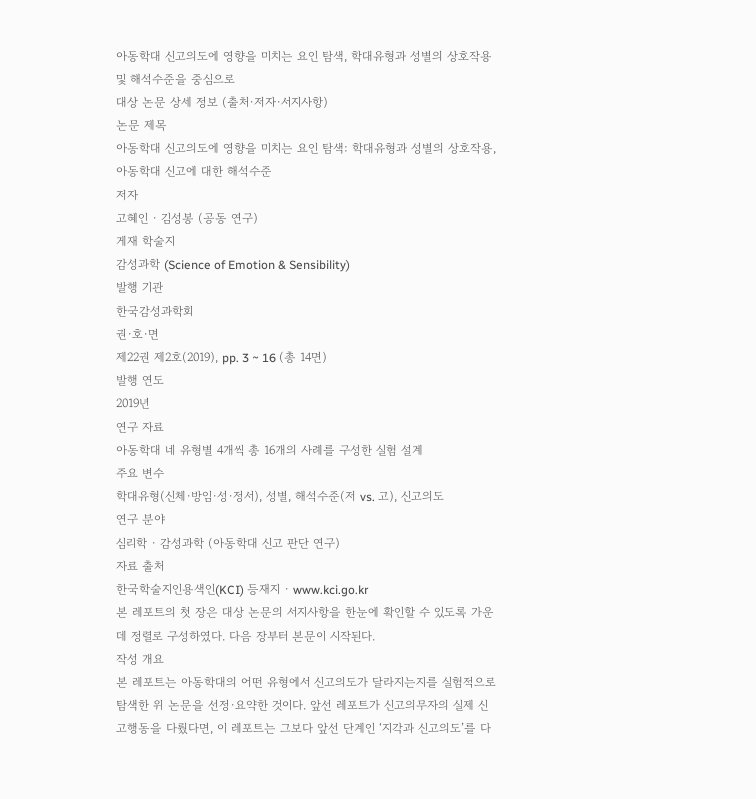아동학대 신고의도에 영향을 미치는 요인 탐색, 학대유형과 성별의 상호작용 및 해석수준을 중심으로
대상 논문 상세 정보 (출처·저자·서지사항)
논문 제목
아동학대 신고의도에 영향을 미치는 요인 탐색: 학대유형과 성별의 상호작용, 아동학대 신고에 대한 해석수준
저자
고혜인 · 김성봉 (공동 연구)
게재 학술지
감성과학 (Science of Emotion & Sensibility)
발행 기관
한국감성과학회
권·호·면
제22권 제2호(2019), pp. 3 ~ 16 (총 14면)
발행 연도
2019년
연구 자료
아동학대 네 유형별 4개씩 총 16개의 사례를 구성한 실험 설계
주요 변수
학대유형(신체·방임·성·정서), 성별, 해석수준(저 vs. 고), 신고의도
연구 분야
심리학 · 감성과학 (아동학대 신고 판단 연구)
자료 출처
한국학술지인용색인(KCI) 등재지 · www.kci.go.kr
본 레포트의 첫 장은 대상 논문의 서지사항을 한눈에 확인할 수 있도록 가운데 정렬로 구성하였다. 다음 장부터 본문이 시작된다.
작성 개요
본 레포트는 아동학대의 어떤 유형에서 신고의도가 달라지는지를 실험적으로 탐색한 위 논문을 선정·요약한 것이다. 앞선 레포트가 신고의무자의 실제 신고행동을 다뤘다면, 이 레포트는 그보다 앞선 단계인 ‘지각과 신고의도’를 다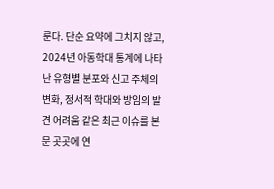룬다. 단순 요약에 그치지 않고, 2024년 아동학대 통계에 나타난 유형별 분포와 신고 주체의 변화, 정서적 학대와 방임의 발견 어려움 같은 최근 이슈를 본문 곳곳에 연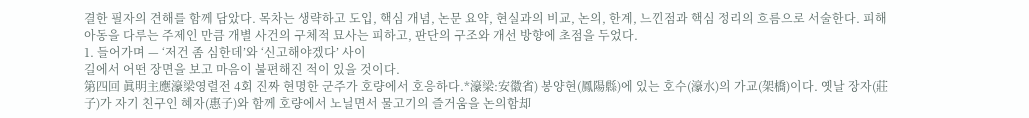결한 필자의 견해를 함께 담았다. 목차는 생략하고 도입, 핵심 개념, 논문 요약, 현실과의 비교, 논의, 한계, 느낀점과 핵심 정리의 흐름으로 서술한다. 피해 아동을 다루는 주제인 만큼 개별 사건의 구체적 묘사는 피하고, 판단의 구조와 개선 방향에 초점을 두었다.
1. 들어가며 — ‘저건 좀 심한데’와 ‘신고해야겠다’ 사이
길에서 어떤 장면을 보고 마음이 불편해진 적이 있을 것이다.
第四回 眞明主應濠梁영렬전 4회 진짜 현명한 군주가 호량에서 호응하다.*濠梁:安徽省) 봉양현(鳳陽縣)에 있는 호수(濠水)의 가교(架橋)이다. 옛날 장자(莊子)가 자기 친구인 혜자(惠子)와 함께 호량에서 노닐면서 물고기의 즐거움을 논의함却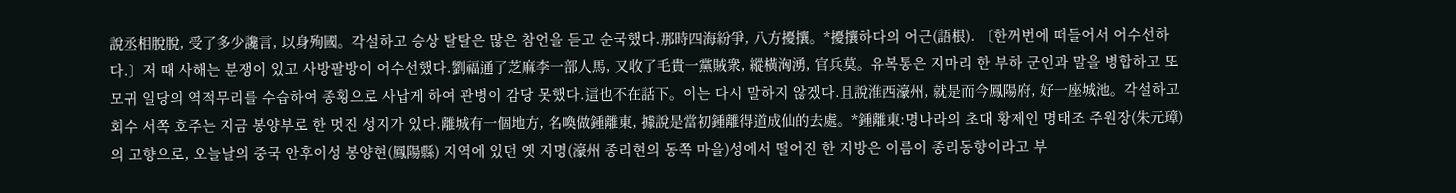說丞相脫脫, 受了多少讒言, 以身殉國。각설하고 승상 탈탈은 많은 참언을 듣고 순국했다.那時四海紛爭, 八方擾攘。*擾攘하다의 어근(語根). 〔한꺼번에 떠들어서 어수선하다.〕저 때 사해는 분쟁이 있고 사방팔방이 어수선했다.劉福通了芝麻李一部人馬, 又收了毛貴一黨賊衆, 縱橫洶湧, 官兵莫。유복통은 지마리 한 부하 군인과 말을 병합하고 또 모귀 일당의 역적무리를 수습하여 종횡으로 사납게 하여 관병이 감당 못했다.這也不在話下。이는 다시 말하지 않겠다.且說淮西濠州, 就是而今鳳陽府, 好一座城池。각설하고 회수 서쪽 호주는 지금 봉양부로 한 멋진 성지가 있다.離城有一個地方, 名喚做鍾離東, 據說是當初鍾離得道成仙的去處。*鍾離東:명나라의 초대 황제인 명태조 주원장(朱元璋)의 고향으로, 오늘날의 중국 안후이성 봉양현(鳳陽縣) 지역에 있던 옛 지명(濠州 종리현의 동쪽 마을)성에서 떨어진 한 지방은 이름이 종리동향이라고 부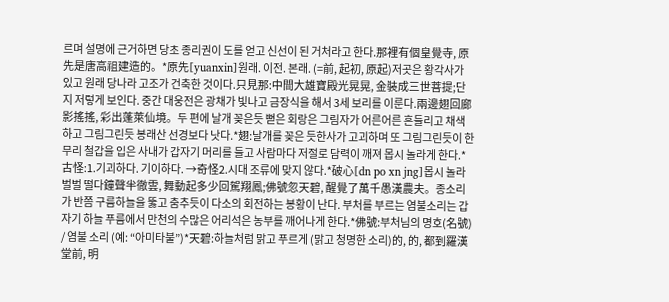르며 설명에 근거하면 당초 종리권이 도를 얻고 신선이 된 거처라고 한다.那裡有個皇覺寺, 原先是唐高祖建造的。*原先[yuanxin]원래. 이전. 본래. (=前, 起初, 原起)저곳은 황각사가 있고 원래 당나라 고조가 건축한 것이다.只見那:中間大雄寶殿光晃晃, 金裝成三世菩提;단지 저렇게 보인다. 중간 대웅전은 광채가 빛나고 금장식을 해서 3세 보리를 이룬다.兩邊翅回廊影搖搖, 彩出蓬萊仙境。두 편에 날개 꽂은듯 뻗은 회랑은 그림자가 어른어른 흔들리고 채색하고 그림그린듯 봉래산 선경보다 낫다.*翅:날개를 꽂은 듯한사가 고괴하며 또 그림그린듯이 한 무리 철갑을 입은 사내가 갑자기 머리를 들고 사람마다 저절로 담력이 깨져 몹시 놀라게 한다.*古怪:1.기괴하다. 기이하다. →奇怪2.시대 조류에 맞지 않다.*破心[dn po xn jng]몹시 놀라 벌벌 떨다鐘聲半徹雲, 舞動起多少回駕翔鳳;佛號忽天碧, 醒覺了萬千愚漢農夫。종소리가 반쯤 구름하늘을 뚫고 춤추듯이 다소의 회전하는 봉황이 난다. 부처를 부르는 염불소리는 갑자기 하늘 푸름에서 만천의 수많은 어리석은 농부를 깨어나게 한다.*佛號:부처님의 명호(名號) / 염불 소리 (예: “아미타불”)*天碧:하늘처럼 맑고 푸르게 (맑고 청명한 소리)的, 的, 都到羅漢堂前, 明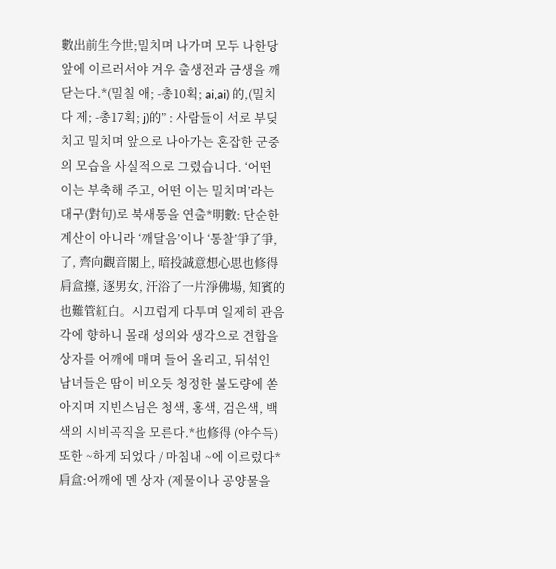數出前生今世;밀치며 나가며 모두 나한당 앞에 이르러서야 겨우 출생전과 금생을 깨닫는다.*(밀칠 애; -총10획; ai,ai) 的,(밀치다 제; -총17획; j)的” : 사람들이 서로 부딪치고 밀치며 앞으로 나아가는 혼잡한 군중의 모습을 사실적으로 그렸습니다. ‘어떤 이는 부축해 주고, 어떤 이는 밀치며’라는 대구(對句)로 북새통을 연출*明數: 단순한 계산이 아니라 ‘깨달음’이나 ‘통찰’爭了爭, 了, 齊向觀音閣上, 暗投誠意想心思也修得肩盒擡, 逐男女, 汗浴了一片淨佛場, 知賓的也難管紅白。시끄럽게 다투며 일제히 관음각에 향하니 몰래 성의와 생각으로 견합을 상자를 어깨에 매며 들어 올리고, 뒤섞인 남녀들은 땀이 비오듯 청정한 불도량에 쏟아지며 지빈스님은 청색, 홍색, 검은색, 백색의 시비곡직을 모른다.*也修得 (야수득)또한 ~하게 되었다 / 마침내 ~에 이르렀다*肩盒:어깨에 멘 상자 (제물이나 공양물을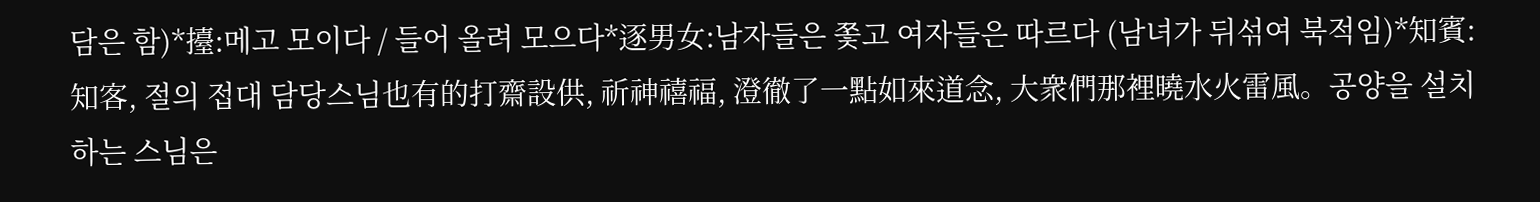담은 함)*擡:메고 모이다 / 들어 올려 모으다*逐男女:남자들은 쫓고 여자들은 따르다 (남녀가 뒤섞여 북적임)*知賓:知客, 절의 접대 담당스님也有的打齋設供, 祈神禧福, 澄徹了一點如來道念, 大衆們那裡曉水火雷風。공양을 설치하는 스님은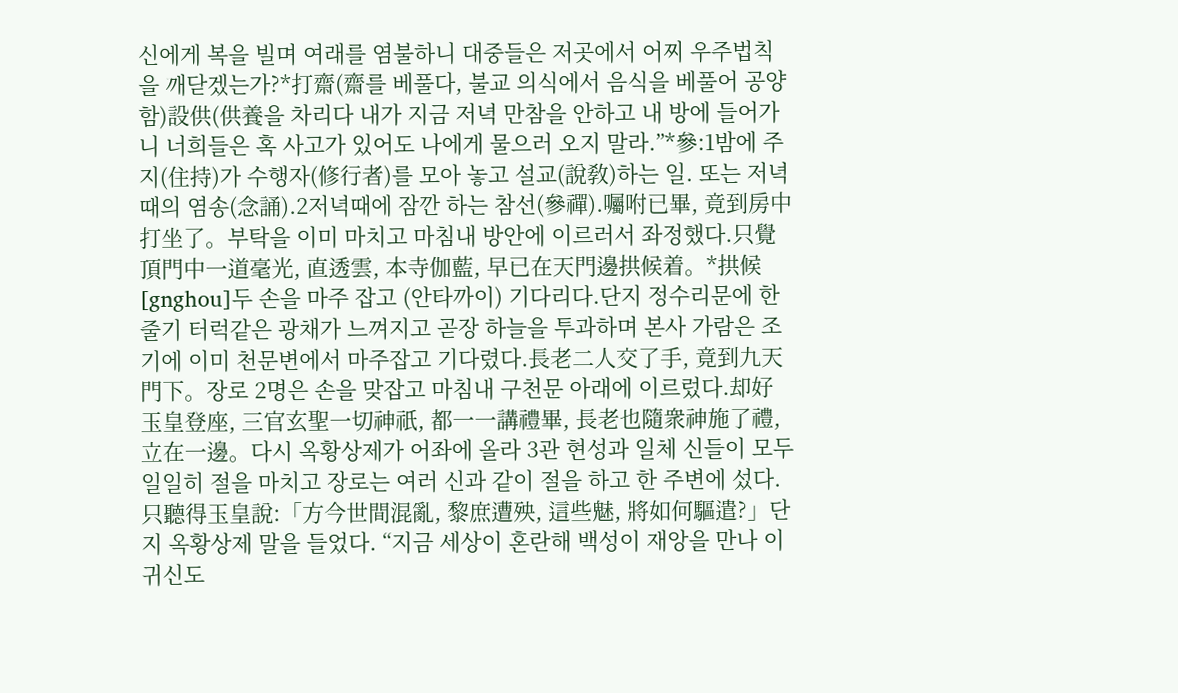신에게 복을 빌며 여래를 염불하니 대중들은 저곳에서 어찌 우주법칙을 깨닫겠는가?*打齋(齋를 베풀다, 불교 의식에서 음식을 베풀어 공양함)設供(供養을 차리다 내가 지금 저녁 만참을 안하고 내 방에 들어가니 너희들은 혹 사고가 있어도 나에게 물으러 오지 말라.”*參:1밤에 주지(住持)가 수행자(修行者)를 모아 놓고 설교(說敎)하는 일. 또는 저녁때의 염송(念誦).2저녁때에 잠깐 하는 참선(參禪).囑咐已畢, 竟到房中打坐了。부탁을 이미 마치고 마침내 방안에 이르러서 좌정했다.只覺頂門中一道毫光, 直透雲, 本寺伽藍, 早已在天門邊拱候着。*拱候[gnghou]두 손을 마주 잡고 (안타까이) 기다리다.단지 정수리문에 한 줄기 터럭같은 광채가 느껴지고 곧장 하늘을 투과하며 본사 가람은 조기에 이미 천문변에서 마주잡고 기다렸다.長老二人交了手, 竟到九天門下。장로 2명은 손을 맞잡고 마침내 구천문 아래에 이르렀다.却好玉皇登座, 三官玄聖一切神祇, 都一一講禮畢, 長老也隨衆神施了禮, 立在一邊。다시 옥황상제가 어좌에 올라 3관 현성과 일체 신들이 모두 일일히 절을 마치고 장로는 여러 신과 같이 절을 하고 한 주변에 섰다.只聽得玉皇說:「方今世間混亂, 黎庶遭殃, 這些魅, 將如何驅遣?」단지 옥황상제 말을 들었다. “지금 세상이 혼란해 백성이 재앙을 만나 이 귀신도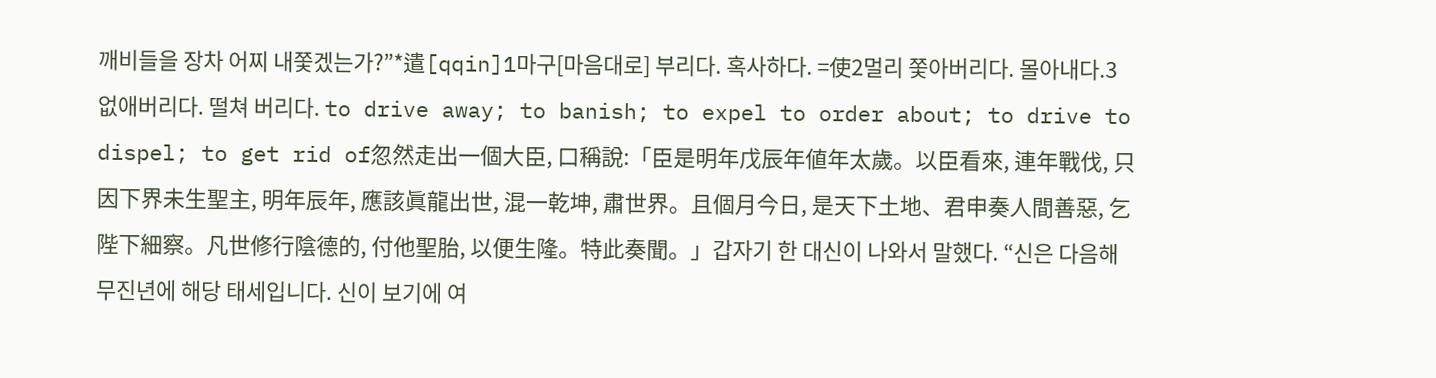깨비들을 장차 어찌 내쫓겠는가?”*遣[qqin]1마구[마음대로] 부리다. 혹사하다. =使2멀리 쫓아버리다. 몰아내다.3없애버리다. 떨쳐 버리다. to drive away; to banish; to expel to order about; to drive to dispel; to get rid of忽然走出一個大臣, 口稱說:「臣是明年戊辰年値年太歲。以臣看來, 連年戰伐, 只因下界未生聖主, 明年辰年, 應該眞龍出世, 混一乾坤, 肅世界。且個月今日, 是天下土地、君申奏人間善惡, 乞陛下細察。凡世修行陰德的, 付他聖胎, 以便生隆。特此奏聞。」갑자기 한 대신이 나와서 말했다. “신은 다음해 무진년에 해당 태세입니다. 신이 보기에 여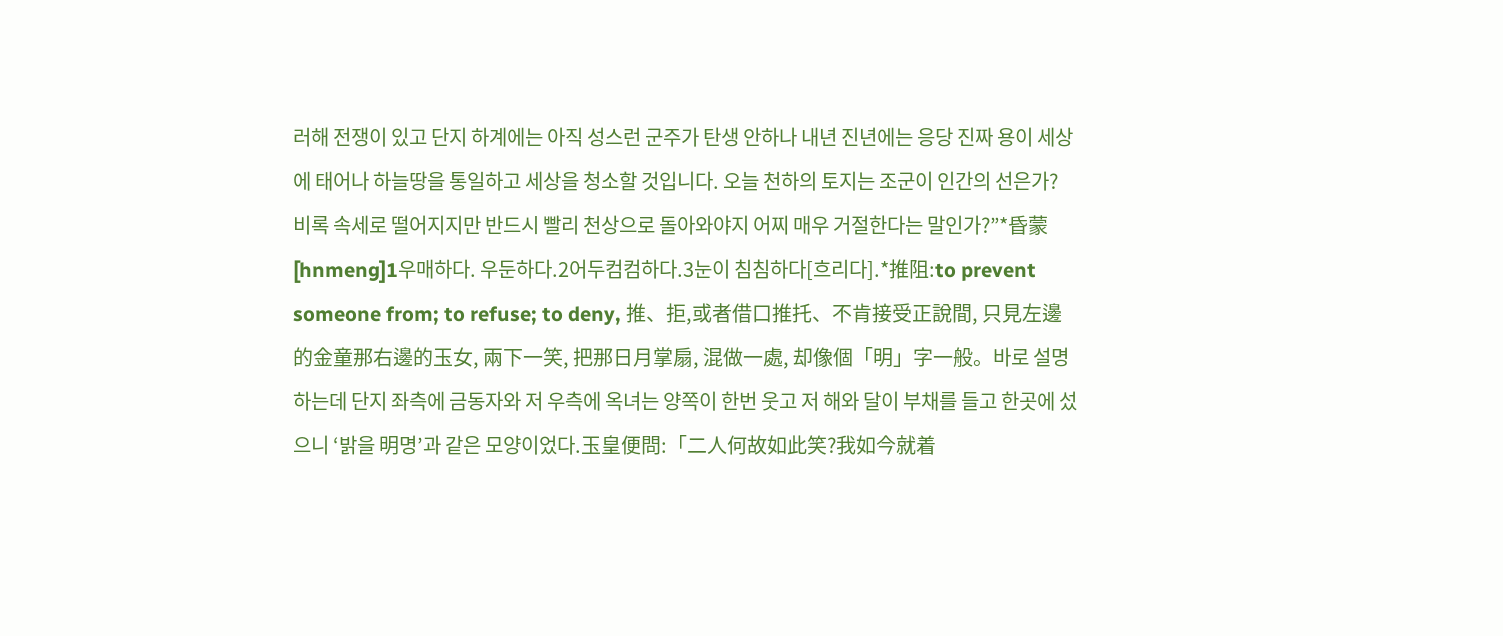러해 전쟁이 있고 단지 하계에는 아직 성스런 군주가 탄생 안하나 내년 진년에는 응당 진짜 용이 세상에 태어나 하늘땅을 통일하고 세상을 청소할 것입니다. 오늘 천하의 토지는 조군이 인간의 선은가? 비록 속세로 떨어지지만 반드시 빨리 천상으로 돌아와야지 어찌 매우 거절한다는 말인가?”*昏蒙[hnmeng]1우매하다. 우둔하다.2어두컴컴하다.3눈이 침침하다[흐리다].*推阻:to prevent someone from; to refuse; to deny, 推、拒,或者借口推托、不肯接受正說間, 只見左邊的金童那右邊的玉女, 兩下一笑, 把那日月掌扇, 混做一處, 却像個「明」字一般。바로 설명하는데 단지 좌측에 금동자와 저 우측에 옥녀는 양쪽이 한번 웃고 저 해와 달이 부채를 들고 한곳에 섰으니 ‘밝을 明명’과 같은 모양이었다.玉皇便問:「二人何故如此笑?我如今就着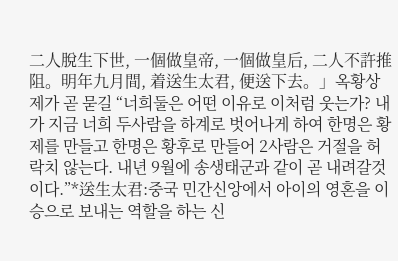二人脫生下世, 一個做皇帝, 一個做皇后, 二人不許推阻。明年九月間, 着送生太君, 便送下去。」옥황상제가 곧 묻길 “너희둘은 어떤 이유로 이처럼 웃는가? 내가 지금 너희 두사람을 하계로 벗어나게 하여 한명은 황제를 만들고 한명은 황후로 만들어 2사람은 거절을 허락치 않는다. 내년 9월에 송생태군과 같이 곧 내려갈것이다.”*送生太君:중국 민간신앙에서 아이의 영혼을 이승으로 보내는 역할을 하는 신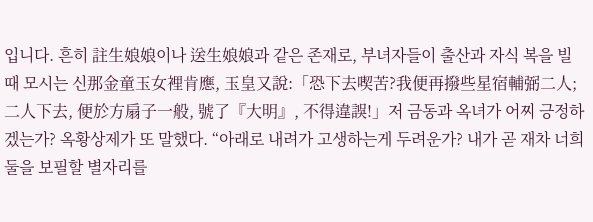입니다. 흔히 註生娘娘이나 送生娘娘과 같은 존재로, 부녀자들이 출산과 자식 복을 빌 때 모시는 신那金童玉女裡肯應, 玉皇又說:「恐下去喫苦?我便再撥些星宿輔弼二人;二人下去, 便於方扇子一般, 號了『大明』, 不得違誤!」저 금동과 옥녀가 어찌 긍정하겠는가? 옥황상제가 또 말했다. “아래로 내려가 고생하는게 두려운가? 내가 곧 재차 너희 둘을 보필할 별자리를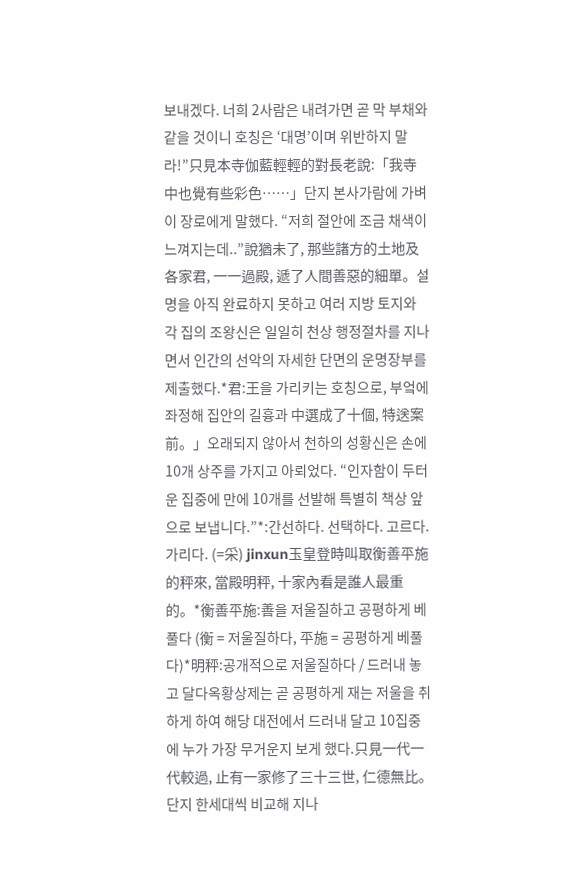보내겠다. 너희 2사람은 내려가면 곧 막 부채와 같을 것이니 호칭은 ‘대명’이며 위반하지 말라!”只見本寺伽藍輕輕的對長老說:「我寺中也覺有些彩色……」단지 본사가람에 가벼이 장로에게 말했다. “저희 절안에 조금 채색이 느껴지는데..”說猶未了, 那些諸方的土地及各家君, 一一過殿, 遞了人間善惡的細單。설명을 아직 완료하지 못하고 여러 지방 토지와 각 집의 조왕신은 일일히 천상 행정절차를 지나면서 인간의 선악의 자세한 단면의 운명장부를 제출했다.*君:王을 가리키는 호칭으로, 부엌에 좌정해 집안의 길흉과 中選成了十個, 特送案前。」오래되지 않아서 천하의 성황신은 손에 10개 상주를 가지고 아뢰었다. “인자함이 두터운 집중에 만에 10개를 선발해 특별히 책상 앞으로 보냅니다.”*:간선하다. 선택하다. 고르다. 가리다. (=采) jinxun玉皇登時叫取衡善平施的秤來, 當殿明秤, 十家內看是誰人最重的。*衡善平施:善을 저울질하고 공평하게 베풀다 (衡 = 저울질하다, 平施 = 공평하게 베풀다)*明秤:공개적으로 저울질하다 / 드러내 놓고 달다옥황상제는 곧 공평하게 재는 저울을 취하게 하여 해당 대전에서 드러내 달고 10집중에 누가 가장 무거운지 보게 했다.只見一代一代較過, 止有一家修了三十三世, 仁德無比。단지 한세대씩 비교해 지나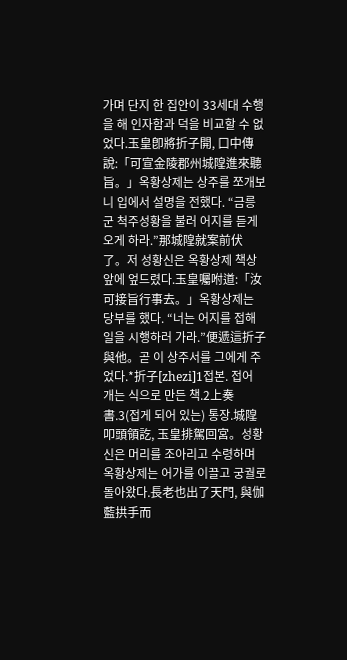가며 단지 한 집안이 33세대 수행을 해 인자함과 덕을 비교할 수 없었다.玉皇卽將折子開, 口中傳說:「可宣金陵郡州城隍進來聽旨。」옥황상제는 상주를 쪼개보니 입에서 설명을 전했다. “금릉군 척주성황을 불러 어지를 듣게 오게 하라.”那城隍就案前伏了。저 성황신은 옥황상제 책상앞에 엎드렸다.玉皇囑咐道:「汝可接旨行事去。」옥황상제는 당부를 했다. “너는 어지를 접해 일을 시행하러 가라.”便遞這折子與他。곧 이 상주서를 그에게 주었다.*折子[zhezi]1접본. 접어 개는 식으로 만든 책.2上奏書.3(접게 되어 있는) 통장.城隍叩頭領訖, 玉皇排駕回宮。성황신은 머리를 조아리고 수령하며 옥황상제는 어가를 이끌고 궁궐로 돌아왔다.長老也出了天門, 與伽藍拱手而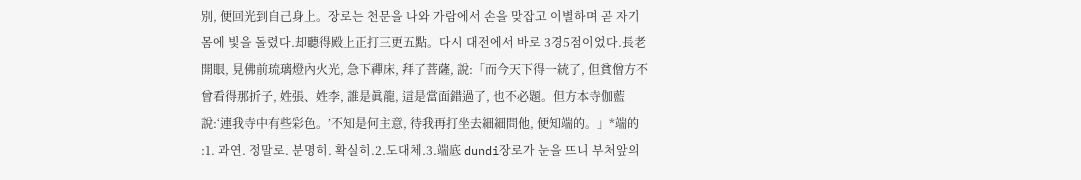別, 便回光到自己身上。장로는 천문을 나와 가람에서 손을 맞잡고 이별하며 곧 자기 몸에 빛을 돌렸다.却聽得殿上正打三更五點。다시 대전에서 바로 3경5점이었다.長老開眼, 見佛前琉璃燈內火光, 急下禪床, 拜了菩薩, 說:「而今天下得一統了, 但貧僧方不曾看得那折子, 姓張、姓李, 誰是眞龍, 這是當面錯過了, 也不必題。但方本寺伽藍說:‘連我寺中有些彩色。’不知是何主意, 待我再打坐去細細問他, 便知端的。」*端的 :1. 과연. 정말로. 분명히. 확실히.2.도대체.3.端底 dundi장로가 눈을 뜨니 부처앞의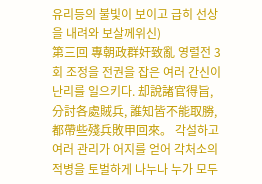유리등의 불빛이 보이고 급히 선상을 내려와 보살께위신)
第三回 專朝政群奸致亂 영렬전 3회 조정을 전권을 잡은 여러 간신이 난리를 일으키다. 却說諸官得旨, 分討各處賊兵, 誰知皆不能取勝, 都帶些殘兵敗甲回來。 각설하고 여러 관리가 어지를 얻어 각처소의 적병을 토벌하게 나누나 누가 모두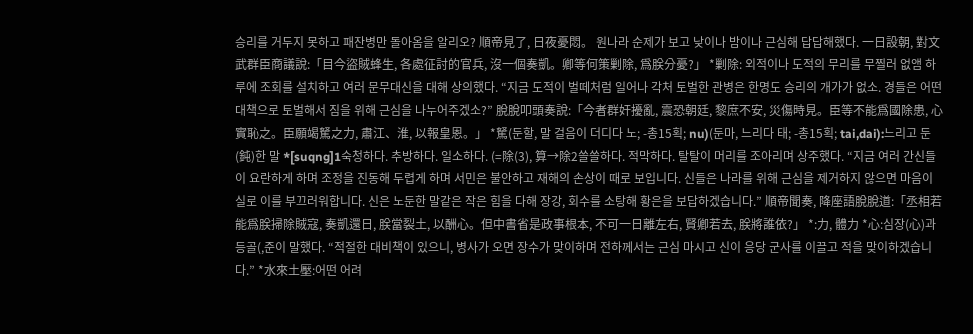승리를 거두지 못하고 패잔병만 돌아옴을 알리오? 順帝見了, 日夜憂悶。 원나라 순제가 보고 낮이나 밤이나 근심해 답답해했다. 一日設朝, 對文武群臣商議說:「目今盜賊蜂生, 各處征討的官兵, 沒一個奏凱。卿等何策剿除, 爲朕分憂?」 *剿除: 외적이나 도적의 무리를 무찔러 없앰 하루에 조회를 설치하고 여러 문무대신을 대해 상의했다. “지금 도적이 벌떼처럼 일어나 각처 토벌한 관병은 한명도 승리의 개가가 없소. 경들은 어떤 대책으로 토벌해서 짐을 위해 근심을 나누어주겠소?” 脫脫叩頭奏說:「今者群奸擾亂, 震恐朝廷, 黎庶不安, 災傷時見。臣等不能爲國除患, 心實恥之。臣願竭駑之力, 肅江、淮, 以報皇恩。」 *駑(둔할, 말 걸음이 더디다 노; -총15획; nu)(둔마, 느리다 태; -총15획; tai,dai):느리고 둔(鈍)한 말 *[suqng]1숙청하다. 추방하다. 일소하다. (=除(3), 算→除2쓸쓸하다. 적막하다. 탈탈이 머리를 조아리며 상주했다. “지금 여러 간신들이 요란하게 하며 조정을 진동해 두렵게 하며 서민은 불안하고 재해의 손상이 때로 보입니다. 신들은 나라를 위해 근심을 제거하지 않으면 마음이 실로 이를 부끄러워합니다. 신은 노둔한 말같은 작은 힘을 다해 장강, 회수를 소탕해 황은을 보답하겠습니다.” 順帝聞奏, 降座語脫脫道:「丞相若能爲朕掃除賊寇, 奏凱還日, 朕當裂土, 以酬心。但中書省是政事根本, 不可一日離左右, 賢卿若去, 朕將誰依?」 *:力, 體力 *心:심장(心)과 등골(,준이 말했다. “적절한 대비책이 있으니, 병사가 오면 장수가 맞이하며 전하께서는 근심 마시고 신이 응당 군사를 이끌고 적을 맞이하겠습니다.” *水來土壓:어떤 어려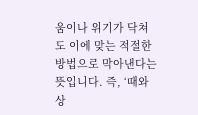움이나 위기가 닥쳐도 이에 맞는 적절한 방법으로 막아낸다는 뜻입니다. 즉, ‘때와 상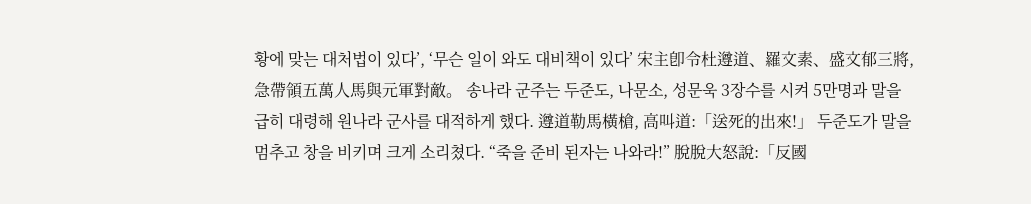황에 맞는 대처법이 있다’, ‘무슨 일이 와도 대비책이 있다’ 宋主卽令杜遵道、羅文素、盛文郁三將, 急帶領五萬人馬與元軍對敵。 송나라 군주는 두준도, 나문소, 성문욱 3장수를 시켜 5만명과 말을 급히 대령해 원나라 군사를 대적하게 했다. 遵道勒馬橫槍, 高叫道:「送死的出來!」 두준도가 말을 멈추고 창을 비키며 크게 소리쳤다. “죽을 준비 된자는 나와라!” 脫脫大怒說:「反國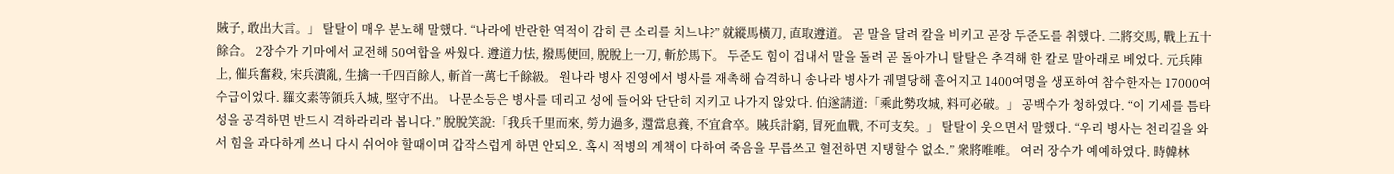賊子, 敢出大言。」 탈탈이 매우 분노해 말했다. “나라에 반란한 역적이 감히 큰 소리를 치느냐?” 就縱馬橫刀, 直取遵道。 곧 말을 달려 칼을 비키고 곧장 두준도를 취했다. 二將交馬, 戰上五十餘合。 2장수가 기마에서 교전해 50여합을 싸웠다. 遵道力怯, 撥馬便回, 脫脫上一刀, 斬於馬下。 두준도 힘이 겁내서 말을 돌려 곧 돌아가니 탈탈은 추격해 한 칼로 말아래로 베었다. 元兵陣上, 催兵奮殺, 宋兵潰亂, 生擒一千四百餘人, 斬首一萬七千餘級。 원나라 병사 진영에서 병사를 재촉해 습격하니 송나라 병사가 궤멸당해 흩어지고 1400여명을 생포하여 참수한자는 17000여 수급이었다. 羅文素等領兵入城, 堅守不出。 나문소등은 병사를 데리고 성에 들어와 단단히 지키고 나가지 않았다. 伯遂請道:「乘此勢攻城, 料可必破。」 공백수가 청하였다. “이 기세를 틈타 성을 공격하면 반드시 격하라리라 봅니다.” 脫脫笑說:「我兵千里而來, 勞力過多, 還當息養, 不宜倉卒。賊兵計窮, 冒死血戰, 不可支矣。」 탈탈이 웃으면서 말했다. “우리 병사는 천리길을 와서 힘을 과다하게 쓰니 다시 쉬어야 할때이며 갑작스럽게 하면 안되오. 혹시 적병의 계책이 다하여 죽음을 무릅쓰고 혈전하면 지탱할수 없소.” 衆將唯唯。 여러 장수가 예예하였다. 時韓林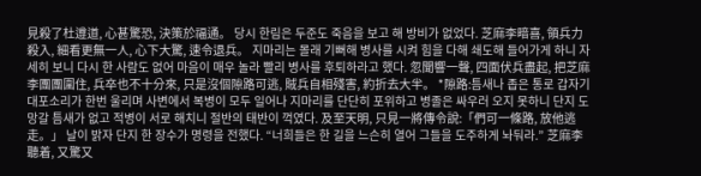見殺了杜遵道, 心甚驚恐, 決策於福通。 당시 한림은 두준도 죽음을 보고 해 방비가 없었다. 芝麻李暗喜, 領兵力殺入, 細看更無一人, 心下大驚, 速令退兵。 지마리는 몰래 기뻐해 병사를 시켜 힘을 다해 쇄도해 들어가게 하니 자세히 보니 다시 한 사람도 없어 마음이 매우 놀라 빨리 병사를 후퇴하라고 했다. 忽聞響一聲, 四面伏兵盡起, 把芝麻李團團圍住, 兵卒也不十分來, 只是沒個隙路可逃, 賊兵自相殘害, 約折去大半。 *隙路:틈새나 좁은 통로 갑자기 대포소리가 한번 울리며 사변에서 복병이 모두 일어나 지마리를 단단히 포위하고 병졸은 싸우러 오지 못하니 단지 도망갈 틈새가 없고 적병이 서로 해치니 절반의 태반이 꺽였다. 及至天明, 只見一將傳令說:「們可一條路, 放他逃走。」 날이 밝자 단지 한 장수가 명령을 전했다. “너희들은 한 길을 느슨히 열어 그들을 도주하게 놔둬라.” 芝麻李聽着, 又驚又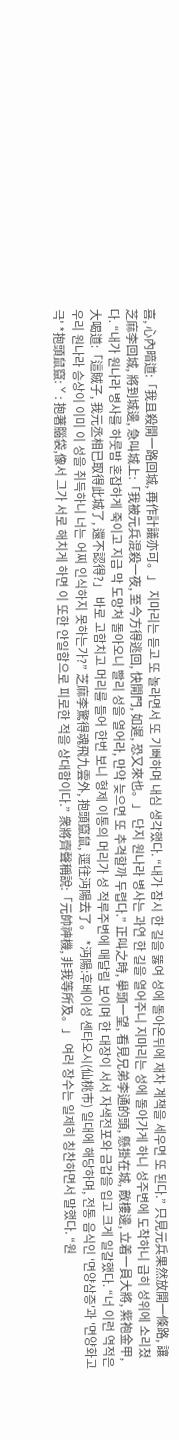喜, 心內暗道:「我且殺開一路回城, 再作計議亦可。」 지마리는 듣고 또 놀라면서 또 기뻐하며 내심 생각했다. “내가 잠시 한 길을 뚫여 성에 돌아온뒤에 재차 계책을 세우면 또 된다.” 只見元兵果然放開一條路, 讓芝麻李回城, 將到城邊, 急叫城上:「我被元兵混殺一夜, 至今方得逃回, 快開門, 如遲, 恐又來也。」 단지 원나라 병사는 과연 한 길을 열어주니 지마리는 성에 돌아가게 하니 성주변에 도착하니 급히 성위에 소리쳤다. “내가 원나라 병사를 하룻밤 혼잡하게 죽이고 지금 막 도망쳐 돌아오니 빨리 성을 열어라, 만약 늦으면 또 추격할까 두렵다.” 正叫之時, 擧頭一望, 看見兄弟李通的頭, 懸掛在城, 敵樓邊, 立着一員大將, 紫袍金甲, 大喝道:「這賊子, 我元丞相已取得此城了, 還不認得?」 바로 고함치고 머리를 들어 한번 보니 형제 이통의 머리가 성 적루주변에 매달림 보이며 한 대장이 서서 자색전포와 금갑을 입고 크게 일갈했다. “너 이런 역적은 우리 원나라 승상이 이미 이 성을 취득하니 너는 어찌 인식하지 못하는가?” 芝麻李驚得魂飛九雲外, 抱頭竄鼠, 逕往沔陽去了。 *沔陽:후베이성 셴타오시(仙桃市) 일대에 해당하며, 전통 음식인 '면양삼증'과 '면양화고극' *抱頭鼠竄: ˇ : 抱著腦袋,像서 그가 서로 해치게 하면 이 또한 안일함으로 피로한 적을 상대함이다.” 衆將齊聲稱說:「元帥神機, 非我等所及。」 여러 장수는 일제히 칭찬하면서 말했다. “원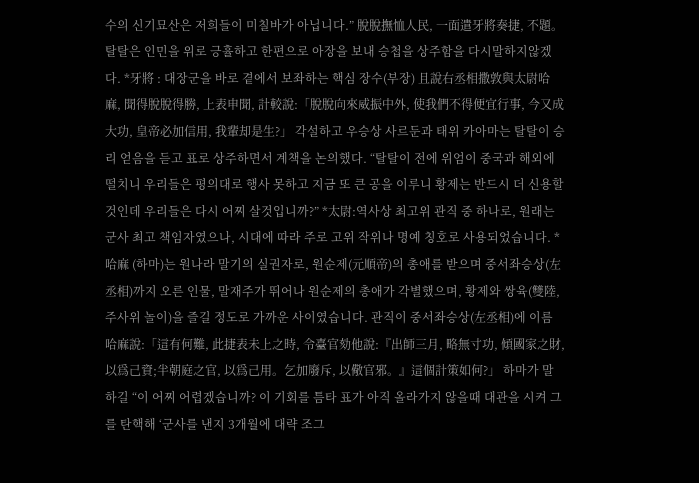수의 신기묘산은 저희들이 미칠바가 아닙니다.” 脫脫撫恤人民, 一面遣牙將奏捷, 不題。 탈탈은 인민을 위로 긍휼하고 한편으로 아장을 보내 승첩을 상주함을 다시말하지않겠다. *牙將 : 대장군을 바로 곁에서 보좌하는 핵심 장수(부장) 且說右丞相撒敦與太尉哈麻, 聞得脫脫得勝, 上表申聞, 計較說:「脫脫向來威振中外, 使我們不得便宜行事, 今又成大功, 皇帝必加信用, 我輩却是生?」 각설하고 우승상 사르둔과 태위 카아마는 탈탈이 승리 얻음을 듣고 표로 상주하면서 계책을 논의했다. “탈탈이 전에 위엄이 중국과 해외에 떨치니 우리들은 평의대로 행사 못하고 지금 또 큰 공을 이루니 황제는 반드시 더 신용할것인데 우리들은 다시 어찌 살것입니까?” *太尉:역사상 최고위 관직 중 하나로, 원래는 군사 최고 책임자였으나, 시대에 따라 주로 고위 작위나 명예 칭호로 사용되었습니다. *哈麻 (하마)는 원나라 말기의 실권자로, 원순제(元順帝)의 총애를 받으며 중서좌승상(左丞相)까지 오른 인물, 말재주가 뛰어나 원순제의 총애가 각별했으며, 황제와 쌍육(雙陸, 주사위 놀이)을 즐길 정도로 가까운 사이였습니다. 관직이 중서좌승상(左丞相)에 이름 哈麻說:「這有何難, 此捷表未上之時, 令臺官劾他說:『出師三月, 略無寸功, 傾國家之財, 以爲己資;半朝庭之官, 以爲己用。乞加廢斥, 以儆官邪。』這個計策如何?」 하마가 말하길 “이 어찌 어렵겠습니까? 이 기회를 틈타 표가 아직 올라가지 않을때 대관을 시켜 그를 탄핵해 ‘군사를 낸지 3개월에 대략 조그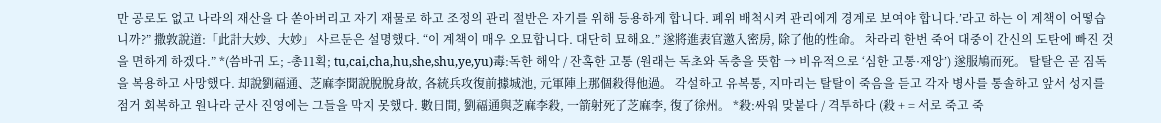만 공로도 없고 나라의 재산을 다 쏟아버리고 자기 재물로 하고 조정의 관리 절반은 자기를 위해 등용하게 합니다. 폐위 배척시켜 관리에게 경계로 보여야 합니다.’라고 하는 이 계책이 어떻습니까?” 撒敦說道:「此計大妙、大妙」 사르둔은 설명했다. “이 계책이 매우 오묘합니다. 대단히 묘해요.” 遂將進表官邀入密房, 除了他的性命。 차라리 한번 죽어 대중이 간신의 도탄에 빠진 것을 면하게 하겠다.” *(씀바귀 도; -총11획; tu,cai,cha,hu,she,shu,ye,yu)毒:독한 해악 / 잔혹한 고통 (원래는 독초와 독충을 뜻함 → 비유적으로 ‘심한 고통·재앙’) 遂服鳩而死。 탈탈은 곧 짐독을 복용하고 사망했다. 却說劉福通、芝麻李聞說脫脫身故, 各統兵攻復前據城池, 元軍陣上那個殺得他過。 각설하고 유복통, 지마리는 탈탈이 죽음을 듣고 각자 병사를 통솔하고 앞서 성지를 점거 회복하고 원나라 군사 진영에는 그들을 막지 못했다. 數日間, 劉福通與芝麻李殺, 一箭射死了芝麻李, 復了徐州。 *殺:싸워 맞붙다 / 격투하다 (殺 + = 서로 죽고 죽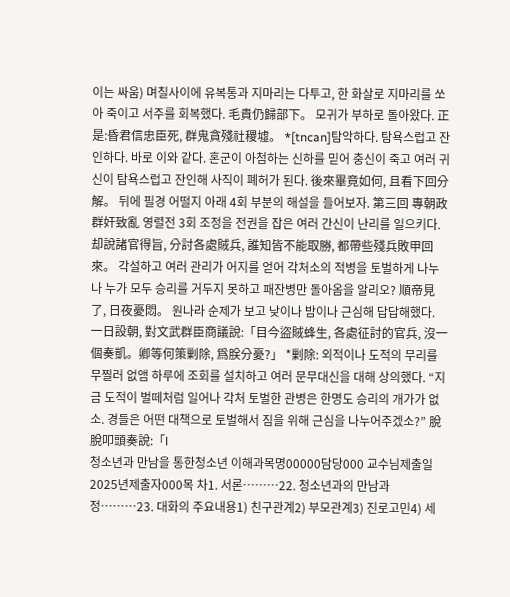이는 싸움) 며칠사이에 유복통과 지마리는 다투고, 한 화살로 지마리를 쏘아 죽이고 서주를 회복했다. 毛貴仍歸部下。 모귀가 부하로 돌아왔다. 正是:昏君信忠臣死, 群鬼貪殘社稷墟。 *[tncan]탐악하다. 탐욕스럽고 잔인하다. 바로 이와 같다. 혼군이 아첨하는 신하를 믿어 충신이 죽고 여러 귀신이 탐욕스럽고 잔인해 사직이 폐허가 된다. 後來畢竟如何, 且看下回分解。 뒤에 필경 어떨지 아래 4회 부분의 해설을 들어보자. 第三回 專朝政群奸致亂 영렬전 3회 조정을 전권을 잡은 여러 간신이 난리를 일으키다. 却說諸官得旨, 分討各處賊兵, 誰知皆不能取勝, 都帶些殘兵敗甲回來。 각설하고 여러 관리가 어지를 얻어 각처소의 적병을 토벌하게 나누나 누가 모두 승리를 거두지 못하고 패잔병만 돌아옴을 알리오? 順帝見了, 日夜憂悶。 원나라 순제가 보고 낮이나 밤이나 근심해 답답해했다. 一日設朝, 對文武群臣商議說:「目今盜賊蜂生, 各處征討的官兵, 沒一個奏凱。卿等何策剿除, 爲朕分憂?」 *剿除: 외적이나 도적의 무리를 무찔러 없앰 하루에 조회를 설치하고 여러 문무대신을 대해 상의했다. “지금 도적이 벌떼처럼 일어나 각처 토벌한 관병은 한명도 승리의 개가가 없소. 경들은 어떤 대책으로 토벌해서 짐을 위해 근심을 나누어주겠소?” 脫脫叩頭奏說:「l
청소년과 만남을 통한청소년 이해과목명00000담당000 교수님제출일2025년제출자000목 차1. 서론………22. 청소년과의 만남과정………23. 대화의 주요내용1) 친구관계2) 부모관계3) 진로고민4) 세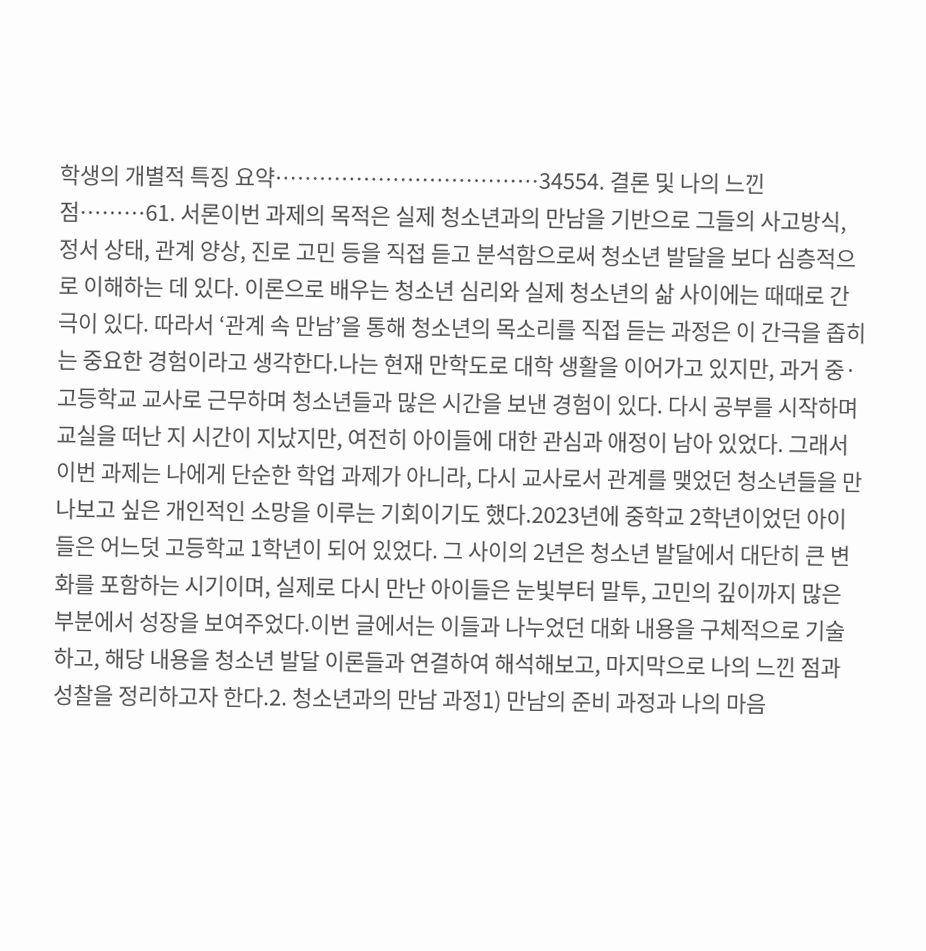학생의 개별적 특징 요약………………………………34554. 결론 및 나의 느낀점………61. 서론이번 과제의 목적은 실제 청소년과의 만남을 기반으로 그들의 사고방식, 정서 상태, 관계 양상, 진로 고민 등을 직접 듣고 분석함으로써 청소년 발달을 보다 심층적으로 이해하는 데 있다. 이론으로 배우는 청소년 심리와 실제 청소년의 삶 사이에는 때때로 간극이 있다. 따라서 ‘관계 속 만남’을 통해 청소년의 목소리를 직접 듣는 과정은 이 간극을 좁히는 중요한 경험이라고 생각한다.나는 현재 만학도로 대학 생활을 이어가고 있지만, 과거 중·고등학교 교사로 근무하며 청소년들과 많은 시간을 보낸 경험이 있다. 다시 공부를 시작하며 교실을 떠난 지 시간이 지났지만, 여전히 아이들에 대한 관심과 애정이 남아 있었다. 그래서 이번 과제는 나에게 단순한 학업 과제가 아니라, 다시 교사로서 관계를 맺었던 청소년들을 만나보고 싶은 개인적인 소망을 이루는 기회이기도 했다.2023년에 중학교 2학년이었던 아이들은 어느덧 고등학교 1학년이 되어 있었다. 그 사이의 2년은 청소년 발달에서 대단히 큰 변화를 포함하는 시기이며, 실제로 다시 만난 아이들은 눈빛부터 말투, 고민의 깊이까지 많은 부분에서 성장을 보여주었다.이번 글에서는 이들과 나누었던 대화 내용을 구체적으로 기술하고, 해당 내용을 청소년 발달 이론들과 연결하여 해석해보고, 마지막으로 나의 느낀 점과 성찰을 정리하고자 한다.2. 청소년과의 만남 과정1) 만남의 준비 과정과 나의 마음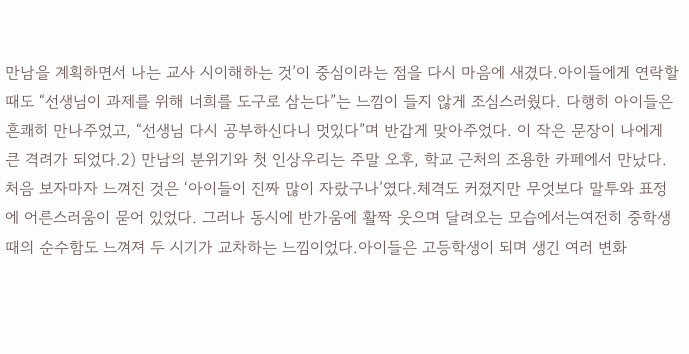만남을 계획하면서 나는 교사 시이해하는 것’이 중심이라는 점을 다시 마음에 새겼다.아이들에게 연락할 때도 “선생님이 과제를 위해 너희를 도구로 삼는다”는 느낌이 들지 않게 조심스러웠다. 다행히 아이들은 흔쾌히 만나주었고, “선생님 다시 공부하신다니 멋있다”며 반갑게 맞아주었다. 이 작은 문장이 나에게 큰 격려가 되었다.2) 만남의 분위기와 첫 인상우리는 주말 오후, 학교 근처의 조용한 카페에서 만났다.처음 보자마자 느껴진 것은 ‘아이들이 진짜 많이 자랐구나’였다.체격도 커졌지만 무엇보다 말투와 표정에 어른스러움이 묻어 있었다. 그러나 동시에 반가움에 활짝 웃으며 달려오는 모습에서는여전히 중학생 때의 순수함도 느껴져 두 시기가 교차하는 느낌이었다.아이들은 고등학생이 되며 생긴 여러 변화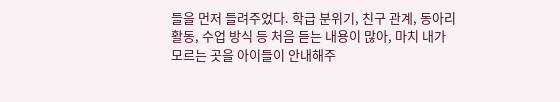들을 먼저 들려주었다. 학급 분위기, 친구 관계, 동아리 활동, 수업 방식 등 처음 듣는 내용이 많아, 마치 내가 모르는 곳을 아이들이 안내해주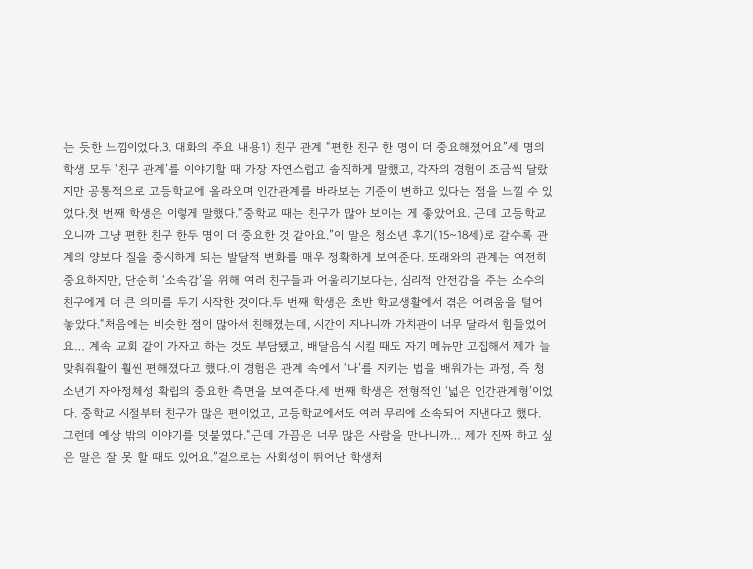는 듯한 느낌이었다.3. 대화의 주요 내용1) 친구 관계 “편한 친구 한 명이 더 중요해졌어요”세 명의 학생 모두 ‘친구 관계’를 이야기할 때 가장 자연스럽고 솔직하게 말했고, 각자의 경험이 조금씩 달랐지만 공통적으로 고등학교에 올라오며 인간관계를 바라보는 기준이 변하고 있다는 점을 느낄 수 있었다.첫 번째 학생은 이렇게 말했다.“중학교 때는 친구가 많아 보이는 게 좋았어요. 근데 고등학교 오니까 그냥 편한 친구 한두 명이 더 중요한 것 같아요.”이 말은 청소년 후기(15~18세)로 갈수록 관계의 양보다 질을 중시하게 되는 발달적 변화를 매우 정확하게 보여준다. 또래와의 관계는 여전히 중요하지만, 단순히 ‘소속감’을 위해 여러 친구들과 어울리기보다는, 심리적 안전감을 주는 소수의 친구에게 더 큰 의미를 두기 시작한 것이다.두 번째 학생은 초반 학교생활에서 겪은 어려움을 털어놓았다.“처음에는 비슷한 점이 많아서 친해졌는데, 시간이 지나니까 가치관이 너무 달라서 힘들었어요… 계속 교회 같이 가자고 하는 것도 부담됐고, 배달음식 시킬 때도 자기 메뉴만 고집해서 제가 늘 맞춰줘활이 훨씬 편해졌다고 했다.이 경험은 관계 속에서 ‘나’를 지키는 법을 배워가는 과정, 즉 청소년기 자아정체성 확립의 중요한 측면을 보여준다.세 번째 학생은 전형적인 ‘넓은 인간관계형’이었다. 중학교 시절부터 친구가 많은 편이었고, 고등학교에서도 여러 무리에 소속되어 지낸다고 했다. 그런데 예상 밖의 이야기를 덧붙였다.“근데 가끔은 너무 많은 사람을 만나니까… 제가 진짜 하고 싶은 말은 잘 못 할 때도 있어요.”겉으로는 사회성이 뛰어난 학생처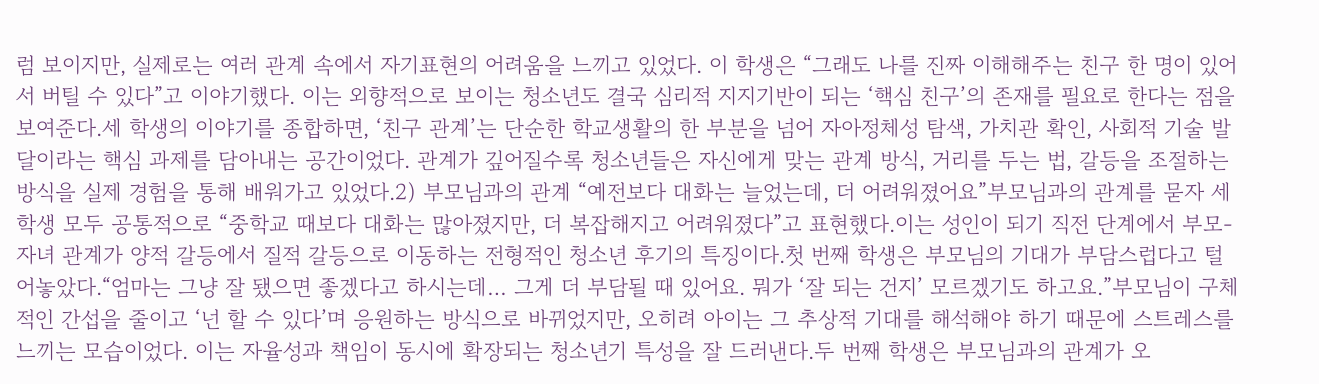럼 보이지만, 실제로는 여러 관계 속에서 자기표현의 어려움을 느끼고 있었다. 이 학생은 “그래도 나를 진짜 이해해주는 친구 한 명이 있어서 버틸 수 있다”고 이야기했다. 이는 외향적으로 보이는 청소년도 결국 심리적 지지기반이 되는 ‘핵심 친구’의 존재를 필요로 한다는 점을 보여준다.세 학생의 이야기를 종합하면, ‘친구 관계’는 단순한 학교생활의 한 부분을 넘어 자아정체성 탐색, 가치관 확인, 사회적 기술 발달이라는 핵심 과제를 담아내는 공간이었다. 관계가 깊어질수록 청소년들은 자신에게 맞는 관계 방식, 거리를 두는 법, 갈등을 조절하는 방식을 실제 경험을 통해 배워가고 있었다.2) 부모님과의 관계 “예전보다 대화는 늘었는데, 더 어려워졌어요”부모님과의 관계를 묻자 세 학생 모두 공통적으로 “중학교 때보다 대화는 많아졌지만, 더 복잡해지고 어려워졌다”고 표현했다.이는 성인이 되기 직전 단계에서 부모-자녀 관계가 양적 갈등에서 질적 갈등으로 이동하는 전형적인 청소년 후기의 특징이다.첫 번째 학생은 부모님의 기대가 부담스럽다고 털어놓았다.“엄마는 그냥 잘 됐으면 좋겠다고 하시는데… 그게 더 부담될 때 있어요. 뭐가 ‘잘 되는 건지’ 모르겠기도 하고요.”부모님이 구체적인 간섭을 줄이고 ‘넌 할 수 있다’며 응원하는 방식으로 바뀌었지만, 오히려 아이는 그 추상적 기대를 해석해야 하기 때문에 스트레스를 느끼는 모습이었다. 이는 자율성과 책임이 동시에 확장되는 청소년기 특성을 잘 드러낸다.두 번째 학생은 부모님과의 관계가 오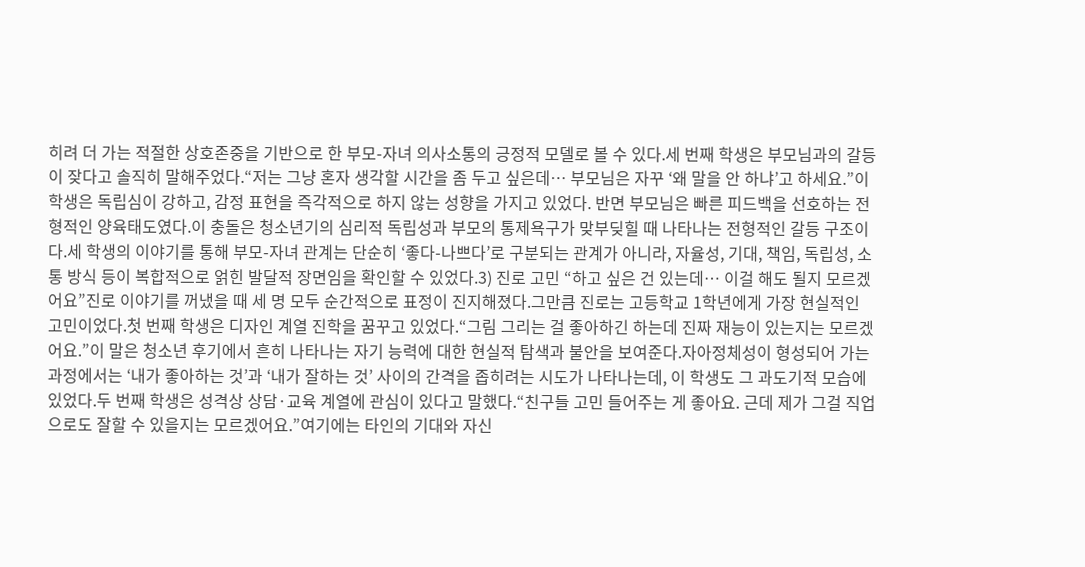히려 더 가는 적절한 상호존중을 기반으로 한 부모-자녀 의사소통의 긍정적 모델로 볼 수 있다.세 번째 학생은 부모님과의 갈등이 잦다고 솔직히 말해주었다.“저는 그냥 혼자 생각할 시간을 좀 두고 싶은데… 부모님은 자꾸 ‘왜 말을 안 하냐’고 하세요.”이 학생은 독립심이 강하고, 감정 표현을 즉각적으로 하지 않는 성향을 가지고 있었다. 반면 부모님은 빠른 피드백을 선호하는 전형적인 양육태도였다.이 충돌은 청소년기의 심리적 독립성과 부모의 통제욕구가 맞부딪힐 때 나타나는 전형적인 갈등 구조이다.세 학생의 이야기를 통해 부모-자녀 관계는 단순히 ‘좋다-나쁘다’로 구분되는 관계가 아니라, 자율성, 기대, 책임, 독립성, 소통 방식 등이 복합적으로 얽힌 발달적 장면임을 확인할 수 있었다.3) 진로 고민 “하고 싶은 건 있는데… 이걸 해도 될지 모르겠어요”진로 이야기를 꺼냈을 때 세 명 모두 순간적으로 표정이 진지해졌다.그만큼 진로는 고등학교 1학년에게 가장 현실적인 고민이었다.첫 번째 학생은 디자인 계열 진학을 꿈꾸고 있었다.“그림 그리는 걸 좋아하긴 하는데 진짜 재능이 있는지는 모르겠어요.”이 말은 청소년 후기에서 흔히 나타나는 자기 능력에 대한 현실적 탐색과 불안을 보여준다.자아정체성이 형성되어 가는 과정에서는 ‘내가 좋아하는 것’과 ‘내가 잘하는 것’ 사이의 간격을 좁히려는 시도가 나타나는데, 이 학생도 그 과도기적 모습에 있었다.두 번째 학생은 성격상 상담·교육 계열에 관심이 있다고 말했다.“친구들 고민 들어주는 게 좋아요. 근데 제가 그걸 직업으로도 잘할 수 있을지는 모르겠어요.”여기에는 타인의 기대와 자신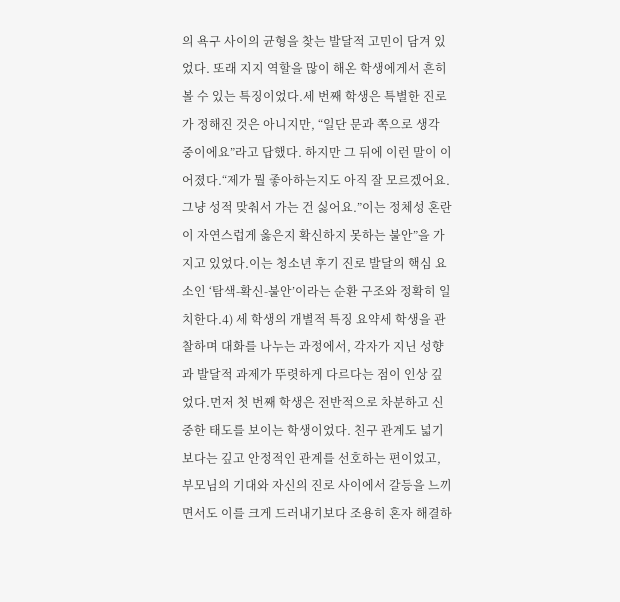의 욕구 사이의 균형을 찾는 발달적 고민이 담겨 있었다. 또래 지지 역할을 많이 해온 학생에게서 흔히 볼 수 있는 특징이었다.세 번째 학생은 특별한 진로가 정해진 것은 아니지만, “일단 문과 쪽으로 생각 중이에요”라고 답했다. 하지만 그 뒤에 이런 말이 이어졌다.“제가 뭘 좋아하는지도 아직 잘 모르겠어요. 그냥 성적 맞춰서 가는 건 싫어요.”이는 정체성 혼란이 자연스럽게 옳은지 확신하지 못하는 불안”을 가지고 있었다.이는 청소년 후기 진로 발달의 핵심 요소인 ‘탐색-확신-불안’이라는 순환 구조와 정확히 일치한다.4) 세 학생의 개별적 특징 요약세 학생을 관찰하며 대화를 나누는 과정에서, 각자가 지닌 성향과 발달적 과제가 뚜렷하게 다르다는 점이 인상 깊었다.먼저 첫 번째 학생은 전반적으로 차분하고 신중한 태도를 보이는 학생이었다. 친구 관계도 넓기보다는 깊고 안정적인 관계를 선호하는 편이었고, 부모님의 기대와 자신의 진로 사이에서 갈등을 느끼면서도 이를 크게 드러내기보다 조용히 혼자 해결하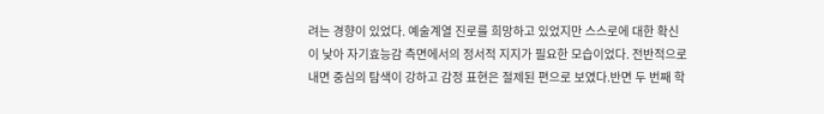려는 경향이 있었다. 예술계열 진로를 희망하고 있었지만 스스로에 대한 확신이 낮아 자기효능감 측면에서의 정서적 지지가 필요한 모습이었다. 전반적으로 내면 중심의 탐색이 강하고 감정 표현은 절제된 편으로 보였다.반면 두 번째 학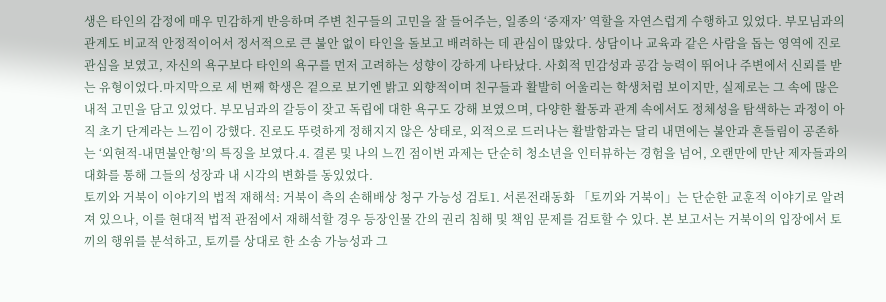생은 타인의 감정에 매우 민감하게 반응하며 주변 친구들의 고민을 잘 들어주는, 일종의 ‘중재자’ 역할을 자연스럽게 수행하고 있었다. 부모님과의 관계도 비교적 안정적이어서 정서적으로 큰 불안 없이 타인을 돌보고 배려하는 데 관심이 많았다. 상담이나 교육과 같은 사람을 돕는 영역에 진로 관심을 보였고, 자신의 욕구보다 타인의 욕구를 먼저 고려하는 성향이 강하게 나타났다. 사회적 민감성과 공감 능력이 뛰어나 주변에서 신뢰를 받는 유형이었다.마지막으로 세 번째 학생은 겉으로 보기엔 밝고 외향적이며 친구들과 활발히 어울리는 학생처럼 보이지만, 실제로는 그 속에 많은 내적 고민을 담고 있었다. 부모님과의 갈등이 잦고 독립에 대한 욕구도 강해 보였으며, 다양한 활동과 관계 속에서도 정체성을 탐색하는 과정이 아직 초기 단계라는 느낌이 강했다. 진로도 뚜렷하게 정해지지 않은 상태로, 외적으로 드러나는 활발함과는 달리 내면에는 불안과 흔들림이 공존하는 ‘외현적-내면불안형’의 특징을 보였다.4. 결론 및 나의 느낀 점이번 과제는 단순히 청소년을 인터뷰하는 경험을 넘어, 오랜만에 만난 제자들과의 대화를 통해 그들의 성장과 내 시각의 변화를 동있었다.
토끼와 거북이 이야기의 법적 재해석: 거북이 측의 손해배상 청구 가능성 검토1. 서론전래동화 「토끼와 거북이」는 단순한 교훈적 이야기로 알려져 있으나, 이를 현대적 법적 관점에서 재해석할 경우 등장인물 간의 권리 침해 및 책임 문제를 검토할 수 있다. 본 보고서는 거북이의 입장에서 토끼의 행위를 분석하고, 토끼를 상대로 한 소송 가능성과 그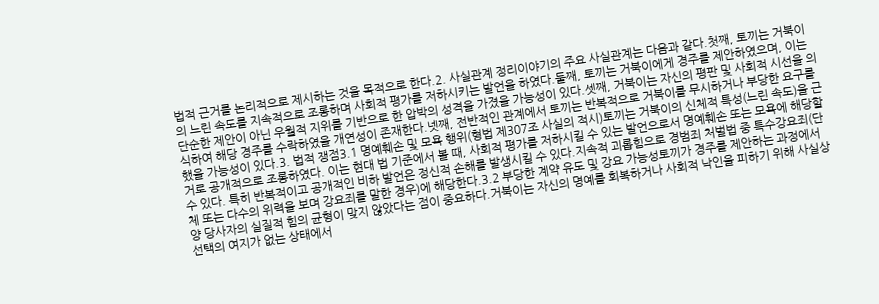법적 근거를 논리적으로 제시하는 것을 목적으로 한다.2. 사실관계 정리이야기의 주요 사실관계는 다음과 같다.첫째, 토끼는 거북이의 느린 속도를 지속적으로 조롱하며 사회적 평가를 저하시키는 발언을 하였다.둘째, 토끼는 거북이에게 경주를 제안하였으며, 이는 단순한 제안이 아닌 우월적 지위를 기반으로 한 압박의 성격을 가졌을 가능성이 있다.셋째, 거북이는 자신의 평판 및 사회적 시선을 의식하여 해당 경주를 수락하였을 개연성이 존재한다.넷째, 전반적인 관계에서 토끼는 반복적으로 거북이를 무시하거나 부당한 요구를 했을 가능성이 있다.3. 법적 쟁점3.1 명예훼손 및 모욕 행위(형법 제307조 사실의 적시)토끼는 거북이의 신체적 특성(느린 속도)을 근거로 공개적으로 조롱하였다. 이는 현대 법 기준에서 볼 때, 사회적 평가를 저하시킬 수 있는 발언으로서 명예훼손 또는 모욕에 해당할 수 있다. 특히 반복적이고 공개적인 비하 발언은 정신적 손해를 발생시킬 수 있다.지속적 괴롭힘으로 경범죄 처벌법 중 특수강요죄(단체 또는 다수의 위력을 보며 강요죄를 말한 경우)에 해당한다.3.2 부당한 계약 유도 및 강요 가능성토끼가 경주를 제안하는 과정에서 양 당사자의 실질적 힘의 균형이 맞지 않았다는 점이 중요하다.거북이는 자신의 명예를 회복하거나 사회적 낙인을 피하기 위해 사실상 선택의 여지가 없는 상태에서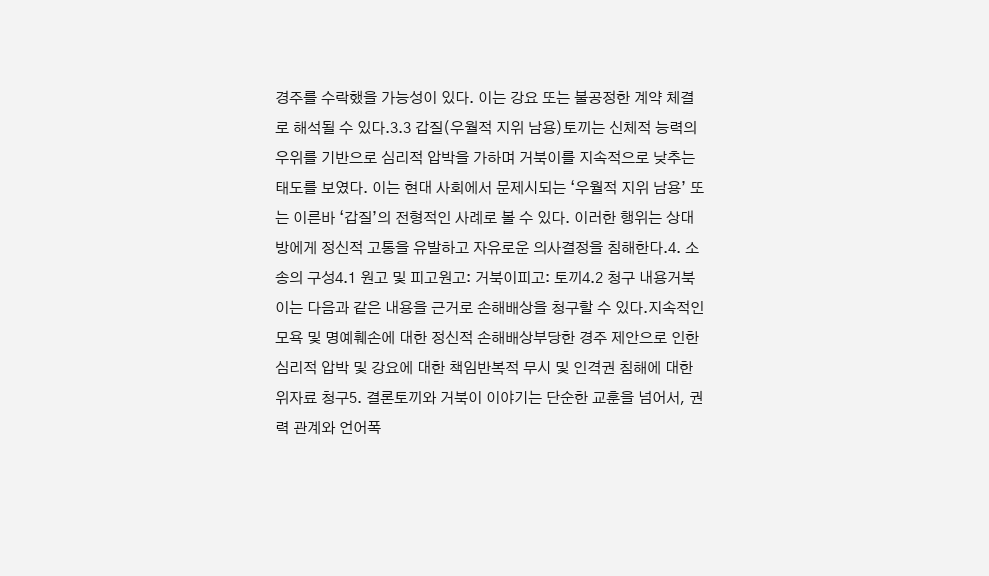경주를 수락했을 가능성이 있다. 이는 강요 또는 불공정한 계약 체결로 해석될 수 있다.3.3 갑질(우월적 지위 남용)토끼는 신체적 능력의 우위를 기반으로 심리적 압박을 가하며 거북이를 지속적으로 낮추는 태도를 보였다. 이는 현대 사회에서 문제시되는 ‘우월적 지위 남용’ 또는 이른바 ‘갑질’의 전형적인 사례로 볼 수 있다. 이러한 행위는 상대방에게 정신적 고통을 유발하고 자유로운 의사결정을 침해한다.4. 소송의 구성4.1 원고 및 피고원고: 거북이피고: 토끼4.2 청구 내용거북이는 다음과 같은 내용을 근거로 손해배상을 청구할 수 있다.지속적인 모욕 및 명예훼손에 대한 정신적 손해배상부당한 경주 제안으로 인한 심리적 압박 및 강요에 대한 책임반복적 무시 및 인격권 침해에 대한 위자료 청구5. 결론토끼와 거북이 이야기는 단순한 교훈을 넘어서, 권력 관계와 언어폭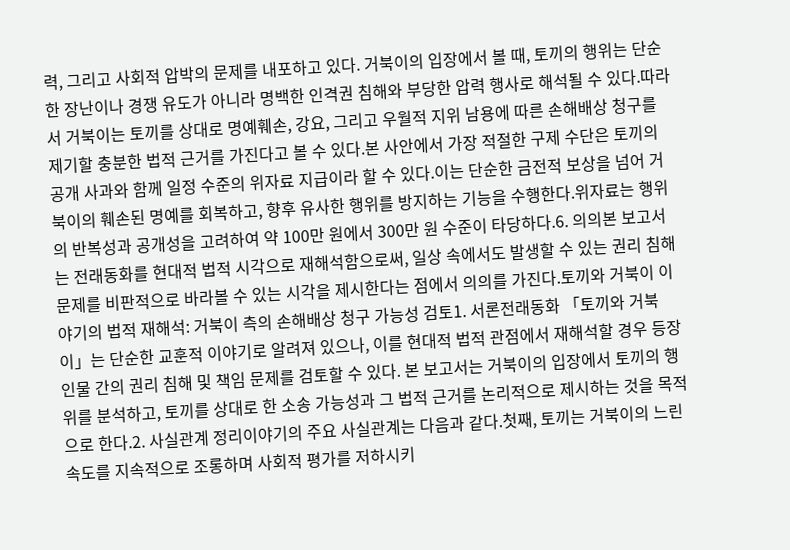력, 그리고 사회적 압박의 문제를 내포하고 있다. 거북이의 입장에서 볼 때, 토끼의 행위는 단순한 장난이나 경쟁 유도가 아니라 명백한 인격권 침해와 부당한 압력 행사로 해석될 수 있다.따라서 거북이는 토끼를 상대로 명예훼손, 강요, 그리고 우월적 지위 남용에 따른 손해배상 청구를 제기할 충분한 법적 근거를 가진다고 볼 수 있다.본 사안에서 가장 적절한 구제 수단은 토끼의 공개 사과와 함께 일정 수준의 위자료 지급이라 할 수 있다.이는 단순한 금전적 보상을 넘어 거북이의 훼손된 명예를 회복하고, 향후 유사한 행위를 방지하는 기능을 수행한다.위자료는 행위의 반복성과 공개성을 고려하여 약 100만 원에서 300만 원 수준이 타당하다.6. 의의본 보고서는 전래동화를 현대적 법적 시각으로 재해석함으로써, 일상 속에서도 발생할 수 있는 권리 침해 문제를 비판적으로 바라볼 수 있는 시각을 제시한다는 점에서 의의를 가진다.토끼와 거북이 이야기의 법적 재해석: 거북이 측의 손해배상 청구 가능성 검토1. 서론전래동화 「토끼와 거북이」는 단순한 교훈적 이야기로 알려져 있으나, 이를 현대적 법적 관점에서 재해석할 경우 등장인물 간의 권리 침해 및 책임 문제를 검토할 수 있다. 본 보고서는 거북이의 입장에서 토끼의 행위를 분석하고, 토끼를 상대로 한 소송 가능성과 그 법적 근거를 논리적으로 제시하는 것을 목적으로 한다.2. 사실관계 정리이야기의 주요 사실관계는 다음과 같다.첫째, 토끼는 거북이의 느린 속도를 지속적으로 조롱하며 사회적 평가를 저하시키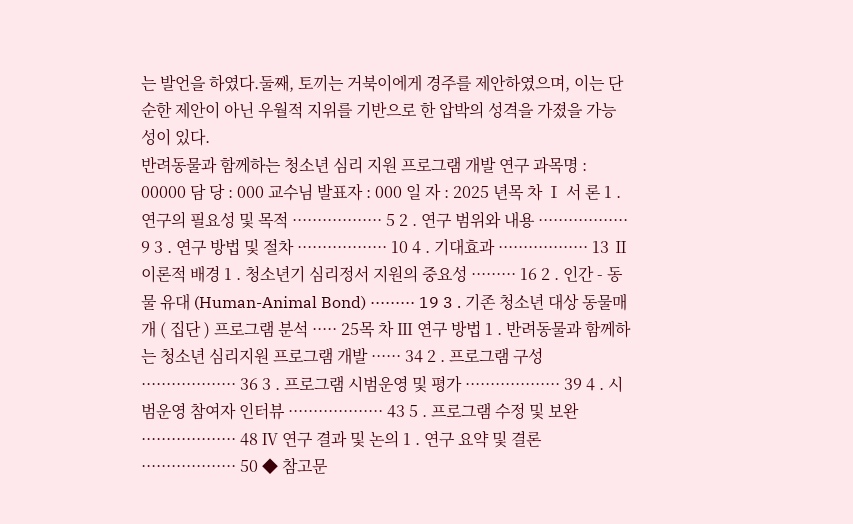는 발언을 하였다.둘째, 토끼는 거북이에게 경주를 제안하였으며, 이는 단순한 제안이 아닌 우월적 지위를 기반으로 한 압박의 성격을 가졌을 가능성이 있다.
반려동물과 함께하는 청소년 심리 지원 프로그램 개발 연구 과목명 : 00000 담 당 : 000 교수님 발표자 : 000 일 자 : 2025 년목 차 Ⅰ 서 론 1 . 연구의 필요성 및 목적 ·················· 5 2 . 연구 범위와 내용 ·················· 9 3 . 연구 방법 및 절차 ·················· 10 4 . 기대효과 ·················· 13 Ⅱ 이론적 배경 1 . 청소년기 심리정서 지원의 중요성 ········· 16 2 . 인간 - 동물 유대 (Human-Animal Bond) ········· 19 3 . 기존 청소년 대상 동물매개 ( 집단 ) 프로그램 분석 ····· 25목 차 Ⅲ 연구 방법 1 . 반려동물과 함께하는 청소년 심리지원 프로그램 개발 ······ 34 2 . 프로그램 구성 ··················· 36 3 . 프로그램 시범운영 및 평가 ··················· 39 4 . 시범운영 참여자 인터뷰 ··················· 43 5 . 프로그램 수정 및 보완 ··················· 48 Ⅳ 연구 결과 및 논의 1 . 연구 요약 및 결론 ··················· 50 ◆ 참고문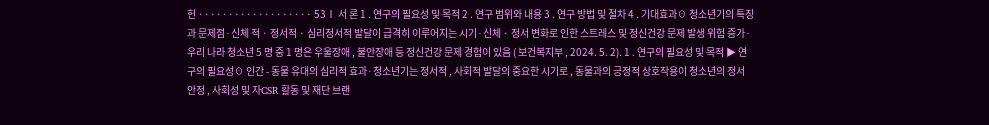헌 ··················· 53Ⅰ 서 론 1 . 연구의 필요성 및 목적 2 . 연구 범위와 내용 3 . 연구 방법 및 절차 4 . 기대효과☉ 청소년기의 특징과 문제점 ∙ 신체 적 · 정서적 · 심리정서적 발달이 급격히 이루어지는 시기 ∙ 신체 · 정서 변화로 인한 스트레스 및 정신건강 문제 발생 위험 증가 ∙ 우리 나라 청소년 5 명 중 1 명은 우울장애 , 불안장애 등 정신건강 문제 경험이 있음 ( 보건복지부 , 2024. 5. 2). 1 . 연구의 필요성 및 목적 ▶ 연구의 필요성☉ 인간 - 동물 유대의 심리적 효과 ∙ 청소년기는 정서적 , 사회적 발달의 중요한 시기로 , 동물과의 긍정적 상호작용이 청소년의 정서 안정 , 사회성 및 자CSR 활동 및 재단 브랜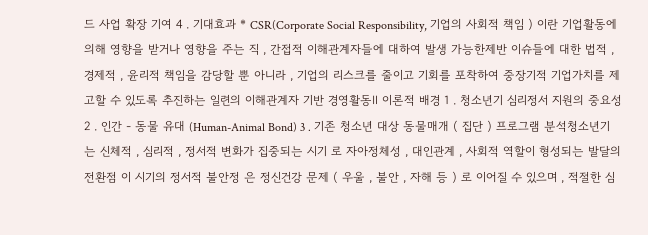드 사업 확장 기여 4 . 기대효과 * CSR(Corporate Social Responsibility, 기업의 사회적 책임 ) 이란 기업활동에 의해 영향을 받거나 영향을 주는 직 , 간접적 이해관계자들에 대하여 발생 가능한제반 이슈들에 대한 법적 , 경제적 , 윤리적 책임을 감당할 뿐 아니라 , 기업의 리스크를 줄이고 기회를 포착하여 중장기적 기업가치를 제고할 수 있도록 추진하는 일련의 이해관계자 기반 경영활동Ⅱ 이론적 배경 1 . 청소년기 심리정서 지원의 중요성 2 . 인간 - 동물 유대 (Human-Animal Bond) 3 . 기존 청소년 대상 동물매개 ( 집단 ) 프로그램 분석청소년기는 신체적 , 심리적 , 정서적 변화가 집중되는 시기 로 자아정체성 , 대인관계 , 사회적 역할이 형성되는 발달의 전환점 이 시기의 정서적 불안정 은 정신건강 문제 ( 우울 , 불안 , 자해 등 ) 로 이어질 수 있으며 , 적절한 심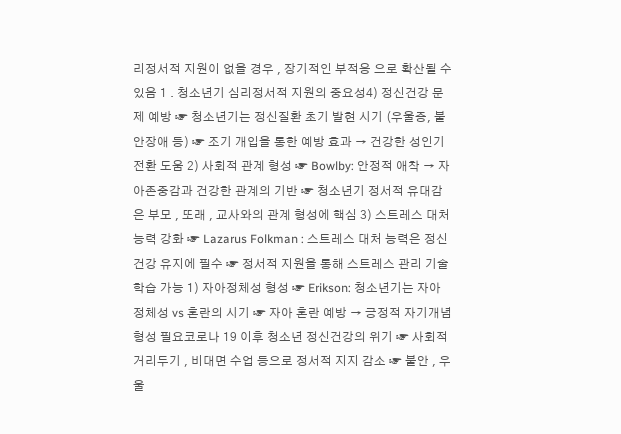리정서적 지원이 없을 경우 , 장기적인 부적응 으로 확산될 수 있음 1 . 청소년기 심리정서적 지원의 중요성4) 정신건강 문제 예방 ☞ 청소년기는 정신질환 초기 발현 시기 (우울증, 불안장애 등) ☞ 조기 개입을 통한 예방 효과 → 건강한 성인기 전환 도움 2) 사회적 관계 형성 ☞ Bowlby: 안정적 애착 → 자아존중감과 건강한 관계의 기반 ☞ 청소년기 정서적 유대감은 부모 , 또래 , 교사와의 관계 형성에 핵심 3) 스트레스 대처 능력 강화 ☞ Lazarus Folkman : 스트레스 대처 능력은 정신건강 유지에 필수 ☞ 정서적 지원을 통해 스트레스 관리 기술 학습 가능 1) 자아정체성 형성 ☞ Erikson: 청소년기는 자아정체성 vs 혼란의 시기 ☞ 자아 혼란 예방 → 긍정적 자기개념 형성 필요코로나 19 이후 청소년 정신건강의 위기 ☞ 사회적 거리두기 , 비대면 수업 등으로 정서적 지지 감소 ☞ 불안 , 우울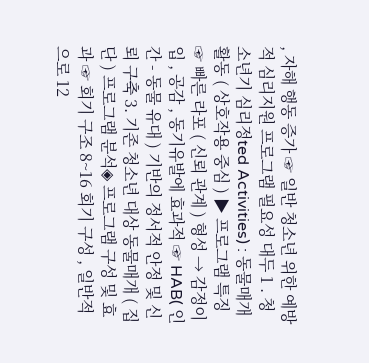, 자해 행동 증가 ☞ 일반 청소년 위한 예방적 심리지원 프로그램 필요성 대두 1 . 청소년기 심리정ted Activities) : 동물매개활동 ( 상호작용 중심 ) ▶ 프로그램 특징 ☞ 빠른 라포 ( 신뢰 관계 ) 형성 → 감정이입 , 공감 , 동기유발에 효과적 ☞ HAB( 인간 - 동물 유대 ) 기반의 정서적 안정 및 신뢰 구축 3. 기존 청소년 대상 동물매개 ( 집단 ) 프로그램 분석◈ 프로그램 구성 및 효과 ☞ 회기 구조 8~16 회기 구성 , 일반적으로 12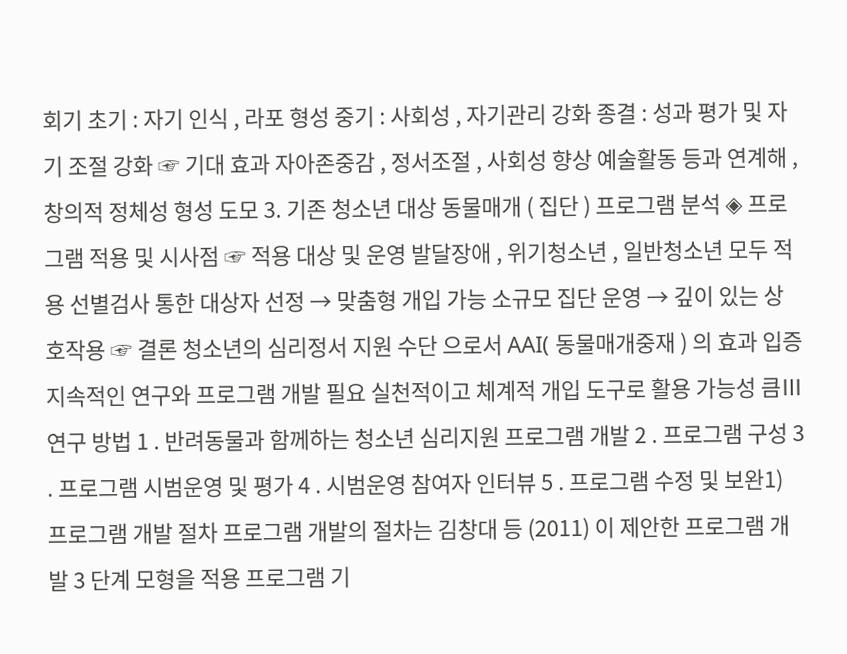회기 초기 : 자기 인식 , 라포 형성 중기 : 사회성 , 자기관리 강화 종결 : 성과 평가 및 자기 조절 강화 ☞ 기대 효과 자아존중감 , 정서조절 , 사회성 향상 예술활동 등과 연계해 , 창의적 정체성 형성 도모 3. 기존 청소년 대상 동물매개 ( 집단 ) 프로그램 분석 ◈ 프로그램 적용 및 시사점 ☞ 적용 대상 및 운영 발달장애 , 위기청소년 , 일반청소년 모두 적용 선별검사 통한 대상자 선정 → 맞춤형 개입 가능 소규모 집단 운영 → 깊이 있는 상호작용 ☞ 결론 청소년의 심리정서 지원 수단 으로서 AAI( 동물매개중재 ) 의 효과 입증 지속적인 연구와 프로그램 개발 필요 실천적이고 체계적 개입 도구로 활용 가능성 큼Ⅲ 연구 방법 1 . 반려동물과 함께하는 청소년 심리지원 프로그램 개발 2 . 프로그램 구성 3 . 프로그램 시범운영 및 평가 4 . 시범운영 참여자 인터뷰 5 . 프로그램 수정 및 보완1) 프로그램 개발 절차 프로그램 개발의 절차는 김창대 등 (2011) 이 제안한 프로그램 개발 3 단계 모형을 적용 프로그램 기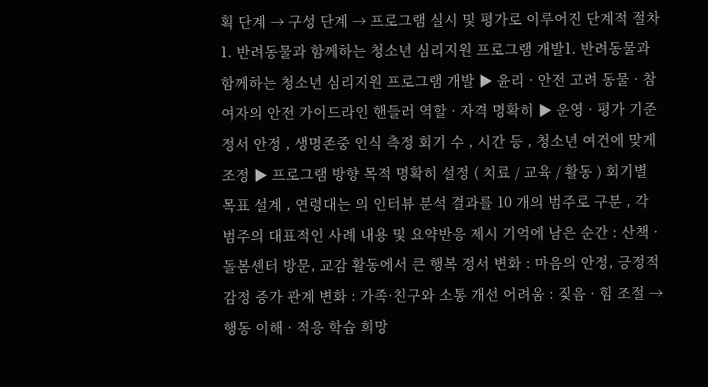획 단계 → 구성 단계 → 프로그램 실시 및 평가로 이루어진 단계적 절차 1. 반려동물과 함께하는 청소년 심리지원 프로그램 개발1. 반려동물과 함께하는 청소년 심리지원 프로그램 개발 ▶ 윤리 · 안전 고려 동물 · 참여자의 안전 가이드라인 핸들러 역할 · 자격 명확히 ▶ 운영 · 평가 기준 정서 안정 , 생명존중 인식 측정 회기 수 , 시간 등 , 청소년 여건에 맞게 조정 ▶ 프로그램 방향 목적 명확히 설정 ( 치료 / 교육 / 활동 ) 회기별 목표 설계 , 연령대는 의 인터뷰 분석 결과를 10 개의 범주로 구분 , 각 범주의 대표적인 사례 내용 및 요약반응 제시 기억에 남은 순간 : 산책 · 돌봄센터 방문, 교감 활동에서 큰 행복 정서 변화 : 마음의 안정, 긍정적 감정 증가 관계 변화 : 가족·친구와 소통 개선 어려움 : 짖음 · 힘 조절 → 행동 이해 · 적응 학습 희망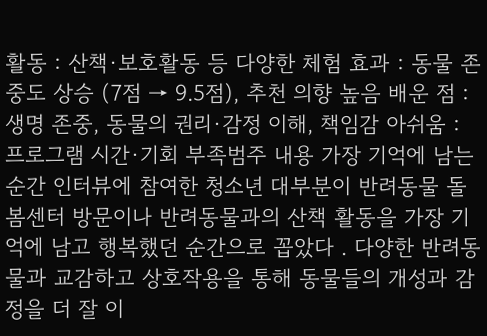활동 : 산책·보호활동 등 다양한 체험 효과 : 동물 존중도 상승 (7점 → 9.5점), 추천 의향 높음 배운 점 : 생명 존중, 동물의 권리·감정 이해, 책임감 아쉬움 : 프로그램 시간·기회 부족범주 내용 가장 기억에 남는 순간 인터뷰에 참여한 청소년 대부분이 반려동물 돌봄센터 방문이나 반려동물과의 산책 활동을 가장 기억에 남고 행복했던 순간으로 꼽았다 . 다양한 반려동물과 교감하고 상호작용을 통해 동물들의 개성과 감정을 더 잘 이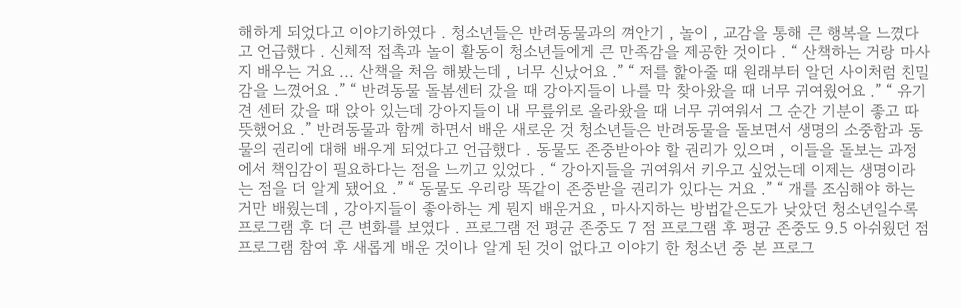해하게 되었다고 이야기하였다 . 청소년들은 반려동물과의 껴안기 , 놀이 , 교감을 통해 큰 행복을 느꼈다고 언급했다 . 신체적 접촉과 놀이 활동이 청소년들에게 큰 만족감을 제공한 것이다 . “ 산책하는 거랑 마사지 배우는 거요 ... 산책을 처음 해봤는데 , 너무 신났어요 .” “ 저를 핥아줄 때 원래부터 알던 사이처럼 친밀감을 느꼈어요 .” “ 반려동물 돌봄센터 갔을 때 강아지들이 나를 막 찾아왔을 때 너무 귀여웠어요 .” “ 유기견 센터 갔을 때 앉아 있는데 강아지들이 내 무릎위로 올라왔을 때 너무 귀여워서 그 순간 기분이 좋고 따뜻했어요 .” 반려동물과 함께 하면서 배운 새로운 것 청소년들은 반려동물을 돌보면서 생명의 소중함과 동물의 권리에 대해 배우게 되었다고 언급했다 . 동물도 존중받아야 할 권리가 있으며 , 이들을 돌보는 과정에서 책임감이 필요하다는 점을 느끼고 있었다 . “ 강아지들을 귀여워서 키우고 싶었는데 이제는 생명이라는 점을 더 알게 됐어요 .” “ 동물도 우리랑 똑같이 존중받을 권리가 있다는 거요 .” “ 개를 조심해야 하는 거만 배웠는데 , 강아지들이 좋아하는 게 뭔지 배운거요 , 마사지하는 방법같은도가 낮았던 청소년일수록 프로그램 후 더 큰 변화를 보였다 . 프로그램 전 평균 존중도 7 점 프로그램 후 평균 존중도 9.5 아쉬웠던 점 프로그램 참여 후 새롭게 배운 것이나 알게 된 것이 없다고 이야기 한 청소년 중 본 프로그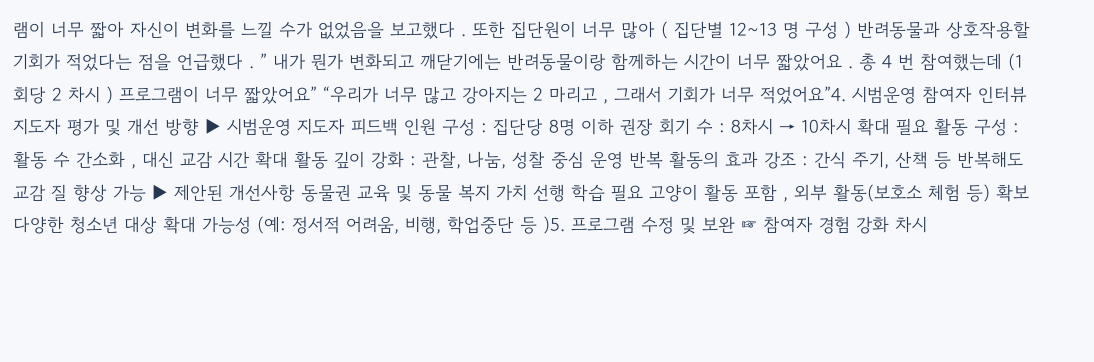램이 너무 짧아 자신이 변화를 느낄 수가 없었음을 보고했다 . 또한 집단원이 너무 많아 ( 집단별 12~13 명 구성 ) 반려동물과 상호작용할 기회가 적었다는 점을 언급했다 . ” 내가 뭔가 변화되고 깨닫기에는 반려동물이랑 함께하는 시간이 너무 짧았어요 . 총 4 번 참여했는데 (1 회당 2 차시 ) 프로그램이 너무 짧았어요” “우리가 너무 많고 강아지는 2 마리고 , 그래서 기회가 너무 적었어요”4. 시범운영 참여자 인터뷰 지도자 평가 및 개선 방향 ▶ 시범운영 지도자 피드백 인원 구성 : 집단당 8명 이하 권장 회기 수 : 8차시 → 10차시 확대 필요 활동 구성 : 활동 수 간소화 , 대신 교감 시간 확대 활동 깊이 강화 : 관찰, 나눔, 성찰 중심 운영 반복 활동의 효과 강조 : 간식 주기, 산책 등 반복해도 교감 질 향상 가능 ▶ 제안된 개선사항 동물권 교육 및 동물 복지 가치 선행 학습 필요 고양이 활동 포함 , 외부 활동(보호소 체험 등) 확보 다양한 청소년 대상 확대 가능성 (예: 정서적 어려움, 비행, 학업중단 등 )5. 프로그램 수정 및 보완 ☞ 참여자 경험 강화 차시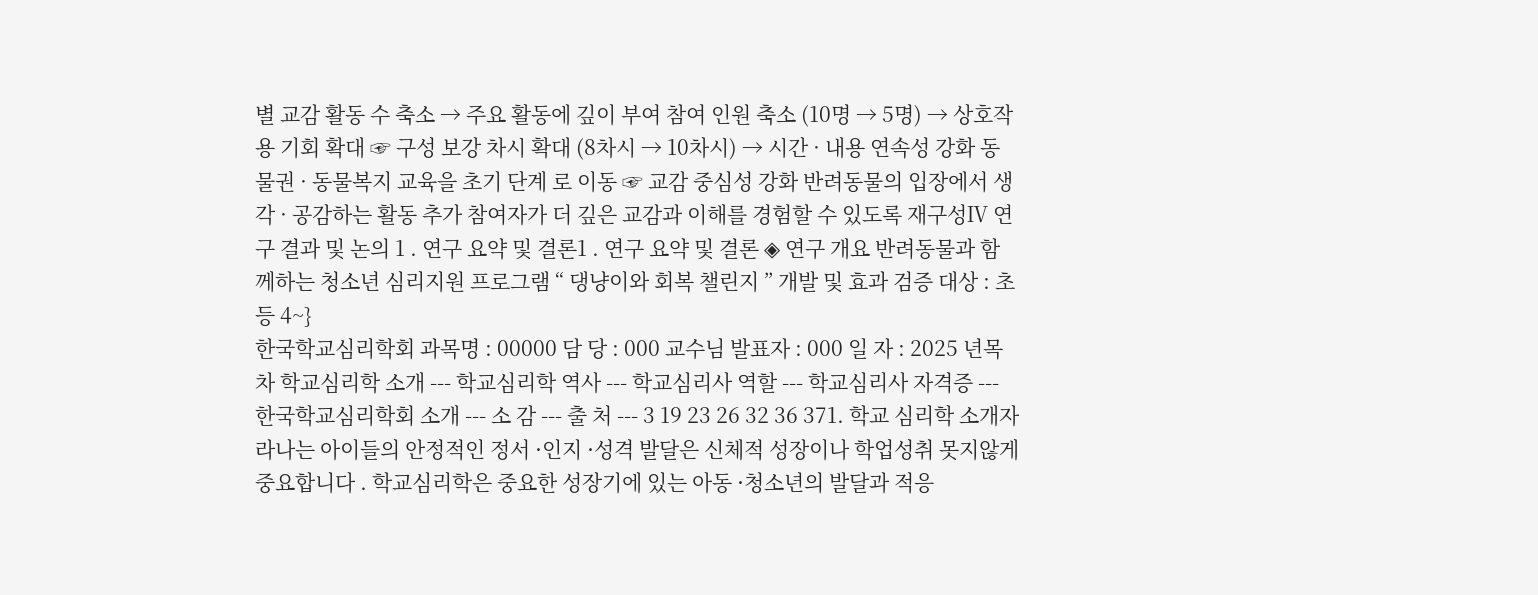별 교감 활동 수 축소 → 주요 활동에 깊이 부여 참여 인원 축소 (10명 → 5명) → 상호작용 기회 확대 ☞ 구성 보강 차시 확대 (8차시 → 10차시) → 시간 · 내용 연속성 강화 동물권 · 동물복지 교육을 초기 단계 로 이동 ☞ 교감 중심성 강화 반려동물의 입장에서 생각 · 공감하는 활동 추가 참여자가 더 깊은 교감과 이해를 경험할 수 있도록 재구성Ⅳ 연구 결과 및 논의 1 . 연구 요약 및 결론1 . 연구 요약 및 결론 ◈ 연구 개요 반려동물과 함께하는 청소년 심리지원 프로그램 “ 댕냥이와 회복 챌린지 ” 개발 및 효과 검증 대상 : 초등 4~}
한국학교심리학회 과목명 : 00000 담 당 : 000 교수님 발표자 : 000 일 자 : 2025 년목차 학교심리학 소개 --- 학교심리학 역사 --- 학교심리사 역할 --- 학교심리사 자격증 --- 한국학교심리학회 소개 --- 소 감 --- 출 처 --- 3 19 23 26 32 36 371. 학교 심리학 소개자라나는 아이들의 안정적인 정서 ∙인지 ∙성격 발달은 신체적 성장이나 학업성취 못지않게 중요합니다 . 학교심리학은 중요한 성장기에 있는 아동 ∙청소년의 발달과 적응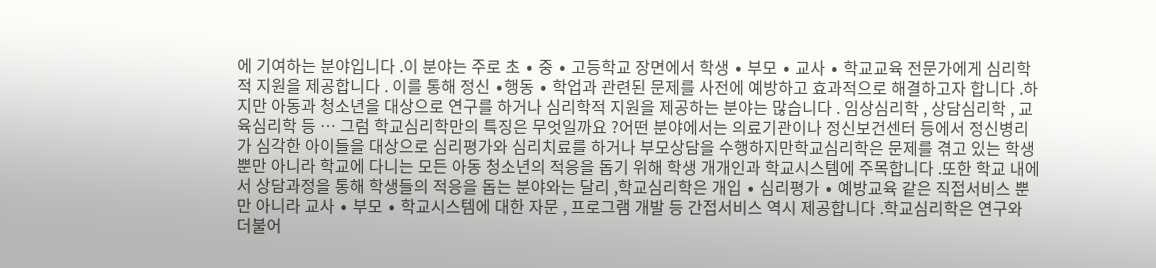에 기여하는 분야입니다 .이 분야는 주로 초 ∙ 중 ∙ 고등학교 장면에서 학생 ∙ 부모 ∙ 교사 ∙ 학교교육 전문가에게 심리학적 지원을 제공합니다 . 이를 통해 정신 ∙행동 ∙ 학업과 관련된 문제를 사전에 예방하고 효과적으로 해결하고자 합니다 .하지만 아동과 청소년을 대상으로 연구를 하거나 심리학적 지원을 제공하는 분야는 많습니다 . 임상심리학 , 상담심리학 , 교육심리학 등 … 그럼 학교심리학만의 특징은 무엇일까요 ?어떤 분야에서는 의료기관이나 정신보건센터 등에서 정신병리가 심각한 아이들을 대상으로 심리평가와 심리치료를 하거나 부모상담을 수행하지만학교심리학은 문제를 겪고 있는 학생뿐만 아니라 학교에 다니는 모든 아동 청소년의 적응을 돕기 위해 학생 개개인과 학교시스템에 주목합니다 .또한 학교 내에서 상담과정을 통해 학생들의 적응을 돕는 분야와는 달리 ,학교심리학은 개입 ∙ 심리평가 ∙ 예방교육 같은 직접서비스 뿐만 아니라 교사 ∙ 부모 ∙ 학교시스템에 대한 자문 , 프로그램 개발 등 간접서비스 역시 제공합니다 .학교심리학은 연구와 더불어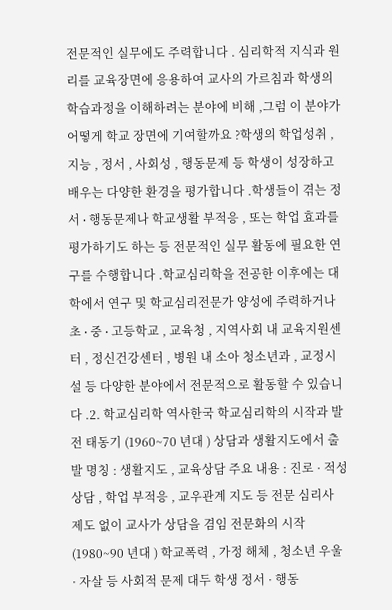전문적인 실무에도 주력합니다 . 심리학적 지식과 원리를 교육장면에 응용하여 교사의 가르침과 학생의 학습과정을 이해하려는 분야에 비해 ,그럼 이 분야가 어떻게 학교 장면에 기여할까요 ?학생의 학업성취 , 지능 , 정서 , 사회성 , 행동문제 등 학생이 성장하고 배우는 다양한 환경을 평가합니다 .학생들이 겪는 정서 ∙ 행동문제나 학교생활 부적응 , 또는 학업 효과를 평가하기도 하는 등 전문적인 실무 활동에 필요한 연구를 수행합니다 .학교심리학을 전공한 이후에는 대학에서 연구 및 학교심리전문가 양성에 주력하거나 초 ∙ 중 ∙ 고등학교 , 교육청 , 지역사회 내 교육지원센터 , 정신건강센터 , 병원 내 소아 청소년과 , 교정시설 등 다양한 분야에서 전문적으로 활동할 수 있습니다 .2. 학교심리학 역사한국 학교심리학의 시작과 발전 태동기 (1960~70 년대 ) 상담과 생활지도에서 출발 명칭 : 생활지도 , 교육상담 주요 내용 : 진로 · 적성 상담 , 학업 부적응 , 교우관계 지도 등 전문 심리사 제도 없이 교사가 상담을 겸임 전문화의 시작 (1980~90 년대 ) 학교폭력 , 가정 해체 , 청소년 우울 · 자살 등 사회적 문제 대두 학생 정서 · 행동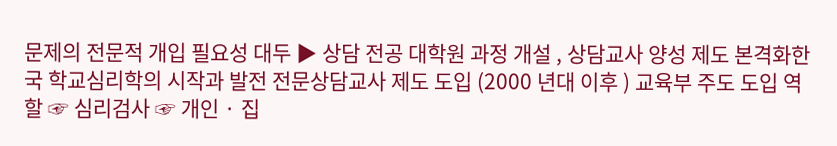문제의 전문적 개입 필요성 대두 ▶ 상담 전공 대학원 과정 개설 , 상담교사 양성 제도 본격화한국 학교심리학의 시작과 발전 전문상담교사 제도 도입 (2000 년대 이후 ) 교육부 주도 도입 역할 ☞ 심리검사 ☞ 개인 · 집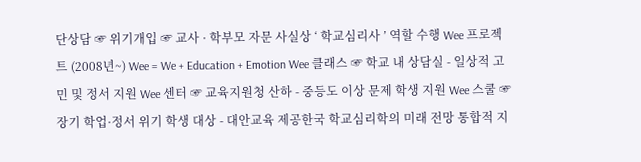단상담 ☞ 위기개입 ☞ 교사 · 학부모 자문 사실상 ‘ 학교심리사 ’ 역할 수행 Wee 프로젝트 (2008년~) Wee = We + Education + Emotion Wee 클래스 ☞ 학교 내 상담실 - 일상적 고민 및 정서 지원 Wee 센터 ☞ 교육지원청 산하 - 중등도 이상 문제 학생 지원 Wee 스쿨 ☞ 장기 학업·정서 위기 학생 대상 - 대안교육 제공한국 학교심리학의 미래 전망 통합적 지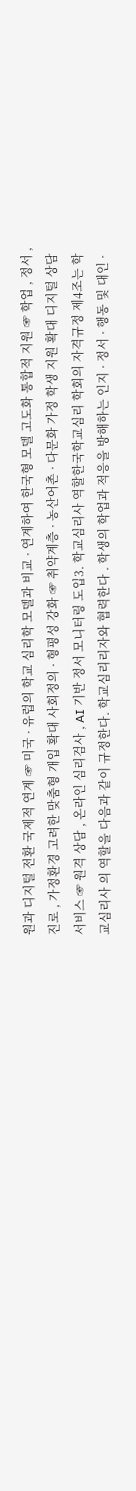원과 디지털 전환 국제적 연계 ☞ 미국 · 유럽의 학교 심리학 모델과 비교 · 연계하여 한국형 모델 고도화 통합적 지원 ☞ 학업 , 정서 , 진로 , 가정환경 고려한 맞춤형 개입 확대 사회정의 · 형평성 강화 ☞ 취약계층 · 농산어촌 · 다문화 가정 학생 지원 확대 디지털 상담 서비스 ☞ 원격 상담 , 온라인 심리검사 , AI 기반 정서 모니터링 도입3. 학교심리사 역할한국학교심리 학회의 자격규정 제4조는 학교심리사 의 역할을 다음과 같이 규정한다. 학교심리리자와 협력한다 . 학생의 학업과 적응을 방해하는 인지 · 정서 · 행동 및 대인 ·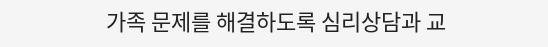가족 문제를 해결하도록 심리상담과 교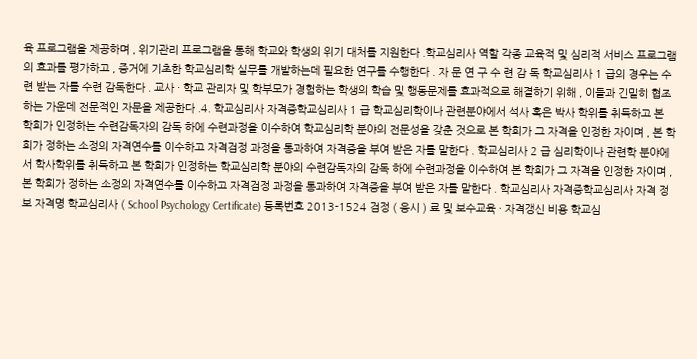육 프로그램을 제공하며 , 위기관리 프로그램을 통해 학교와 학생의 위기 대처를 지원한다 .학교심리사 역할 각종 교육적 및 심리적 서비스 프로그램의 효과를 평가하고 , 증거에 기초한 학교심리학 실무를 개발하는데 필요한 연구를 수행한다 . 자 문 연 구 수 련 감 독 학교심리사 1 급의 경우는 수련 받는 자를 수련 감독한다 . 교사 · 학교 관리자 및 학부모가 경험하는 학생의 학습 및 행동문제를 효과적으로 해결하기 위해 , 이들과 긴밀히 협조하는 가운데 전문적인 자문을 제공한다 .4. 학교심리사 자격증학교심리사 1 급 학교심리학이나 관련분야에서 석사 혹은 박사 학위를 취득하고 본 학회가 인정하는 수련감독자의 감독 하에 수련과정을 이수하여 학교심리학 분야의 전문성을 갖춘 것으로 본 학회가 그 자격을 인정한 자이며 , 본 학회가 정하는 소정의 자격연수를 이수하고 자격검정 과정을 통과하여 자격증을 부여 받은 자를 말한다 . 학교심리사 2 급 심리학이나 관련학 분야에서 학사학위를 취득하고 본 학회가 인정하는 학교심리학 분야의 수련감독자의 감독 하에 수련과정을 이수하여 본 학회가 그 자격을 인정한 자이며 , 본 학회가 정하는 소정의 자격연수를 이수하고 자격검정 과정을 통과하여 자격증을 부여 받은 자를 말한다 . 학교심리사 자격증학교심리사 자격 정보 자격명 학교심리사 ( School Psychology Certificate) 등록번호 2013-1524 검정 ( 응시 ) 료 및 보수교육 · 자격갱신 비용 학교심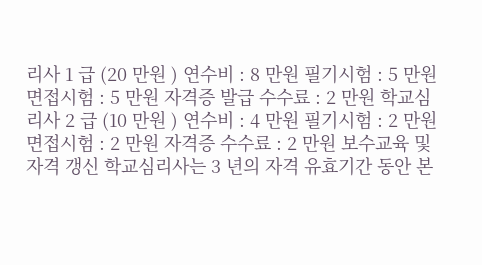리사 1 급 (20 만원 ) 연수비 : 8 만원 필기시험 : 5 만원 면접시험 : 5 만원 자격증 발급 수수료 : 2 만원 학교심리사 2 급 (10 만원 ) 연수비 : 4 만원 필기시험 : 2 만원 면접시험 : 2 만원 자격증 수수료 : 2 만원 보수교육 및 자격 갱신 학교심리사는 3 년의 자격 유효기간 동안 본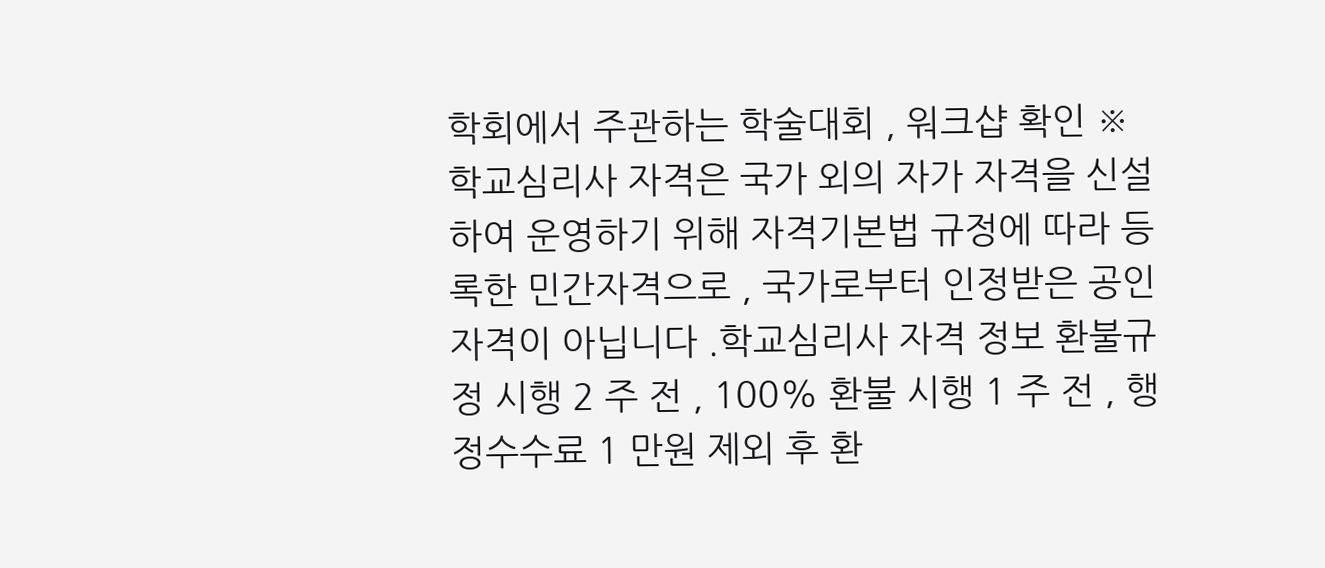학회에서 주관하는 학술대회 , 워크샵 확인 ※ 학교심리사 자격은 국가 외의 자가 자격을 신설하여 운영하기 위해 자격기본법 규정에 따라 등록한 민간자격으로 , 국가로부터 인정받은 공인자격이 아닙니다 .학교심리사 자격 정보 환불규정 시행 2 주 전 , 100% 환불 시행 1 주 전 , 행정수수료 1 만원 제외 후 환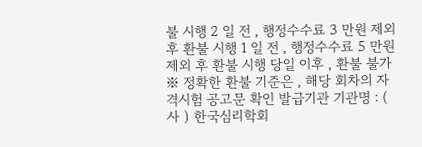불 시행 2 일 전 , 행정수수료 3 만원 제외 후 환불 시행 1 일 전 , 행정수수료 5 만원 제외 후 환불 시행 당일 이후 , 환불 불가 ※ 정확한 환불 기준은 , 해당 회차의 자격시험 공고문 확인 발급기관 기관명 : ( 사 ) 한국심리학회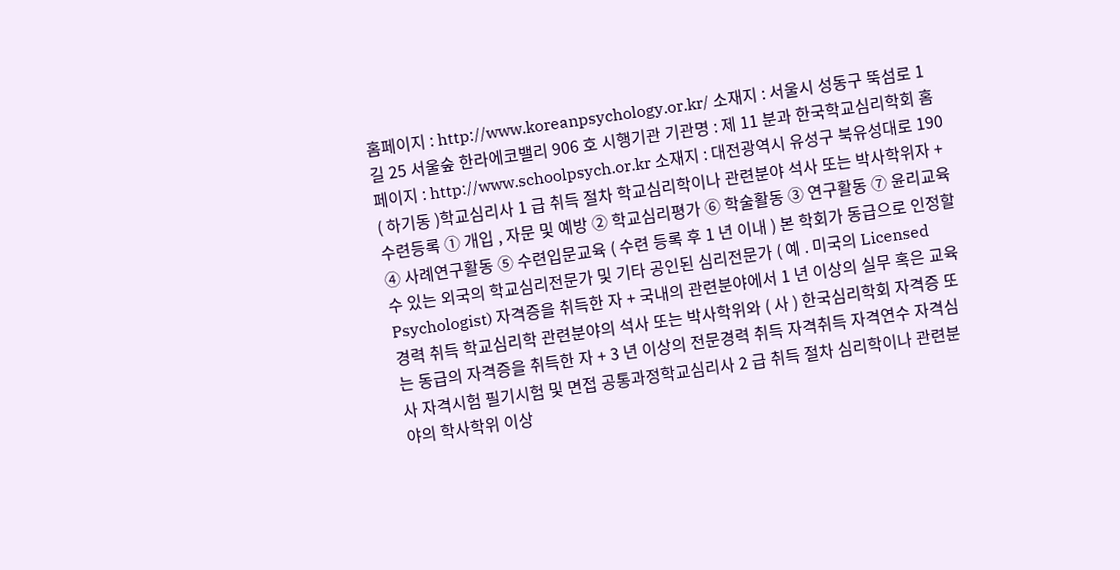홈페이지 : http://www.koreanpsychology.or.kr/ 소재지 : 서울시 성동구 뚝섬로 1 길 25 서울숲 한라에코밸리 906 호 시행기관 기관명 : 제 11 분과 한국학교심리학회 홈페이지 : http://www.schoolpsych.or.kr 소재지 : 대전광역시 유성구 북유성대로 190 ( 하기동 )학교심리사 1 급 취득 절차 학교심리학이나 관련분야 석사 또는 박사학위자 + 수련등록 ① 개입 , 자문 및 예방 ② 학교심리평가 ⑥ 학술활동 ③ 연구활동 ⑦ 윤리교육 ④ 사례연구활동 ⑤ 수련입문교육 ( 수련 등록 후 1 년 이내 ) 본 학회가 동급으로 인정할 수 있는 외국의 학교심리전문가 및 기타 공인된 심리전문가 ( 예 . 미국의 Licensed Psychologist) 자격증을 취득한 자 + 국내의 관련분야에서 1 년 이상의 실무 혹은 교육 경력 취득 학교심리학 관련분야의 석사 또는 박사학위와 ( 사 ) 한국심리학회 자격증 또는 동급의 자격증을 취득한 자 + 3 년 이상의 전문경력 취득 자격취득 자격연수 자격심사 자격시험 필기시험 및 면접 공통과정학교심리사 2 급 취득 절차 심리학이나 관련분야의 학사학위 이상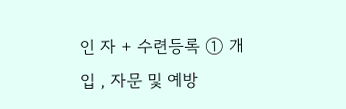인 자 + 수련등록 ① 개입 , 자문 및 예방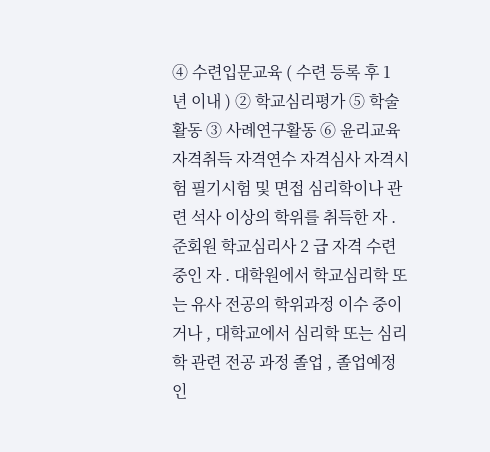④ 수련입문교육 ( 수련 등록 후 1 년 이내 ) ② 학교심리평가 ⑤ 학술활동 ③ 사례연구활동 ⑥ 윤리교육 자격취득 자격연수 자격심사 자격시험 필기시험 및 면접 심리학이나 관련 석사 이상의 학위를 취득한 자 . 준회원 학교심리사 2 급 자격 수련 중인 자 . 대학원에서 학교심리학 또는 유사 전공의 학위과정 이수 중이거나 , 대학교에서 심리학 또는 심리학 관련 전공 과정 졸업 , 졸업예정인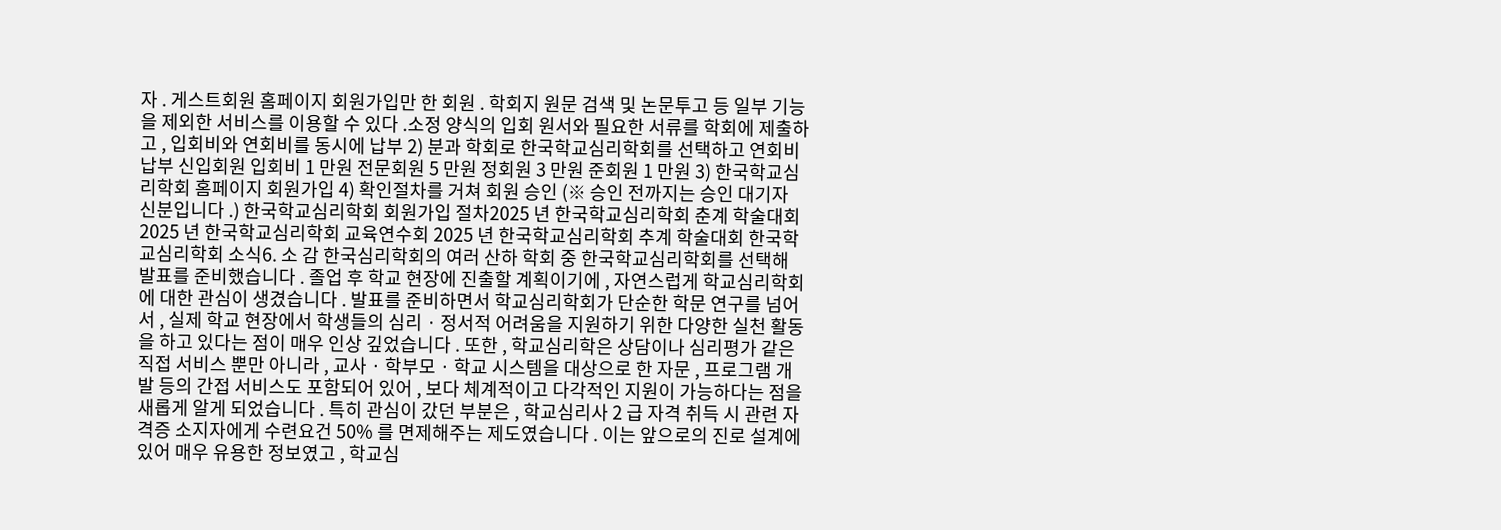자 . 게스트회원 홈페이지 회원가입만 한 회원 . 학회지 원문 검색 및 논문투고 등 일부 기능을 제외한 서비스를 이용할 수 있다 .소정 양식의 입회 원서와 필요한 서류를 학회에 제출하고 , 입회비와 연회비를 동시에 납부 2) 분과 학회로 한국학교심리학회를 선택하고 연회비 납부 신입회원 입회비 1 만원 전문회원 5 만원 정회원 3 만원 준회원 1 만원 3) 한국학교심리학회 홈페이지 회원가입 4) 확인절차를 거쳐 회원 승인 (※ 승인 전까지는 승인 대기자 신분입니다 .) 한국학교심리학회 회원가입 절차2025 년 한국학교심리학회 춘계 학술대회 2025 년 한국학교심리학회 교육연수회 2025 년 한국학교심리학회 추계 학술대회 한국학교심리학회 소식6. 소 감 한국심리학회의 여러 산하 학회 중 한국학교심리학회를 선택해 발표를 준비했습니다 . 졸업 후 학교 현장에 진출할 계획이기에 , 자연스럽게 학교심리학회에 대한 관심이 생겼습니다 . 발표를 준비하면서 학교심리학회가 단순한 학문 연구를 넘어서 , 실제 학교 현장에서 학생들의 심리 · 정서적 어려움을 지원하기 위한 다양한 실천 활동을 하고 있다는 점이 매우 인상 깊었습니다 . 또한 , 학교심리학은 상담이나 심리평가 같은 직접 서비스 뿐만 아니라 , 교사 · 학부모 · 학교 시스템을 대상으로 한 자문 , 프로그램 개발 등의 간접 서비스도 포함되어 있어 , 보다 체계적이고 다각적인 지원이 가능하다는 점을 새롭게 알게 되었습니다 . 특히 관심이 갔던 부분은 , 학교심리사 2 급 자격 취득 시 관련 자격증 소지자에게 수련요건 50% 를 면제해주는 제도였습니다 . 이는 앞으로의 진로 설계에 있어 매우 유용한 정보였고 , 학교심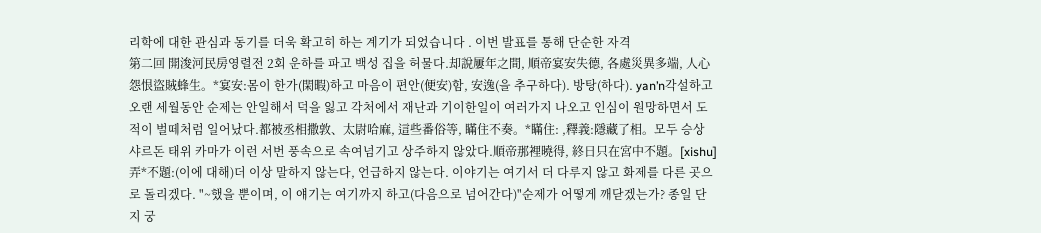리학에 대한 관심과 동기를 더욱 확고히 하는 계기가 되었습니다 . 이번 발표를 통해 단순한 자격
第二回 開浚河民房영렬전 2회 운하를 파고 백성 집을 허물다.却說屢年之間, 順帝宴安失德, 各處災異多端, 人心怨恨盜賊蜂生。*宴安:몸이 한가(閑暇)하고 마음이 편안(便安)함, 安逸(을 추구하다). 방탕(하다). yan’n각설하고 오랜 세월동안 순제는 안일해서 덕을 잃고 각처에서 재난과 기이한일이 여러가지 나오고 인심이 원망하면서 도적이 벌떼처럼 일어났다.都被丞相撒敦、太尉哈麻, 這些番俗等, 瞞住不奏。*瞞住: ,釋義:隱藏了相。모두 승상 샤르돈 태위 카마가 이런 서번 풍속으로 속여넘기고 상주하지 않았다.順帝那裡曉得, 終日只在宮中不題。[xishu]弄*不題:(이에 대해)더 이상 말하지 않는다, 언급하지 않는다. 이야기는 여기서 더 다루지 않고 화제를 다른 곳으로 돌리겠다. "~했을 뿐이며, 이 얘기는 여기까지 하고(다음으로 넘어간다)"순제가 어떻게 깨닫겠는가? 종일 단지 궁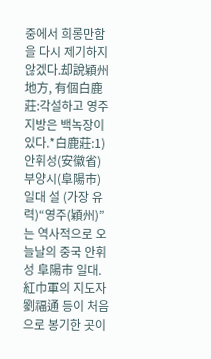중에서 희롱만함을 다시 제기하지 않겠다.却說穎州地方, 有個白鹿莊:각설하고 영주지방은 백녹장이 있다.*白鹿莊:1) 안휘성(安徽省) 부양시(阜陽市) 일대 설 (가장 유력)“영주(穎州)”는 역사적으로 오늘날의 중국 안휘성 阜陽市 일대. 紅巾軍의 지도자 劉福通 등이 처음으로 봉기한 곳이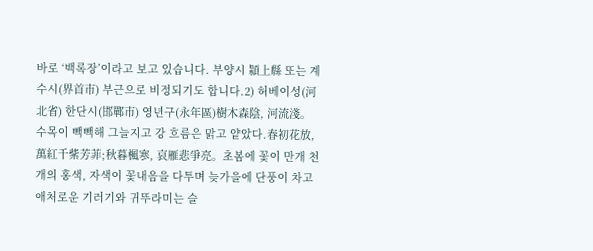바로 ‘백록장’이라고 보고 있습니다. 부양시 潁上縣 또는 계수시(界首市) 부근으로 비정되기도 합니다.2) 허베이성(河北省) 한단시(邯鄲市) 영년구(永年區)樹木森陰, 河流淺。수목이 빽빽해 그늘지고 강 흐름은 맑고 얕았다.春初花放, 萬紅千紫芳菲;秋暮楓寒, 哀雁悲爭亮。초봄에 꽃이 만개 천개의 홍색, 자색이 꽃내음을 다투며 늦가을에 단풍이 차고 애처로운 기러기와 귀뚜라미는 슬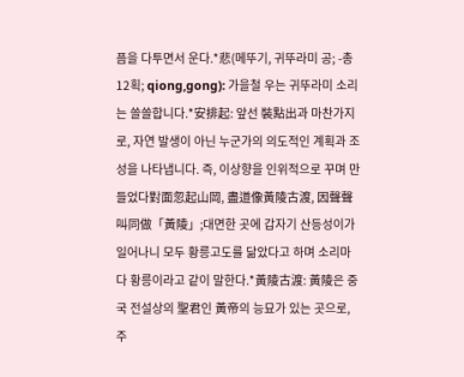픔을 다투면서 운다.*悲(메뚜기, 귀뚜라미 공; -총12획; qiong,gong): 가을철 우는 귀뚜라미 소리는 쓸쓸합니다.*安排起: 앞선 裝點出과 마찬가지로, 자연 발생이 아닌 누군가의 의도적인 계획과 조성을 나타냅니다. 즉, 이상향을 인위적으로 꾸며 만들었다對面忽起山岡, 盡道像黃陵古渡, 因聲聲叫同做「黃陵」;대면한 곳에 갑자기 산등성이가 일어나니 모두 황릉고도를 닮았다고 하며 소리마다 황릉이라고 같이 말한다.*黃陵古渡: 黃陵은 중국 전설상의 聖君인 黃帝의 능묘가 있는 곳으로, 주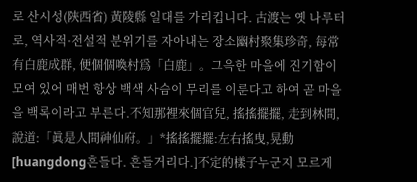로 산시성(陝西省) 黃陵縣 일대를 가리킵니다. 古渡는 옛 나루터로, 역사적·전설적 분위기를 자아내는 장소幽村聚集珍奇, 每常有白鹿成群, 便個個喚村爲「白鹿」。그윽한 마을에 진기함이 모여 있어 매번 항상 백색 사슴이 무리를 이룬다고 하여 곧 마을을 백록이라고 부른다.不知那裡來個官兒, 搖搖擺擺, 走到林間, 說道:「眞是人間神仙府。」*搖搖擺擺:左右搖曳,晃動[huangdong흔들다. 흔들거리다.]不定的樣子누군지 모르게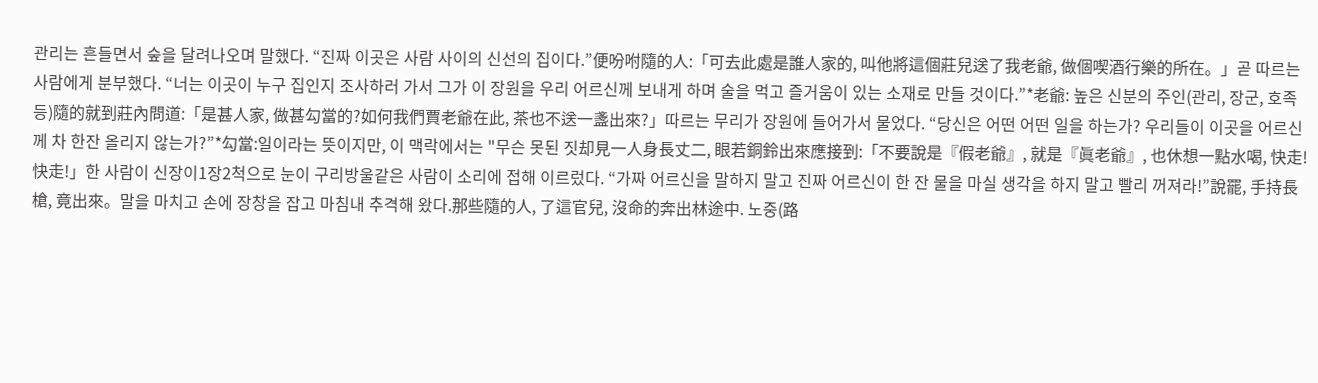관리는 흔들면서 숲을 달려나오며 말했다. “진짜 이곳은 사람 사이의 신선의 집이다.”便吩咐隨的人:「可去此處是誰人家的, 叫他將這個莊兒送了我老爺, 做個喫酒行樂的所在。」곧 따르는 사람에게 분부했다. “너는 이곳이 누구 집인지 조사하러 가서 그가 이 장원을 우리 어르신께 보내게 하며 술을 먹고 즐거움이 있는 소재로 만들 것이다.”*老爺: 높은 신분의 주인(관리, 장군, 호족 등)隨的就到莊內問道:「是甚人家, 做甚勾當的?如何我們賈老爺在此, 茶也不送一盞出來?」따르는 무리가 장원에 들어가서 물었다. “당신은 어떤 어떤 일을 하는가? 우리들이 이곳을 어르신께 차 한잔 올리지 않는가?”*勾當:일이라는 뜻이지만, 이 맥락에서는 "무슨 못된 짓却見一人身長丈二, 眼若銅鈴出來應接到:「不要說是『假老爺』, 就是『眞老爺』, 也休想一點水喝, 快走!快走!」한 사람이 신장이1장2척으로 눈이 구리방울같은 사람이 소리에 접해 이르렀다. “가짜 어르신을 말하지 말고 진짜 어르신이 한 잔 물을 마실 생각을 하지 말고 빨리 꺼져라!”說罷, 手持長槍, 竟出來。말을 마치고 손에 장창을 잡고 마침내 추격해 왔다.那些隨的人, 了這官兒, 沒命的奔出林途中. 노중(路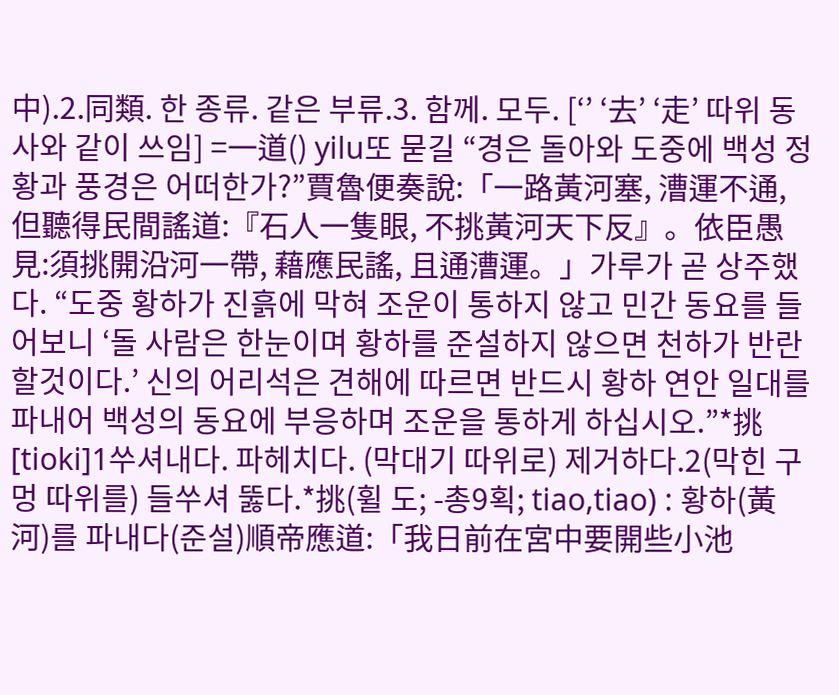中).2.同類. 한 종류. 같은 부류.3. 함께. 모두. [‘’ ‘去’ ‘走’ 따위 동사와 같이 쓰임] =一道() yilu또 묻길 “경은 돌아와 도중에 백성 정황과 풍경은 어떠한가?”賈魯便奏說:「一路黃河塞, 漕運不通, 但聽得民間謠道:『石人一隻眼, 不挑黃河天下反』。依臣愚見:須挑開沿河一帶, 藉應民謠, 且通漕運。」가루가 곧 상주했다. “도중 황하가 진흙에 막혀 조운이 통하지 않고 민간 동요를 들어보니 ‘돌 사람은 한눈이며 황하를 준설하지 않으면 천하가 반란할것이다.’ 신의 어리석은 견해에 따르면 반드시 황하 연안 일대를 파내어 백성의 동요에 부응하며 조운을 통하게 하십시오.”*挑[tioki]1쑤셔내다. 파헤치다. (막대기 따위로) 제거하다.2(막힌 구멍 따위를) 들쑤셔 뚫다.*挑(휠 도; -총9획; tiao,tiao) : 황하(黃河)를 파내다(준설)順帝應道:「我日前在宮中要開些小池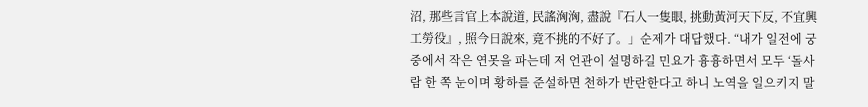沼, 那些言官上本說道, 民謠洶洶, 盡說『石人一隻眼, 挑動黃河天下反, 不宜興工勞役』, 照今日說來, 竟不挑的不好了。」순제가 대답했다. “내가 일전에 궁중에서 작은 연못을 파는데 저 언관이 설명하길 민요가 흉흉하면서 모두 ‘돌사람 한 쪽 눈이며 황하를 준설하면 천하가 반란한다고 하니 노역을 일으키지 말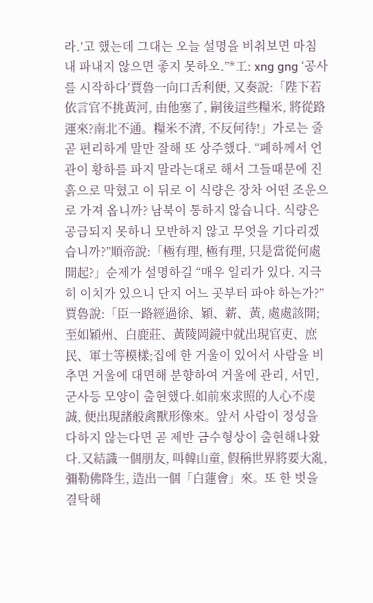라.’고 했는데 그대는 오늘 설명을 비춰보면 마침내 파내지 않으면 좋지 못하오.”*工: xng gng ‘공사를 시작하다’賈魯一向口舌利便, 又奏說:「陛下若依言官不挑黃河, 由他塞了, 嗣後這些糧米, 將從路運來?南北不通。糧米不濟, 不反何待!」가로는 줄곧 편리하게 말만 잘해 또 상주했다. “폐하께서 언관이 황하를 파지 말라는대로 해서 그들때문에 진흙으로 막혔고 이 뒤로 이 식량은 장차 어떤 조운으로 가져 옵니까? 남북이 통하지 않습니다. 식량은 공급되지 못하니 모반하지 않고 무엇을 기다리겠습니까?”順帝說:「極有理, 極有理, 只是當從何處開起?」순제가 설명하길 “매우 일리가 있다. 지극히 이치가 있으니 단지 어느 곳부터 파야 하는가?”賈魯說:「臣一路經過徐、穎、薪、黃, 處處該開;至如穎州、白鹿莊、黃陵岡鏡中就出現官吏、庶民、軍士等模樣;집에 한 거울이 있어서 사람을 비추면 거울에 대면해 분향하여 거울에 관리, 서민, 군사등 모양이 출현했다.如前來求照的人心不虔誠, 便出現諸般禽獸形像來。앞서 사람이 정성을 다하지 않는다면 곧 제반 금수형상이 출현해나왔다.又結識一個朋友, 叫韓山童, 假稱世界將要大亂, 彌勒佛降生, 造出一個「白蓮會」來。또 한 벗을 결탁해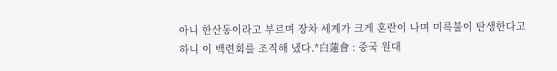아니 한산동이라고 부르며 장차 세계가 크게 혼란이 나며 미륵불이 탄생한다고 하니 이 백련회를 조직해 냈다.*白蓮會 : 중국 원대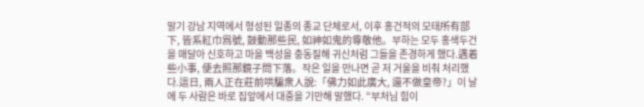말기 강남 지역에서 형성된 일종의 종교 단체로서, 이후 홍건적의 모태所有部下, 皆系紅巾爲號, 鼓動那些民, 如神如鬼的尊敬他。부하는 모두 홍색두건을 매달아 신호하고 마을 백성을 충동질해 귀신처럼 그들을 존경하게 했다.遇着些小事, 便去照那鏡子問下落。작은 일을 만나면 곧 저 거울을 비춰 처리했다.這日, 兩人正在莊前哄騙衆人說:「佛力如此廣大, 還不做皇帝?」이 날에 두 사람은 바로 집앞에서 대중을 기만해 말했다. “부처님 힘이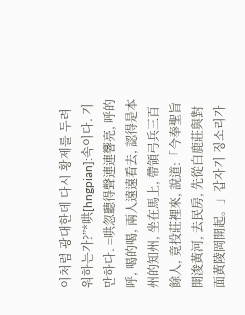이처럼 광대한데 다시 황제를 두려워하는가?”*哄[hngpian]:속이다. 기만하다. =哄忽聽得聲連連響亮, 呼的呼, 喝的喝, 兩人遠遠看去, 認得是本州的知州, 坐在馬上, 帶領弓兵三百餘人, 竟投莊裡來, 說道:「今奉聖旨開浚黃河, 去民房, 先從白鹿莊與對面黃陵岡開起。」갑자기 징소리가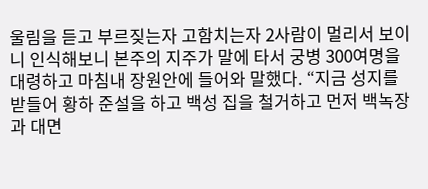울림을 듣고 부르짖는자 고함치는자 2사람이 멀리서 보이니 인식해보니 본주의 지주가 말에 타서 궁병 300여명을 대령하고 마침내 장원안에 들어와 말했다. “지금 성지를 받들어 황하 준설을 하고 백성 집을 철거하고 먼저 백녹장과 대면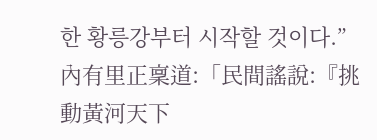한 황릉강부터 시작할 것이다.”內有里正稟道:「民間謠說:『挑動黃河天下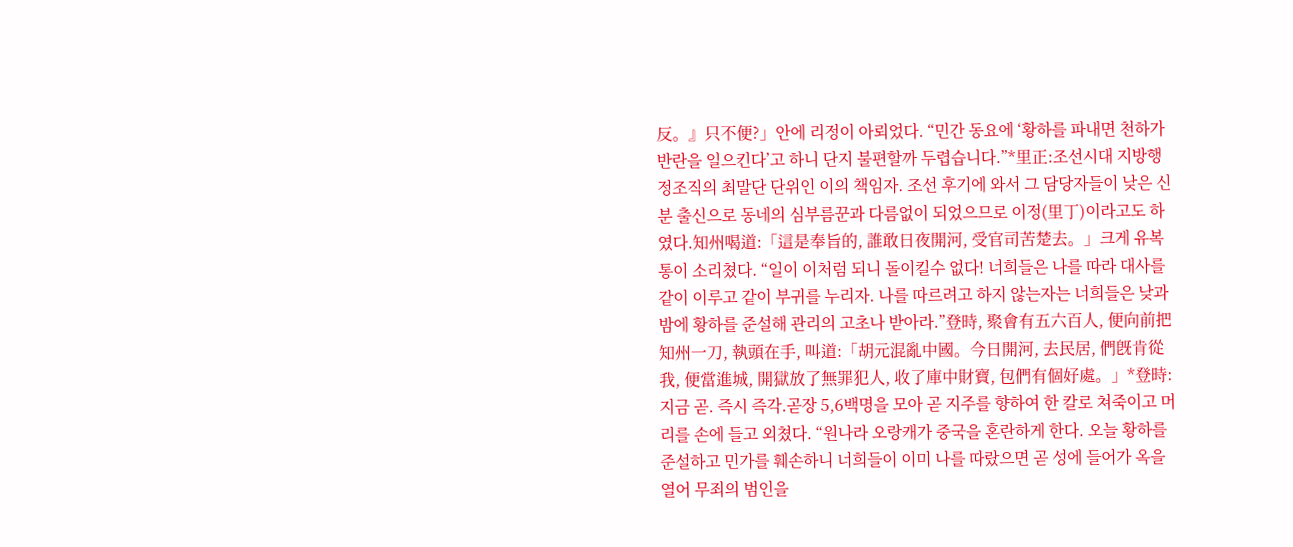反。』只不便?」안에 리정이 아뢰었다. “민간 동요에 ‘황하를 파내면 천하가 반란을 일으킨다’고 하니 단지 불편할까 두렵습니다.”*里正:조선시대 지방행정조직의 최말단 단위인 이의 책임자. 조선 후기에 와서 그 담당자들이 낮은 신분 출신으로 동네의 심부름꾼과 다름없이 되었으므로 이정(里丁)이라고도 하였다.知州喝道:「這是奉旨的, 誰敢日夜開河, 受官司苦楚去。」크게 유복통이 소리쳤다. “일이 이처럼 되니 돌이킬수 없다! 너희들은 나를 따라 대사를 같이 이루고 같이 부귀를 누리자. 나를 따르려고 하지 않는자는 너희들은 낮과 밤에 황하를 준설해 관리의 고초나 받아라.”登時, 聚會有五六百人, 便向前把知州一刀, 執頭在手, 叫道:「胡元混亂中國。今日開河, 去民居, 們旣肯從我, 便當進城, 開獄放了無罪犯人, 收了庫中財寶, 包們有個好處。」*登時:지금 곧. 즉시 즉각.곧장 5,6백명을 모아 곧 지주를 향하여 한 칼로 쳐죽이고 머리를 손에 들고 외쳤다. “원나라 오랑캐가 중국을 혼란하게 한다. 오늘 황하를 준설하고 민가를 훼손하니 너희들이 이미 나를 따랐으면 곧 성에 들어가 옥을 열어 무죄의 범인을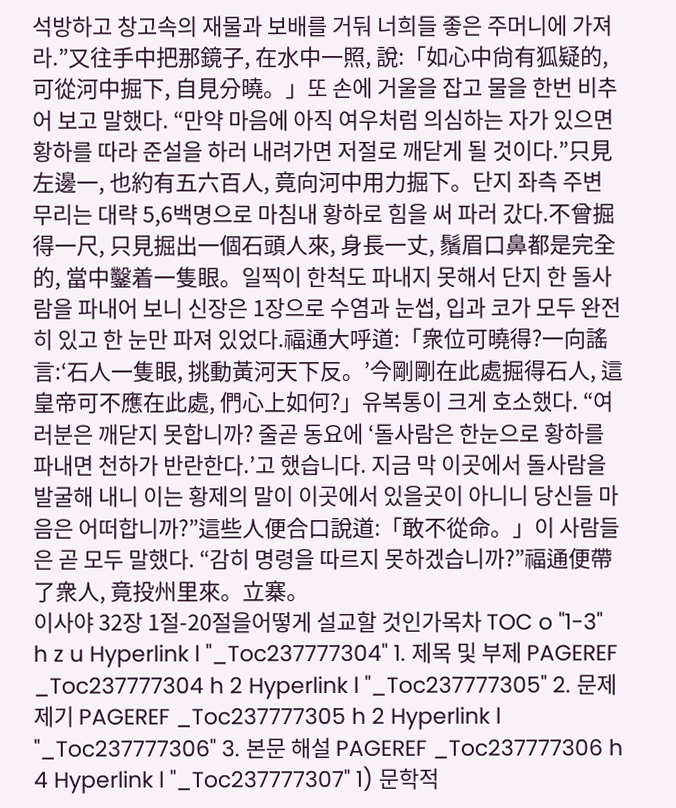석방하고 창고속의 재물과 보배를 거둬 너희들 좋은 주머니에 가져라.”又往手中把那鏡子, 在水中一照, 說:「如心中尙有狐疑的, 可從河中掘下, 自見分曉。」또 손에 거울을 잡고 물을 한번 비추어 보고 말했다. “만약 마음에 아직 여우처럼 의심하는 자가 있으면 황하를 따라 준설을 하러 내려가면 저절로 깨닫게 될 것이다.”只見左邊一, 也約有五六百人, 竟向河中用力掘下。단지 좌측 주변 무리는 대략 5,6백명으로 마침내 황하로 힘을 써 파러 갔다.不曾掘得一尺, 只見掘出一個石頭人來, 身長一丈, 鬚眉口鼻都是完全的, 當中鑿着一隻眼。일찍이 한척도 파내지 못해서 단지 한 돌사람을 파내어 보니 신장은 1장으로 수염과 눈썹, 입과 코가 모두 완전히 있고 한 눈만 파져 있었다.福通大呼道:「衆位可曉得?一向謠言:‘石人一隻眼, 挑動黃河天下反。’今剛剛在此處掘得石人, 這皇帝可不應在此處, 們心上如何?」유복통이 크게 호소했다. “여러분은 깨닫지 못합니까? 줄곧 동요에 ‘돌사람은 한눈으로 황하를 파내면 천하가 반란한다.’고 했습니다. 지금 막 이곳에서 돌사람을 발굴해 내니 이는 황제의 말이 이곳에서 있을곳이 아니니 당신들 마음은 어떠합니까?”這些人便合口說道:「敢不從命。」이 사람들은 곧 모두 말했다. “감히 명령을 따르지 못하겠습니까?”福通便帶了衆人, 竟投州里來。立寨。
이사야 32장 1절-20절을어떻게 설교할 것인가목차 TOC o "1-3" h z u Hyperlink l "_Toc237777304" 1. 제목 및 부제 PAGEREF _Toc237777304 h 2 Hyperlink l "_Toc237777305" 2. 문제제기 PAGEREF _Toc237777305 h 2 Hyperlink l "_Toc237777306" 3. 본문 해설 PAGEREF _Toc237777306 h 4 Hyperlink l "_Toc237777307" 1) 문학적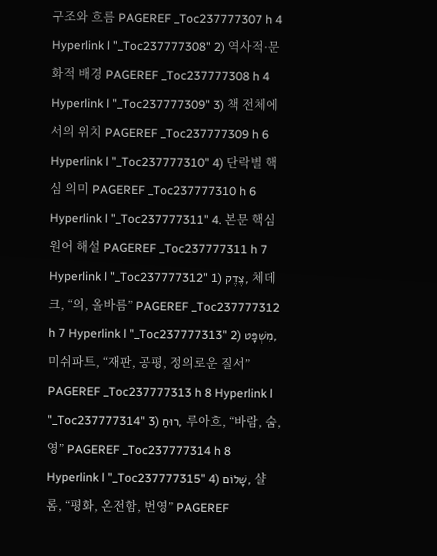구조와 흐름 PAGEREF _Toc237777307 h 4 Hyperlink l "_Toc237777308" 2) 역사적·문화적 배경 PAGEREF _Toc237777308 h 4 Hyperlink l "_Toc237777309" 3) 책 전체에서의 위치 PAGEREF _Toc237777309 h 6 Hyperlink l "_Toc237777310" 4) 단락별 핵심 의미 PAGEREF _Toc237777310 h 6 Hyperlink l "_Toc237777311" 4. 본문 핵심 원어 해설 PAGEREF _Toc237777311 h 7 Hyperlink l "_Toc237777312" 1) צֶדֶק, 체데크, “의, 올바름” PAGEREF _Toc237777312 h 7 Hyperlink l "_Toc237777313" 2) מִשְׁפָּט, 미쉬파트, “재판, 공평, 정의로운 질서” PAGEREF _Toc237777313 h 8 Hyperlink l "_Toc237777314" 3) רוּחַ, 루아흐, “바람, 숨, 영” PAGEREF _Toc237777314 h 8 Hyperlink l "_Toc237777315" 4) שָׁלוֹם, 샬롬, “평화, 온전함, 번영” PAGEREF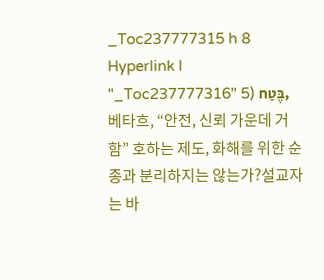_Toc237777315 h 8 Hyperlink l "_Toc237777316" 5) בֶּטַח, 베타흐, “안전, 신뢰 가운데 거함” 호하는 제도, 화해를 위한 순종과 분리하지는 않는가?설교자는 바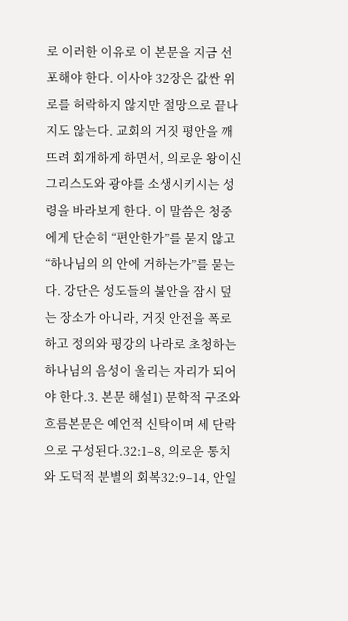로 이러한 이유로 이 본문을 지금 선포해야 한다. 이사야 32장은 값싼 위로를 허락하지 않지만 절망으로 끝나지도 않는다. 교회의 거짓 평안을 깨뜨려 회개하게 하면서, 의로운 왕이신 그리스도와 광야를 소생시키시는 성령을 바라보게 한다. 이 말씀은 청중에게 단순히 “편안한가”를 묻지 않고 “하나님의 의 안에 거하는가”를 묻는다. 강단은 성도들의 불안을 잠시 덮는 장소가 아니라, 거짓 안전을 폭로하고 정의와 평강의 나라로 초청하는 하나님의 음성이 울리는 자리가 되어야 한다.3. 본문 해설1) 문학적 구조와 흐름본문은 예언적 신탁이며 세 단락으로 구성된다.32:1–8, 의로운 통치와 도덕적 분별의 회복32:9–14, 안일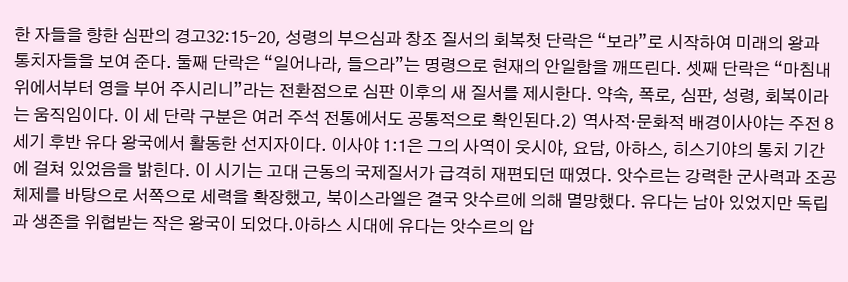한 자들을 향한 심판의 경고32:15–20, 성령의 부으심과 창조 질서의 회복첫 단락은 “보라”로 시작하여 미래의 왕과 통치자들을 보여 준다. 둘째 단락은 “일어나라, 들으라”는 명령으로 현재의 안일함을 깨뜨린다. 셋째 단락은 “마침내 위에서부터 영을 부어 주시리니”라는 전환점으로 심판 이후의 새 질서를 제시한다. 약속, 폭로, 심판, 성령, 회복이라는 움직임이다. 이 세 단락 구분은 여러 주석 전통에서도 공통적으로 확인된다.2) 역사적·문화적 배경이사야는 주전 8세기 후반 유다 왕국에서 활동한 선지자이다. 이사야 1:1은 그의 사역이 웃시야, 요담, 아하스, 히스기야의 통치 기간에 걸쳐 있었음을 밝힌다. 이 시기는 고대 근동의 국제질서가 급격히 재편되던 때였다. 앗수르는 강력한 군사력과 조공 체제를 바탕으로 서쪽으로 세력을 확장했고, 북이스라엘은 결국 앗수르에 의해 멸망했다. 유다는 남아 있었지만 독립과 생존을 위협받는 작은 왕국이 되었다.아하스 시대에 유다는 앗수르의 압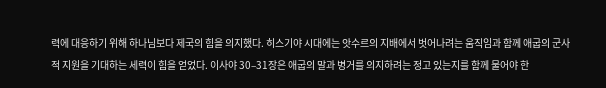력에 대응하기 위해 하나님보다 제국의 힘을 의지했다. 히스기야 시대에는 앗수르의 지배에서 벗어나려는 움직임과 함께 애굽의 군사적 지원을 기대하는 세력이 힘을 얻었다. 이사야 30–31장은 애굽의 말과 병거를 의지하려는 정고 있는지를 함께 물어야 한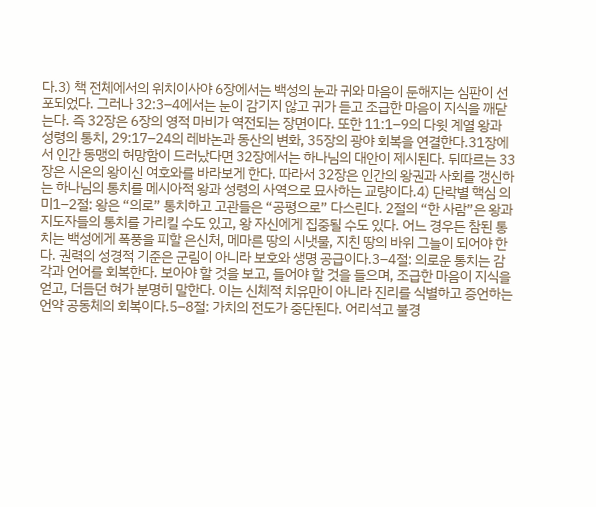다.3) 책 전체에서의 위치이사야 6장에서는 백성의 눈과 귀와 마음이 둔해지는 심판이 선포되었다. 그러나 32:3–4에서는 눈이 감기지 않고 귀가 듣고 조급한 마음이 지식을 깨닫는다. 즉 32장은 6장의 영적 마비가 역전되는 장면이다. 또한 11:1–9의 다윗 계열 왕과 성령의 통치, 29:17–24의 레바논과 동산의 변화, 35장의 광야 회복을 연결한다.31장에서 인간 동맹의 허망함이 드러났다면 32장에서는 하나님의 대안이 제시된다. 뒤따르는 33장은 시온의 왕이신 여호와를 바라보게 한다. 따라서 32장은 인간의 왕권과 사회를 갱신하는 하나님의 통치를 메시아적 왕과 성령의 사역으로 묘사하는 교량이다.4) 단락별 핵심 의미1–2절: 왕은 “의로” 통치하고 고관들은 “공평으로” 다스린다. 2절의 “한 사람”은 왕과 지도자들의 통치를 가리킬 수도 있고, 왕 자신에게 집중될 수도 있다. 어느 경우든 참된 통치는 백성에게 폭풍을 피할 은신처, 메마른 땅의 시냇물, 지친 땅의 바위 그늘이 되어야 한다. 권력의 성경적 기준은 군림이 아니라 보호와 생명 공급이다.3–4절: 의로운 통치는 감각과 언어를 회복한다. 보아야 할 것을 보고, 들어야 할 것을 들으며, 조급한 마음이 지식을 얻고, 더듬던 혀가 분명히 말한다. 이는 신체적 치유만이 아니라 진리를 식별하고 증언하는 언약 공동체의 회복이다.5–8절: 가치의 전도가 중단된다. 어리석고 불경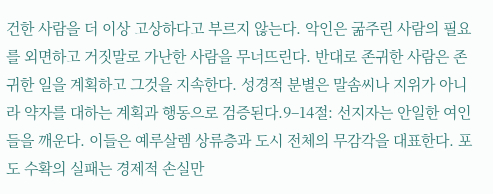건한 사람을 더 이상 고상하다고 부르지 않는다. 악인은 굶주린 사람의 필요를 외면하고 거짓말로 가난한 사람을 무너뜨린다. 반대로 존귀한 사람은 존귀한 일을 계획하고 그것을 지속한다. 성경적 분별은 말솜씨나 지위가 아니라 약자를 대하는 계획과 행동으로 검증된다.9–14절: 선지자는 안일한 여인들을 깨운다. 이들은 예루살렘 상류층과 도시 전체의 무감각을 대표한다. 포도 수확의 실패는 경제적 손실만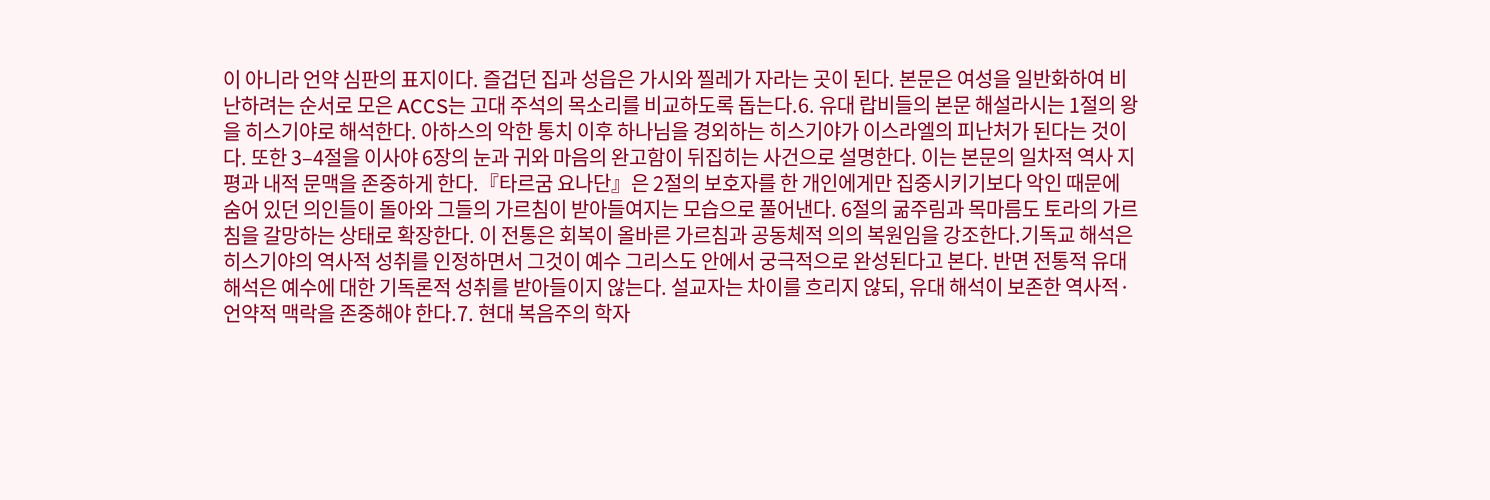이 아니라 언약 심판의 표지이다. 즐겁던 집과 성읍은 가시와 찔레가 자라는 곳이 된다. 본문은 여성을 일반화하여 비난하려는 순서로 모은 ACCS는 고대 주석의 목소리를 비교하도록 돕는다.6. 유대 랍비들의 본문 해설라시는 1절의 왕을 히스기야로 해석한다. 아하스의 악한 통치 이후 하나님을 경외하는 히스기야가 이스라엘의 피난처가 된다는 것이다. 또한 3–4절을 이사야 6장의 눈과 귀와 마음의 완고함이 뒤집히는 사건으로 설명한다. 이는 본문의 일차적 역사 지평과 내적 문맥을 존중하게 한다.『타르굼 요나단』은 2절의 보호자를 한 개인에게만 집중시키기보다 악인 때문에 숨어 있던 의인들이 돌아와 그들의 가르침이 받아들여지는 모습으로 풀어낸다. 6절의 굶주림과 목마름도 토라의 가르침을 갈망하는 상태로 확장한다. 이 전통은 회복이 올바른 가르침과 공동체적 의의 복원임을 강조한다.기독교 해석은 히스기야의 역사적 성취를 인정하면서 그것이 예수 그리스도 안에서 궁극적으로 완성된다고 본다. 반면 전통적 유대 해석은 예수에 대한 기독론적 성취를 받아들이지 않는다. 설교자는 차이를 흐리지 않되, 유대 해석이 보존한 역사적·언약적 맥락을 존중해야 한다.7. 현대 복음주의 학자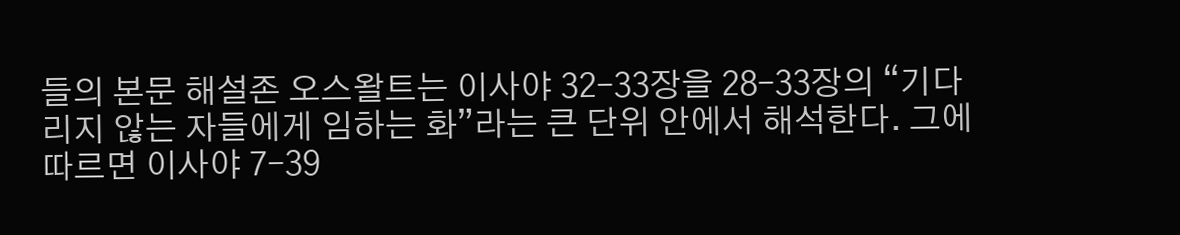들의 본문 해설존 오스왈트는 이사야 32–33장을 28–33장의 “기다리지 않는 자들에게 임하는 화”라는 큰 단위 안에서 해석한다. 그에 따르면 이사야 7–39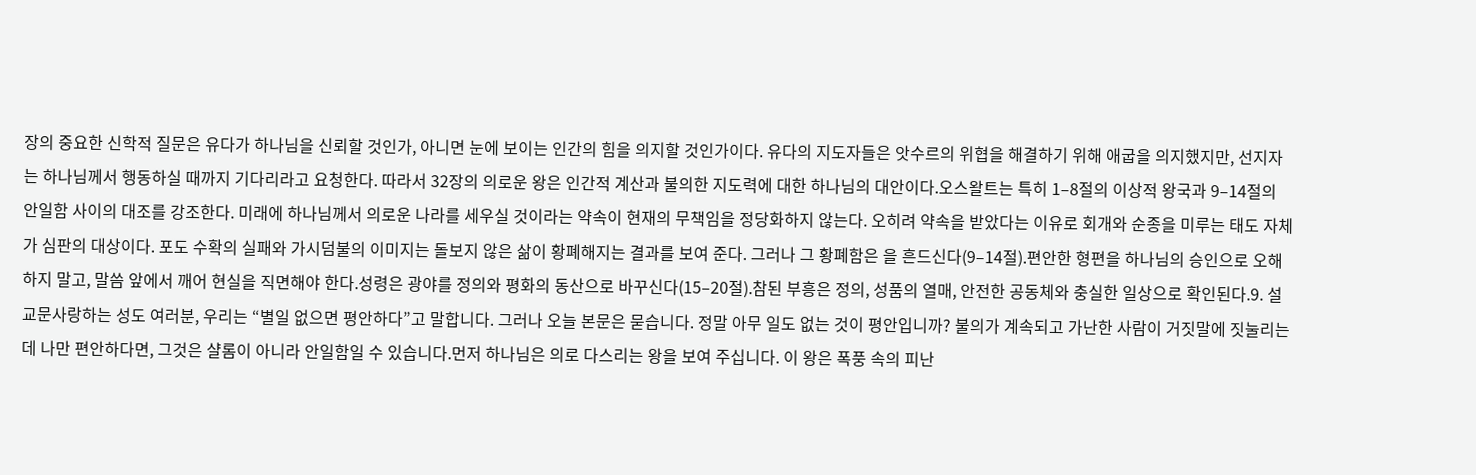장의 중요한 신학적 질문은 유다가 하나님을 신뢰할 것인가, 아니면 눈에 보이는 인간의 힘을 의지할 것인가이다. 유다의 지도자들은 앗수르의 위협을 해결하기 위해 애굽을 의지했지만, 선지자는 하나님께서 행동하실 때까지 기다리라고 요청한다. 따라서 32장의 의로운 왕은 인간적 계산과 불의한 지도력에 대한 하나님의 대안이다.오스왈트는 특히 1–8절의 이상적 왕국과 9–14절의 안일함 사이의 대조를 강조한다. 미래에 하나님께서 의로운 나라를 세우실 것이라는 약속이 현재의 무책임을 정당화하지 않는다. 오히려 약속을 받았다는 이유로 회개와 순종을 미루는 태도 자체가 심판의 대상이다. 포도 수확의 실패와 가시덤불의 이미지는 돌보지 않은 삶이 황폐해지는 결과를 보여 준다. 그러나 그 황폐함은 을 흔드신다(9–14절).편안한 형편을 하나님의 승인으로 오해하지 말고, 말씀 앞에서 깨어 현실을 직면해야 한다.성령은 광야를 정의와 평화의 동산으로 바꾸신다(15–20절).참된 부흥은 정의, 성품의 열매, 안전한 공동체와 충실한 일상으로 확인된다.9. 설교문사랑하는 성도 여러분, 우리는 “별일 없으면 평안하다”고 말합니다. 그러나 오늘 본문은 묻습니다. 정말 아무 일도 없는 것이 평안입니까? 불의가 계속되고 가난한 사람이 거짓말에 짓눌리는데 나만 편안하다면, 그것은 샬롬이 아니라 안일함일 수 있습니다.먼저 하나님은 의로 다스리는 왕을 보여 주십니다. 이 왕은 폭풍 속의 피난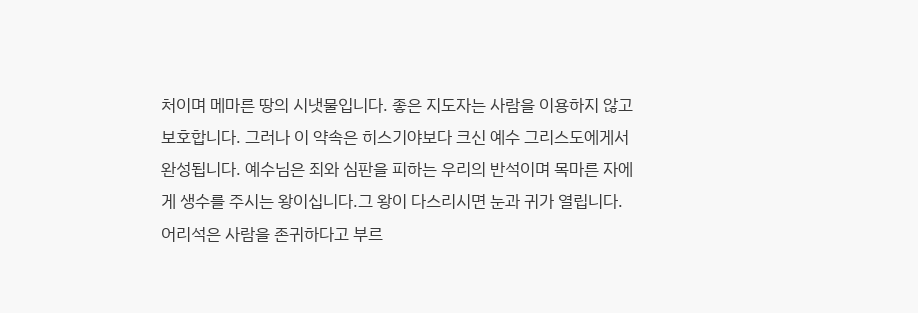처이며 메마른 땅의 시냇물입니다. 좋은 지도자는 사람을 이용하지 않고 보호합니다. 그러나 이 약속은 히스기야보다 크신 예수 그리스도에게서 완성됩니다. 예수님은 죄와 심판을 피하는 우리의 반석이며 목마른 자에게 생수를 주시는 왕이십니다.그 왕이 다스리시면 눈과 귀가 열립니다. 어리석은 사람을 존귀하다고 부르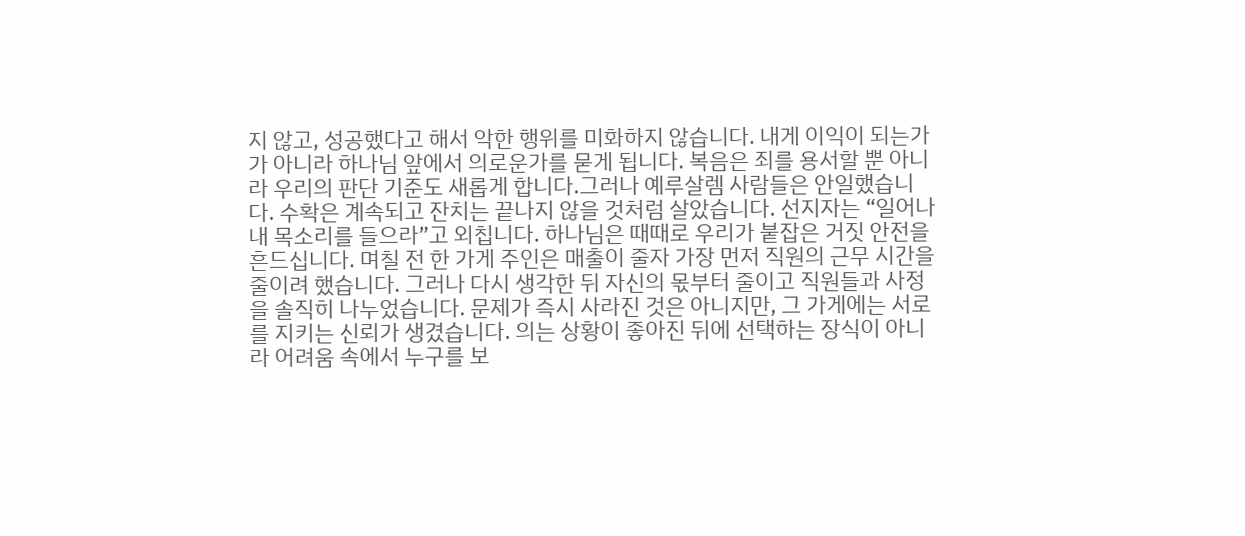지 않고, 성공했다고 해서 악한 행위를 미화하지 않습니다. 내게 이익이 되는가가 아니라 하나님 앞에서 의로운가를 묻게 됩니다. 복음은 죄를 용서할 뿐 아니라 우리의 판단 기준도 새롭게 합니다.그러나 예루살렘 사람들은 안일했습니다. 수확은 계속되고 잔치는 끝나지 않을 것처럼 살았습니다. 선지자는 “일어나 내 목소리를 들으라”고 외칩니다. 하나님은 때때로 우리가 붙잡은 거짓 안전을 흔드십니다. 며칠 전 한 가게 주인은 매출이 줄자 가장 먼저 직원의 근무 시간을 줄이려 했습니다. 그러나 다시 생각한 뒤 자신의 몫부터 줄이고 직원들과 사정을 솔직히 나누었습니다. 문제가 즉시 사라진 것은 아니지만, 그 가게에는 서로를 지키는 신뢰가 생겼습니다. 의는 상황이 좋아진 뒤에 선택하는 장식이 아니라 어려움 속에서 누구를 보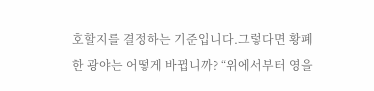호할지를 결정하는 기준입니다.그렇다면 황폐한 광야는 어떻게 바뀝니까? “위에서부터 영을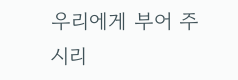우리에게 부어 주시리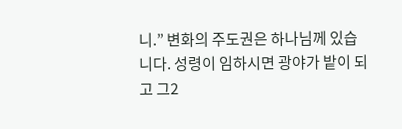니.” 변화의 주도권은 하나님께 있습니다. 성령이 임하시면 광야가 밭이 되고 그2